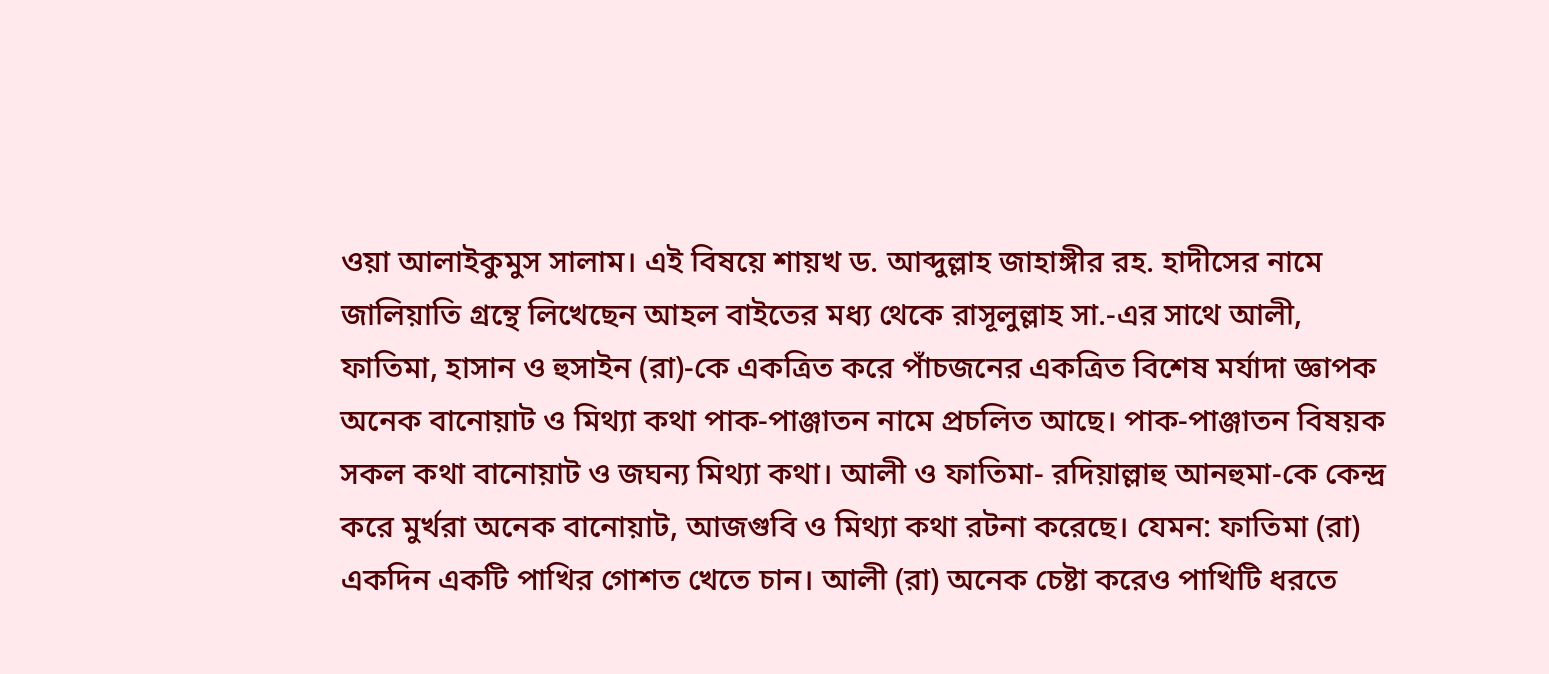ওয়া আলাইকুমুস সালাম। এই বিষয়ে শায়খ ড. আব্দুল্লাহ জাহাঙ্গীর রহ. হাদীসের নামে জালিয়াতি গ্রন্থে লিখেছেন আহল বাইতের মধ্য থেকে রাসূলুল্লাহ সা.-এর সাথে আলী, ফাতিমা, হাসান ও হুসাইন (রা)-কে একত্রিত করে পাঁচজনের একত্রিত বিশেষ মর্যাদা জ্ঞাপক অনেক বানোয়াট ও মিথ্যা কথা পাক-পাঞ্জাতন নামে প্রচলিত আছে। পাক-পাঞ্জাতন বিষয়ক সকল কথা বানোয়াট ও জঘন্য মিথ্যা কথা। আলী ও ফাতিমা- রদিয়াল্লাহু আনহুমা-কে কেন্দ্র করে মুর্খরা অনেক বানোয়াট, আজগুবি ও মিথ্যা কথা রটনা করেছে। যেমন: ফাতিমা (রা) একদিন একটি পাখির গোশত খেতে চান। আলী (রা) অনেক চেষ্টা করেও পাখিটি ধরতে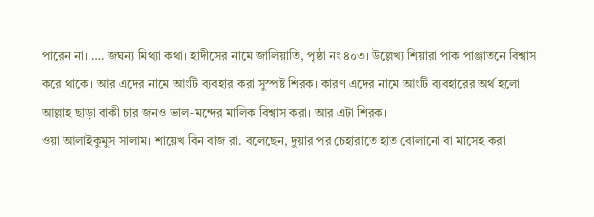পারেন না। …. জঘন্য মিথ্যা কথা। হাদীসের নামে জালিয়াতি, পৃষ্ঠা নং ৪০৩। উল্লেখ্য শিয়ারা পাক পাঞ্জাতনে বিশ্বাস করে থাকে। আর এদের নামে আংটি ব্যবহার করা সুস্পষ্ট শিরক। কারণ এদের নামে আংটি ব্যবহারের অর্থ হলো আল্লাহ ছাড়া বাকী চার জনও ভাল-মন্দের মালিক বিশ্বাস করা। আর এটা শিরক।
ওয়া আলাইকুমুস সালাম। শায়েখ বিন বাজ রা. বলেছেন, দুয়ার পর চেহারাতে হাত বোলানো বা মাসেহ করা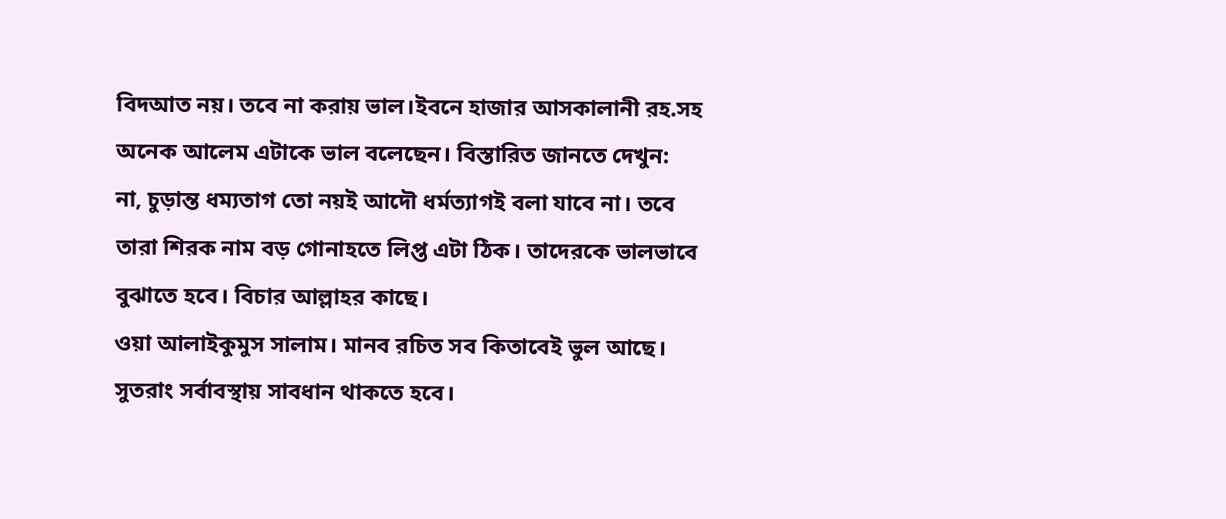বিদআত নয়। তবে না করায় ভাল।ইবনে হাজার আসকালানী রহ.সহ অনেক আলেম এটাকে ভাল বলেছেন। বিস্তারিত জানতে দেখুন:
না, চুড়ান্ত ধম্যতাগ তো নয়ই আদৌ ধর্মত্যাগই বলা যাবে না। তবে তারা শিরক নাম বড় গোনাহতে লিপ্ত এটা ঠিক। তাদেরকে ভালভাবে বুঝাতে হবে। বিচার আল্লাহর কাছে।
ওয়া আলাইকুমুস সালাম। মানব রচিত সব কিতাবেই ভুল আছে। সুতরাং সর্বাবস্থায় সাবধান থাকতে হবে।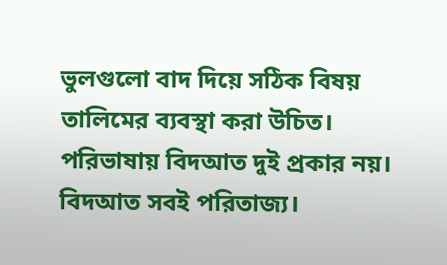ভুলগুলো বাদ দিয়ে সঠিক বিষয় তালিমের ব্যবস্থা করা উচিত।
পরিভাষায় বিদআত দুই প্রকার নয়। বিদআত সবই পরিতাজ্য।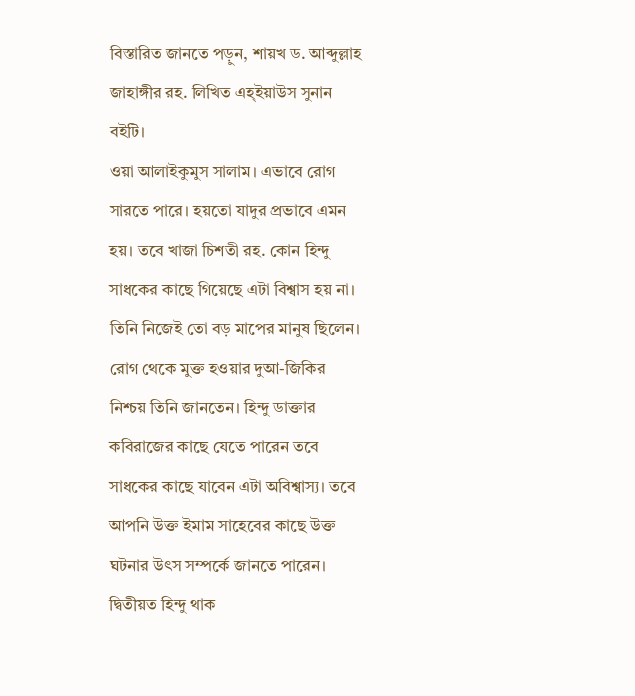বিস্তারিত জানতে পড়ুন, শায়খ ড. আব্দুল্লাহ জাহাঙ্গীর রহ. লিখিত এহ্ইয়াউস সুনান বইটি।
ওয়া আলাইকুমুস সালাম। এভাবে রোগ সারতে পারে। হয়তো যাদুর প্রভাবে এমন হয়। তবে খাজা চিশতী রহ. কোন হিন্দু সাধকের কাছে গিয়েছে এটা বিশ্বাস হয় না। তিনি নিজেই তো বড় মাপের মানুষ ছিলেন। রোগ থেকে মুক্ত হওয়ার দুআ-জিকির নিশ্চয় তিনি জানতেন। হিন্দু ডাক্তার কবিরাজের কাছে যেতে পারেন তবে সাধকের কাছে যাবেন এটা অবিশ্বাস্য। তবে আপনি উক্ত ইমাম সাহেবের কাছে উক্ত ঘটনার উৎস সম্পর্কে জানতে পারেন। দ্বিতীয়ত হিন্দু থাক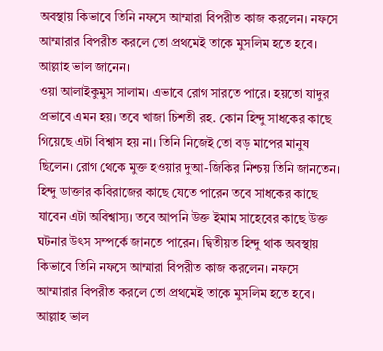অবস্থায় কিভাবে তিনি নফসে আম্মারা বিপরীত কাজ করলেন। নফসে আম্মারার বিপরীত করলে তো প্রথমেই তাকে মুসলিম হতে হবে। আল্লাহ ভাল জানেন।
ওয়া আলাইকুমুস সালাম। এভাবে রোগ সারতে পারে। হয়তো যাদুর প্রভাবে এমন হয়। তবে খাজা চিশতী রহ. কোন হিন্দু সাধকের কাছে গিয়েছে এটা বিশ্বাস হয় না। তিনি নিজেই তো বড় মাপের মানুষ ছিলেন। রোগ থেকে মুক্ত হওয়ার দুআ-জিকির নিশ্চয় তিনি জানতেন। হিন্দু ডাক্তার কবিরাজের কাছে যেতে পারেন তবে সাধকের কাছে যাবেন এটা অবিশ্বাস্য। তবে আপনি উক্ত ইমাম সাহেবের কাছে উক্ত ঘটনার উৎস সম্পর্কে জানতে পারেন। দ্বিতীয়ত হিন্দু থাক অবস্থায় কিভাবে তিনি নফসে আম্মারা বিপরীত কাজ করলেন। নফসে আম্মারার বিপরীত করলে তো প্রথমেই তাকে মুসলিম হতে হবে। আল্লাহ ভাল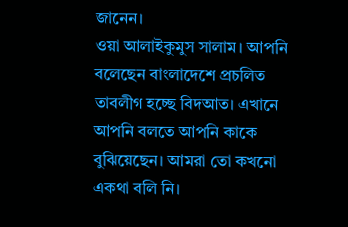জানেন।
ওয়া আলাইকুমুস সালাম। আপনি বলেছেন বাংলাদেশে প্রচলিত তাবলীগ হচ্ছে বিদআত। এখানে আপনি বলতে আপনি কাকে বুঝিয়েছেন। আমরা তো কখনো একথা বলি নি।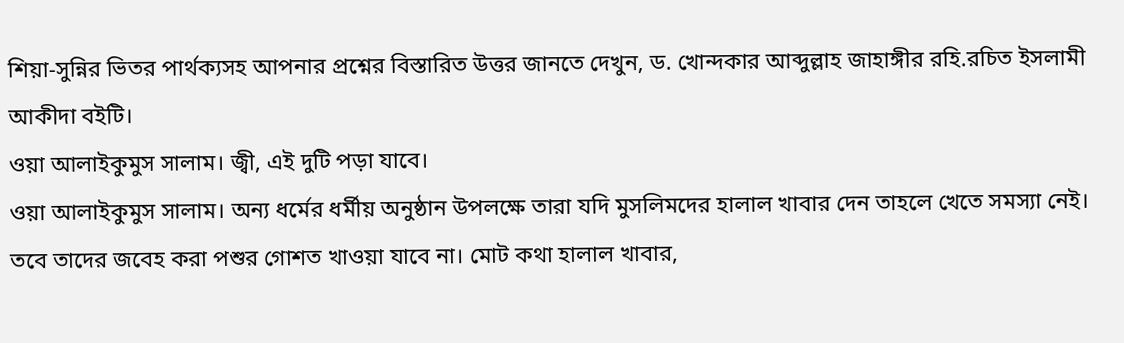শিয়া-সুন্নির ভিতর পার্থক্যসহ আপনার প্রশ্নের বিস্তারিত উত্তর জানতে দেখুন, ড. খোন্দকার আব্দুল্লাহ জাহাঙ্গীর রহি.রচিত ইসলামী আকীদা বইটি।
ওয়া আলাইকুমুস সালাম। জ্বী, এই দুটি পড়া যাবে।
ওয়া আলাইকুমুস সালাম। অন্য ধর্মের ধর্মীয় অনুষ্ঠান উপলক্ষে তারা যদি মুসলিমদের হালাল খাবার দেন তাহলে খেতে সমস্যা নেই। তবে তাদের জবেহ করা পশুর গোশত খাওয়া যাবে না। মোট কথা হালাল খাবার,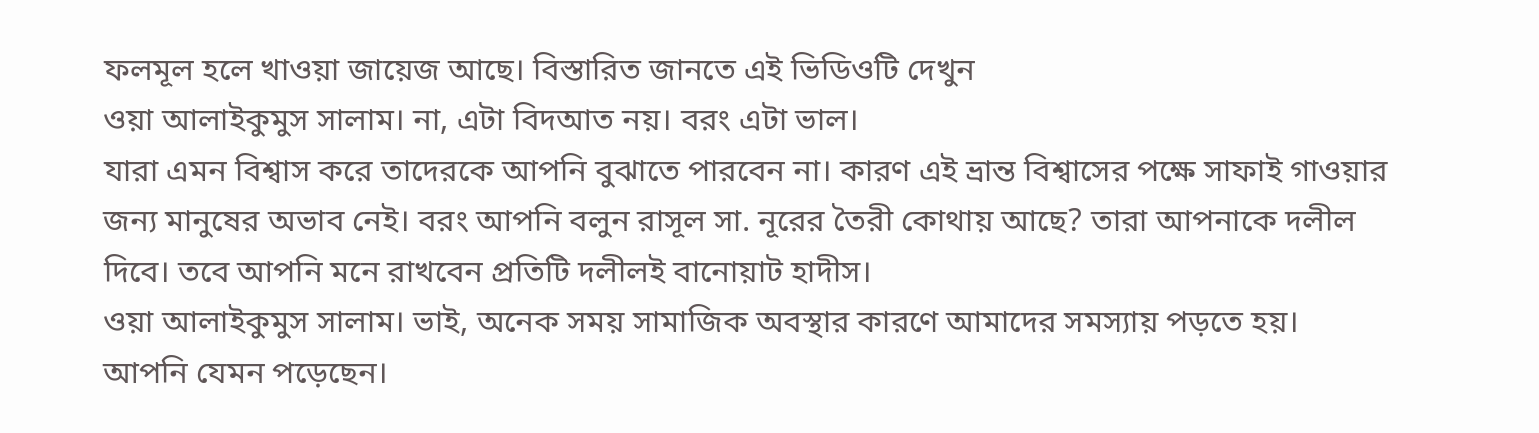ফলমূল হলে খাওয়া জায়েজ আছে। বিস্তারিত জানতে এই ভিডিওটি দেখুন
ওয়া আলাইকুমুস সালাম। না, এটা বিদআত নয়। বরং এটা ভাল।
যারা এমন বিশ্বাস করে তাদেরকে আপনি বুঝাতে পারবেন না। কারণ এই ভ্রান্ত বিশ্বাসের পক্ষে সাফাই গাওয়ার জন্য মানুষের অভাব নেই। বরং আপনি বলুন রাসূল সা. নূরের তৈরী কোথায় আছে? তারা আপনাকে দলীল দিবে। তবে আপনি মনে রাখবেন প্রতিটি দলীলই বানোয়াট হাদীস।
ওয়া আলাইকুমুস সালাম। ভাই, অনেক সময় সামাজিক অবস্থার কারণে আমাদের সমস্যায় পড়তে হয়। আপনি যেমন পড়েছেন।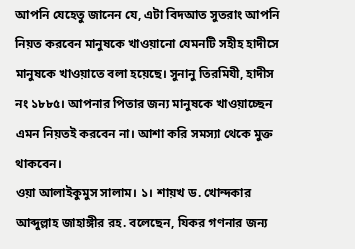আপনি যেহেতু জানেন যে, এটা বিদআত সুতরাং আপনি নিয়ত করবেন মানুষকে খাওয়ানো যেমনটি সহীহ হাদীসে মানুষকে খাওয়াতে বলা হয়েছে। সুনানু তিরমিযী, হাদীস নং ১৮৮৫। আপনার পিতার জন্য মানুষকে খাওয়াচ্ছেন এমন নিয়তই করবেন না। আশা করি সমস্যা থেকে মুক্ত থাকবেন।
ওয়া আলাইকুমুস সালাম। ১। শায়খ ড. খোন্দকার আব্দুল্লাহ জাহাঙ্গীর রহ. বলেছেন, যিকর গণনার জন্য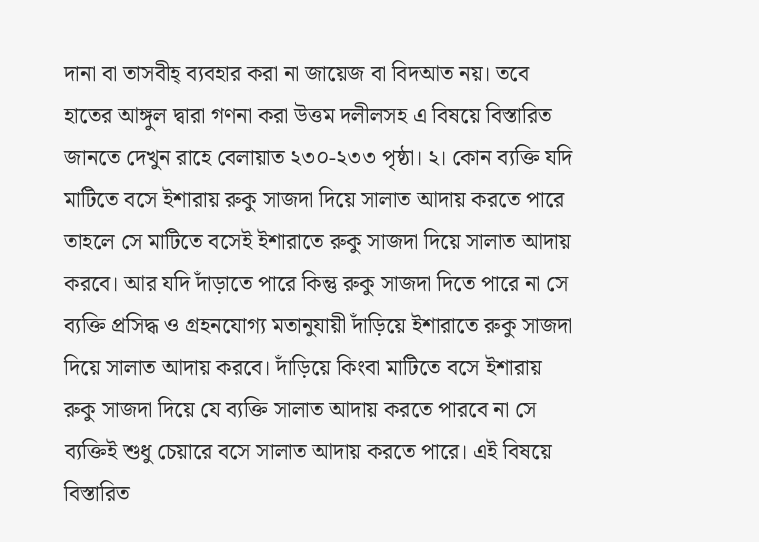দানা বা তাসবীহ্ ব্যবহার করা না জায়েজ বা বিদআত নয়। তবে হাতের আঙ্গুল দ্বারা গণনা করা উত্তম দলীলসহ এ বিষয়ে বিস্তারিত জানতে দেখুন রাহে বেলায়াত ২৩০-২৩৩ পৃষ্ঠা। ২। কোন ব্যক্তি যদি মাটিতে বসে ইশারায় রুকু সাজদা দিয়ে সালাত আদায় করতে পারে তাহলে সে মাটিতে বসেই ইশারাতে রুকু সাজদা দিয়ে সালাত আদায় করবে। আর যদি দাঁড়াতে পারে কিন্তু রুকু সাজদা দিতে পারে না সে ব্যক্তি প্রসিদ্ধ ও গ্রহনযোগ্য মতানুযায়ী দাঁড়িয়ে ইশারাতে রুকু সাজদা দিয়ে সালাত আদায় করবে। দাঁড়িয়ে কিংবা মাটিতে বসে ইশারায় রুকু সাজদা দিয়ে যে ব্যক্তি সালাত আদায় করতে পারবে না সে ব্যক্তিই শুধু চেয়ারে বসে সালাত আদায় করতে পারে। এই বিষয়ে বিস্তারিত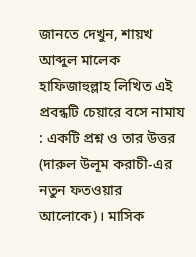জানতে দেখুন, শায়খ আব্দুল মালেক হাফিজাহুল্লাহ লিখিত এই প্রবন্ধটি চেয়ারে বসে নামায : একটি প্রশ্ন ও তার উত্তর (দারুল উলূম করাচী-এর নতুন ফতওয়ার আলোকে)। মাসিক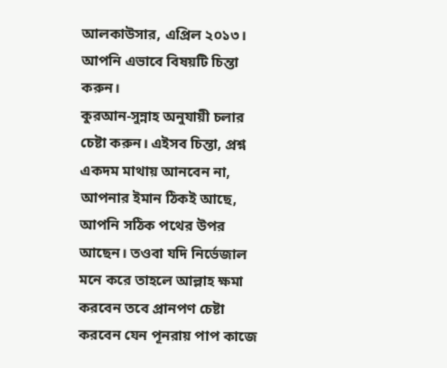আলকাউসার, এপ্রিল ২০১৩। আপনি এভাবে বিষয়টি চিন্তা করুন।
কুরআন-সুন্নাহ অনুযায়ী চলার চেষ্টা করুন। এইসব চিন্তা, প্রশ্ন একদম মাথায় আনবেন না, আপনার ইমান ঠিকই আছে, আপনি সঠিক পথের উপর আছেন। তওবা যদি নির্ভেজাল মনে করে তাহলে আল্লাহ ক্ষমা করবেন তবে প্রানপণ চেষ্টা করবেন যেন পূনরায় পাপ কাজে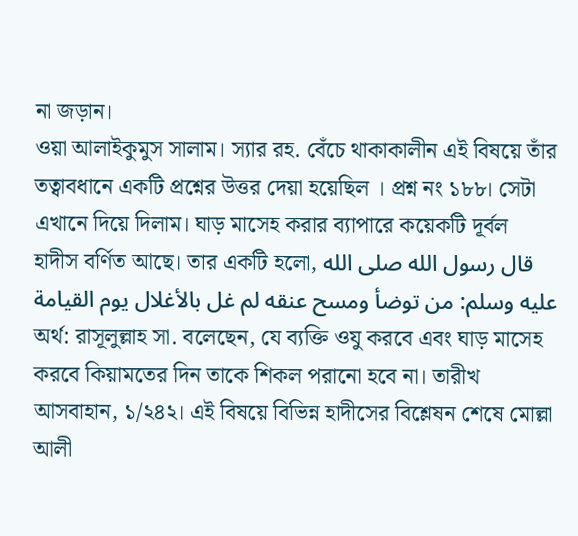না জড়ান।
ওয়া আলাইকুমুস সালাম। স্যার রহ. বেঁচে থাকাকালীন এই বিষয়ে তাঁর তত্বাবধানে একটি প্রশ্নের উত্তর দেয়া হয়েছিল । প্রশ্ন নং ১৮৮। সেটা এখানে দিয়ে দিলাম। ঘাড় মাসেহ করার ব্যাপারে কয়েকটি দূর্বল হাদীস বর্ণিত আছে। তার একটি হলো, قال رسول الله صلى الله عليه وسلم: من توضأ ومسح عنقه لم غل بالأغلال يوم القيامة অর্থ: রাসূলুল্লাহ সা. বলেছেন, যে ব্যক্তি ওযু করবে এবং ঘাড় মাসেহ করবে কিয়ামতের দিন তাকে শিকল পরানো হবে না। তারীখ আসবাহান, ১/২৪২। এই বিষয়ে বিভিন্ন হাদীসের বিশ্লেষন শেষে মোল্লা আলী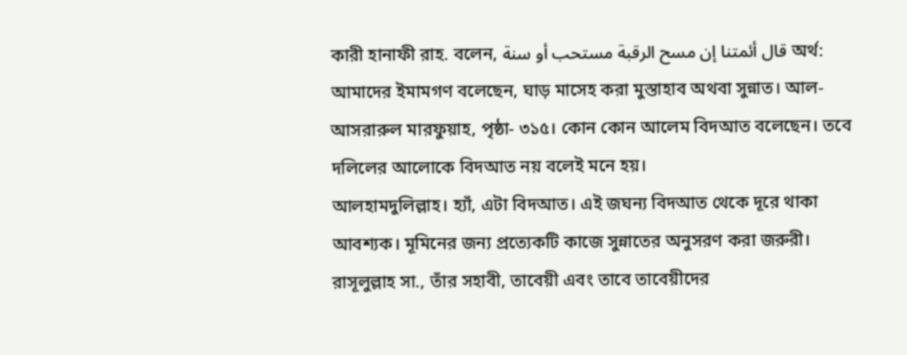কারী হানাফী রাহ. বলেন, قال أئمتنا إن مسح الرقبة مستحب أو سنة অর্থ: আমাদের ইমামগণ বলেছেন, ঘাড় মাসেহ করা মুস্তাহাব অথবা সুন্নাত। আল-আসরারুল মারফুয়াহ, পৃষ্ঠা- ৩১৫। কোন কোন আলেম বিদআত বলেছেন। তবে দলিলের আলোকে বিদআত নয় বলেই মনে হয়।
আলহামদুলিল্লাহ। হ্যাঁ, এটা বিদআত। এই জঘন্য বিদআত থেকে দূরে থাকা আবশ্যক। মূমিনের জন্য প্রত্যেকটি কাজে সুন্নাতের অনুসরণ করা জরুরী। রাসূলুল্লাহ সা., তাঁর সহাবী, তাবেয়ী এবং তাবে তাবেয়ীদের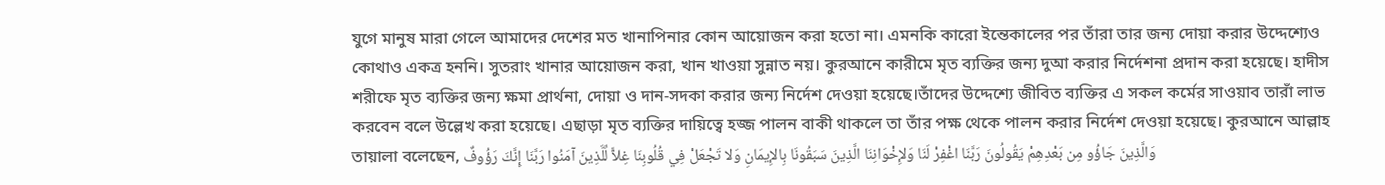যুগে মানুষ মারা গেলে আমাদের দেশের মত খানাপিনার কোন আয়োজন করা হতো না। এমনকি কারো ইন্তেকালের পর তাঁরা তার জন্য দোয়া করার উদ্দেশ্যেও কোথাও একত্র হননি। সুতরাং খানার আয়োজন করা, খান খাওয়া সুন্নাত নয়। কুরআনে কারীমে মৃত ব্যক্তির জন্য দুআ করার নির্দেশনা প্রদান করা হয়েছে। হাদীস শরীফে মৃত ব্যক্তির জন্য ক্ষমা প্রার্থনা, দোয়া ও দান-সদকা করার জন্য নির্দেশ দেওয়া হয়েছে।তাঁদের উদ্দেশ্যে জীবিত ব্যক্তির এ সকল কর্মের সাওয়াব তারাঁ লাভ করবেন বলে উল্লেখ করা হয়েছে। এছাড়া মৃত ব্যক্তির দায়িত্বে হজ্জ পালন বাকী থাকলে তা তাঁর পক্ষ থেকে পালন করার নির্দেশ দেওয়া হয়েছে। কুরআনে আল্লাহ তায়ালা বলেছেন, وَالَّذِينَ جَاؤُو مِن بَعْدِهِمْ يَقُولُونَ رَبَّنَا اغْفِرْ لَنَا وَلإِخْوَانِنَا الَّذِينَ سَبَقُونَا بِالإِيمَانِ وَلا تَجْعَلْ فِي قُلُوبِنَا غِلاًّ لِّلَّذِينَ آمَنُوا رَبَّنَا إِنَّكَ رَؤُوفٌ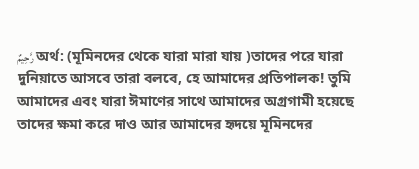رَّحِيمٌ অর্থ: (মূমিনদের থেকে যারা মারা যায় )তাদের পরে যারা দুনিয়াতে আসবে তারা বলবে, হে আমাদের প্রতিপালক! তুমি আমাদের এবং যারা ঈমাণের সাথে আমাদের অগ্রগামী হয়েছে তাদের ক্ষমা করে দাও আর আমাদের হৃদয়ে মূমিনদের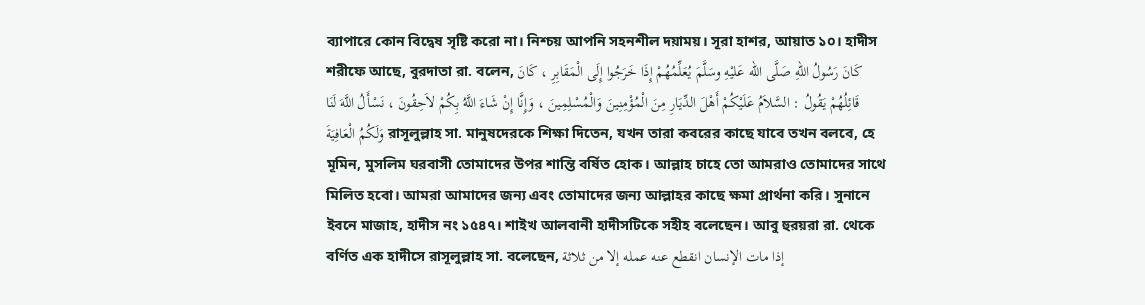ব্যাপারে কোন বিদ্বেষ সৃষ্টি করো না। নিশ্চয় আপনি সহনশীল দয়াময়। সূরা হাশর, আয়াত ১০। হাদীস শরীফে আছে, বুরদাতা রা. বলেন, كَانَ رَسُولُ اللهِ صَلَّى الله عَليْهِ وسَلَّمَ يُعَلِّمُهُمْ إِذَا خَرَجُوا إِلَى الْمَقَابِرِ ، كَانَ قَائِلُهُمْ يَقُولُ : السَّلاَمُ عَلَيْكُمْ أَهْلَ الدِّيَارِ مِنَ الْمُؤْمِنِينَ وَالْمُسْلِمِينَ ، وَإِنَّا إِنْ شَاءَ اللَّهُ بِكُمْ لاَحِقُونَ ، نَسْأَلُ اللَّهَ لَنَا وَلَكُمُ الْعَافِيَةَ রাসূলুল্লাহ সা. মানুষদেরকে শিক্ষা দিতেন, যখন তারা কবরের কাছে যাবে তখন বলবে, হে মূমিন, মুসলিম ঘরবাসী তোমাদের উপর শান্তি বর্ষিত হোক। আল্লাহ চাহে তো আমরাও তোমাদের সাথে মিলিত হবো। আমরা আমাদের জন্য এবং তোমাদের জন্য আল্লাহর কাছে ক্ষমা প্রার্থনা করি। সুনানে ইবনে মাজাহ, হাদীস নং ১৫৪৭। শাইখ আলবানী হাদীসটিকে সহীহ বলেছেন। আবু হুরয়রা রা. থেকে বর্ণিত এক হাদীসে রাসূলুল্লাহ সা. বলেছেন, إذا مات الإنسان انقطع عنه عمله إلا من ثلاثة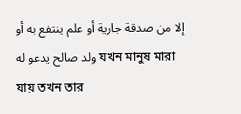إلا من صدقة جارية أو علم ينتفع به أو ولد صالح يدعو له যখন মানুষ মারা যায় তখন তার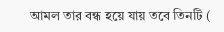আমল তার বন্ধ হয়ে যায় তবে তিনটি (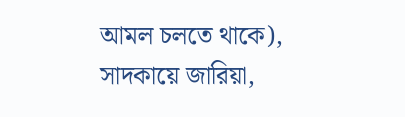আমল চলতে থাকে), সাদকায়ে জারিয়া,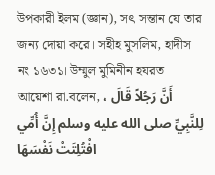উপকারী ইলম (জ্ঞান), সৎ সন্তান যে তার জন্য দোয়া করে। সহীহ মুসলিম, হাদীস নং ১৬৩১। উম্মুল মুমিনীন হযরত আয়েশা রা.বলেন, ، أَنَّ رَجُلاً قَالَ لِلنَّبِيِّ صلى الله عليه وسلم إِنَّ أُمِّي افْتُلِتَتْ نَفْسَهَا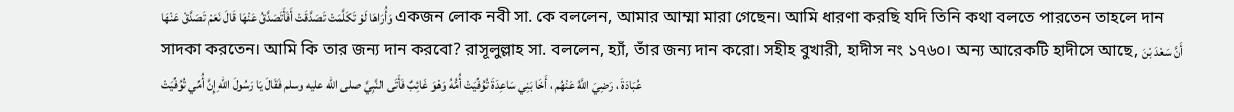وَأُرَاهَا لَوْ تَكَلَّمَتْ تَصَدَّقَتْ أَفَأَتَصَدَّقُ عَنْهَا قَالَ نَعَمْ تَصَدَّقْ عَنْهَا একজন লোক নবী সা. কে বললেন, আমার আম্মা মারা গেছেন। আমি ধারণা করছি যদি তিনি কথা বলতে পারতেন তাহলে দান সাদকা করতেন। আমি কি তার জন্য দান করবো? রাসূলুল্লাহ সা. বললেন, হ্যাঁ, তাঁর জন্য দান করো। সহীহ বুখারী, হাদীস নং ১৭৬০। অন্য আরেকটি হাদীসে আছে, أَنَّ سَعْدَ بْنَ عُبَادَةَ ، رَضِيَ اللَّهُ عَنْهُم ، أَخَا بَنِي سَاعِدَةَ تُوُفِّيَتْ أُمُّهُ وَهْوَ غَائِبٌ فَأَتَى النَّبِيَّ صلى الله عليه وسلم فَقَالَ يَا رَسُولَ اللهِ إِنَّ أُمِّي تُوُفِّيَتْ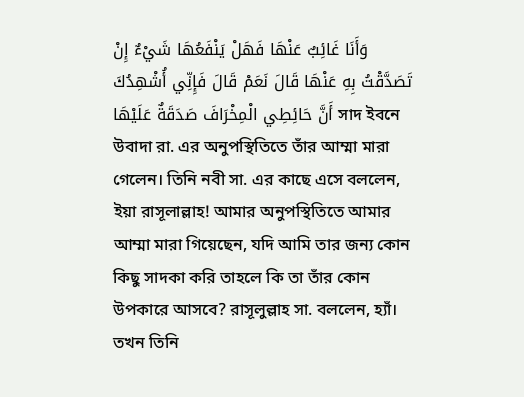وَأَنَا غَائِبٌ عَنْهَا فَهَلْ يَنْفَعُهَا شَيْءٌ إِنْ تَصَدَّقْتُ بِهِ عَنْهَا قَالَ نَعَمْ قَالَ فَإِنِّي أُشْهِدُكَ أَنَّ حَائِطِي الْمِخْرَافَ صَدَقَةٌ عَلَيْهَا সাদ ইবনে উবাদা রা. এর অনুপস্থিতিতে তাঁর আম্মা মারা গেলেন। তিনি নবী সা. এর কাছে এসে বললেন, ইয়া রাসূলাল্লাহ! আমার অনুপস্থিতিতে আমার আম্মা মারা গিয়েছেন, যদি আমি তার জন্য কোন কিছু সাদকা করি তাহলে কি তা তাঁর কোন উপকারে আসবে? রাসূলুল্লাহ সা. বললেন, হ্যাঁ। তখন তিনি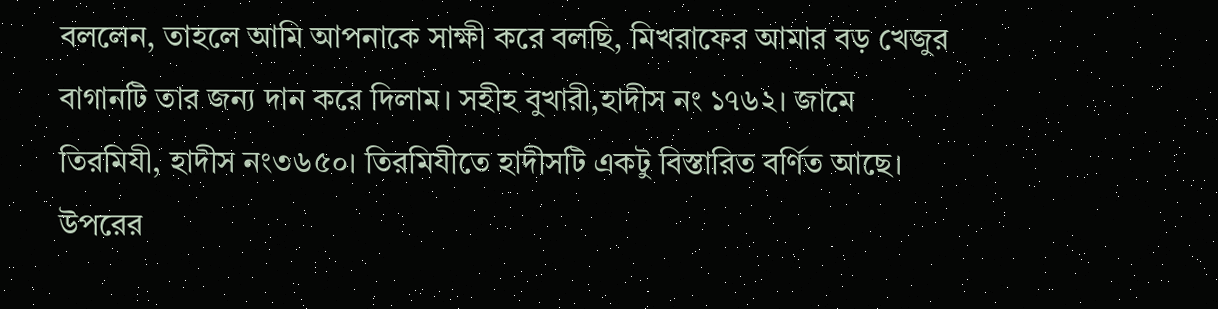বললেন, তাহলে আমি আপনাকে সাক্ষী করে বলছি, মিখরাফের আমার বড় খেজুর বাগানটি তার জন্য দান করে দিলাম। সহীহ বুখারী,হাদীস নং ১৭৬২। জামে তিরমিযী, হাদীস নং৩৬৫০। তিরমিযীতে হাদীসটি একটু বিস্তারিত বর্ণিত আছে। উপরের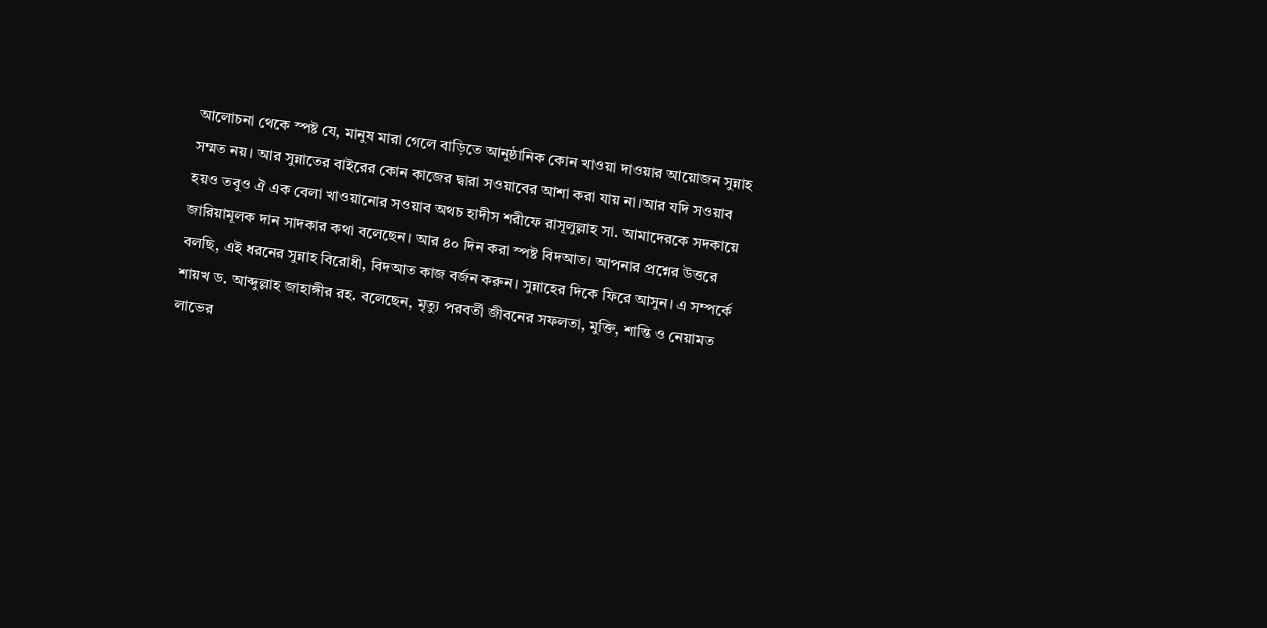আলোচনা থেকে স্পষ্ট যে, মানুষ মারা গেলে বাড়িতে আনুষ্ঠানিক কোন খাওয়া দাওয়ার আয়োজন সুন্নাহ সম্মত নয়। আর সুন্নাতের বাইরের কোন কাজের দ্বারা সওয়াবের আশা করা যায় না।আর যদি সওয়াব হয়ও তবুও ঐ এক বেলা খাওয়ানোর সওয়াব অথচ হাদীস শরীফে রাসূলুল্লাহ সা. আমাদেরকে সদকায়ে জারিয়ামূলক দান সাদকার কথা বলেছেন। আর ৪০ দিন করা স্পষ্ট বিদআত। আপনার প্রশ্নের উত্তরে বলছি, এই ধরনের সুন্নাহ বিরোধী, বিদআত কাজ বর্জন করুন। সুন্নাহের দিকে ফিরে আসুন। এ সম্পর্কে শায়খ ড. আব্দুল্লাহ জাহাঙ্গীর রহ. বলেছেন, মৃত্যু পরবর্তী জীবনের সফলতা, মুক্তি, শান্তি ও নেয়ামত লাভের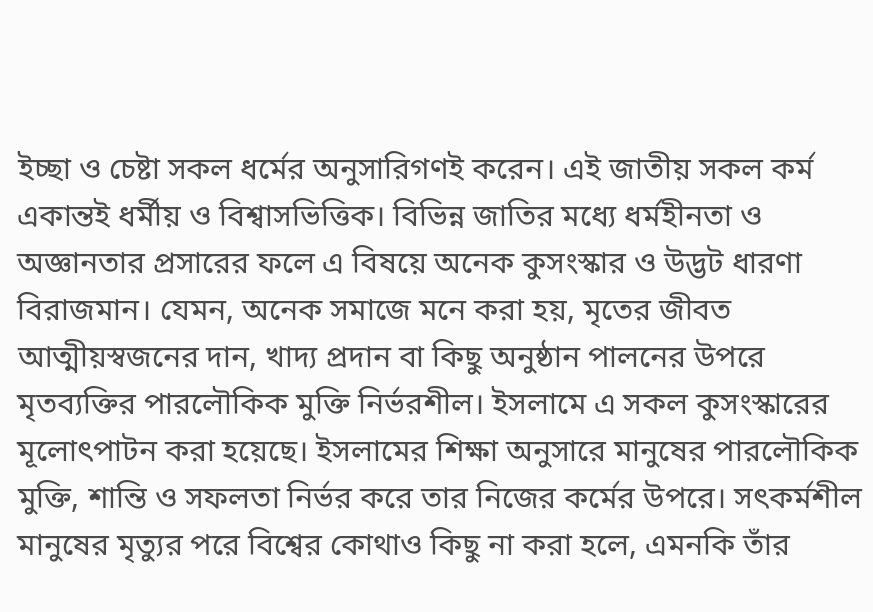ইচ্ছা ও চেষ্টা সকল ধর্মের অনুসারিগণই করেন। এই জাতীয় সকল কর্ম একান্তই ধর্মীয় ও বিশ্বাসভিত্তিক। বিভিন্ন জাতির মধ্যে ধর্মহীনতা ও অজ্ঞানতার প্রসারের ফলে এ বিষয়ে অনেক কুসংস্কার ও উদ্ভট ধারণা বিরাজমান। যেমন, অনেক সমাজে মনে করা হয়, মৃতের জীবত আত্মীয়স্বজনের দান, খাদ্য প্রদান বা কিছু অনুষ্ঠান পালনের উপরে মৃতব্যক্তির পারলৌকিক মুক্তি নির্ভরশীল। ইসলামে এ সকল কুসংস্কারের মূলোৎপাটন করা হয়েছে। ইসলামের শিক্ষা অনুসারে মানুষের পারলৌকিক মুক্তি, শান্তি ও সফলতা নির্ভর করে তার নিজের কর্মের উপরে। সৎকর্মশীল মানুষের মৃত্যুর পরে বিশ্বের কোথাও কিছু না করা হলে, এমনকি তাঁর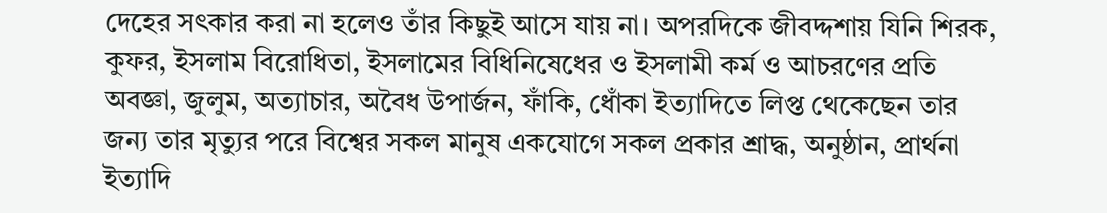দেহের সৎকার করা না হলেও তাঁর কিছুই আসে যায় না। অপরদিকে জীবদ্দশায় যিনি শিরক, কুফর, ইসলাম বিরোধিতা, ইসলামের বিধিনিষেধের ও ইসলামী কর্ম ও আচরণের প্রতি অবজ্ঞা, জুলুম, অত্যাচার, অবৈধ উপার্জন, ফাঁকি, ধোঁকা ইত্যাদিতে লিপ্ত থেকেছেন তার জন্য তার মৃত্যুর পরে বিশ্বের সকল মানুষ একযোগে সকল প্রকার শ্রাদ্ধ, অনুষ্ঠান, প্রার্থনা ইত্যাদি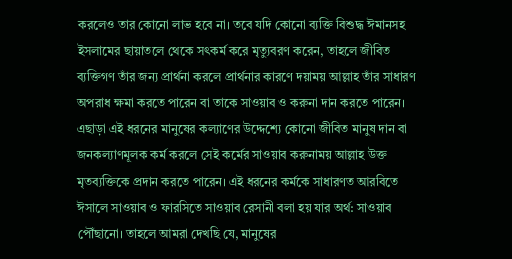করলেও তার কোনো লাভ হবে না। তবে যদি কোনো ব্যক্তি বিশুদ্ধ ঈমানসহ ইসলামের ছায়াতলে থেকে সৎকর্ম করে মৃত্যুবরণ করেন, তাহলে জীবিত ব্যক্তিগণ তাঁর জন্য প্রার্থনা করলে প্রার্থনার কারণে দয়াময় আল্লাহ তাঁর সাধারণ অপরাধ ক্ষমা করতে পারেন বা তাকে সাওয়াব ও করুনা দান করতে পারেন। এছাড়া এই ধরনের মানুষের কল্যাণের উদ্দেশ্যে কোনো জীবিত মানুষ দান বা জনকল্যাণমূলক কর্ম করলে সেই কর্মের সাওয়াব করুনাময় আল্লাহ উক্ত মৃতব্যক্তিকে প্রদান করতে পারেন। এই ধরনের কর্মকে সাধারণত আরবিতে ঈসালে সাওয়াব ও ফারসিতে সাওয়াব রেসানী বলা হয় যার অর্থ: সাওয়াব পৌঁছানো। তাহলে আমরা দেখছি যে, মানুষের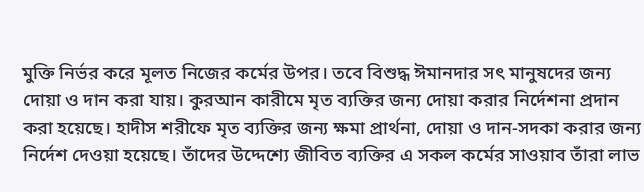মুক্তি নির্ভর করে মূলত নিজের কর্মের উপর। তবে বিশুদ্ধ ঈমানদার সৎ মানুষদের জন্য দোয়া ও দান করা যায়। কুরআন কারীমে মৃত ব্যক্তির জন্য দোয়া করার নির্দেশনা প্রদান করা হয়েছে। হাদীস শরীফে মৃত ব্যক্তির জন্য ক্ষমা প্রার্থনা, দোয়া ও দান-সদকা করার জন্য নির্দেশ দেওয়া হয়েছে। তাঁদের উদ্দেশ্যে জীবিত ব্যক্তির এ সকল কর্মের সাওয়াব তাঁরা লাভ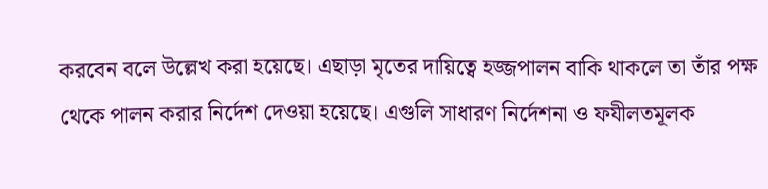করবেন বলে উল্লেখ করা হয়েছে। এছাড়া মৃতের দায়িত্বে হজ্জপালন বাকি থাকলে তা তাঁর পক্ষ থেকে পালন করার নির্দেশ দেওয়া হয়েছে। এগুলি সাধারণ নির্দেশনা ও ফযীলতমূলক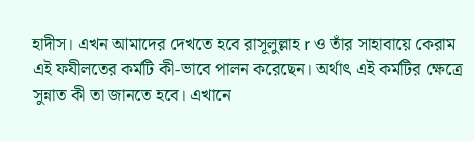হাদীস। এখন আমাদের দেখতে হবে রাসূলুল্লাহ r ও তাঁর সাহাবায়ে কেরাম এই ফযীলতের কর্মটি কী-ভাবে পালন করেছেন। অর্থাৎ এই কর্মটির ক্ষেত্রে সুন্নাত কী তা জানতে হবে। এখানে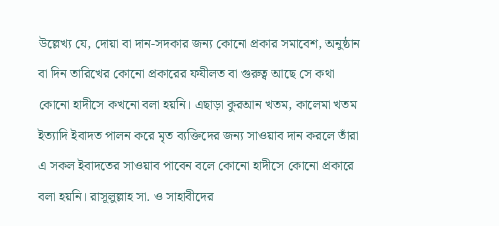উল্লেখ্য যে, দোয়া বা দান-সদকার জন্য কোনো প্রকার সমাবেশ, অনুষ্ঠান বা দিন তারিখের কোনো প্রকারের ফযীলত বা গুরুত্ব আছে সে কথা কোনো হাদীসে কখনো বলা হয়নি। এছাড়া কুরআন খতম, কালেমা খতম ইত্যাদি ইবাদত পালন করে মৃত ব্যক্তিদের জন্য সাওয়াব দান করলে তাঁরা এ সকল ইবাদতের সাওয়াব পাবেন বলে কোনো হাদীসে কোনো প্রকারে বলা হয়নি। রাসূলুল্লাহ সা. ও সাহাবীদের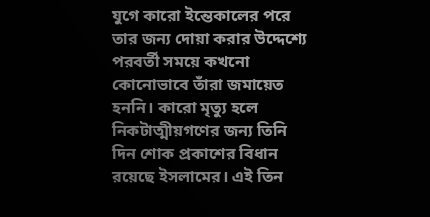যুগে কারো ইন্তেকালের পরে তার জন্য দোয়া করার উদ্দেশ্যে পরবর্তী সময়ে কখনো কোনোভাবে তাঁরা জমায়েত হননি। কারো মৃত্যু হলে নিকটাত্মীয়গণের জন্য তিনি দিন শোক প্রকাশের বিধান রয়েছে ইসলামের। এই তিন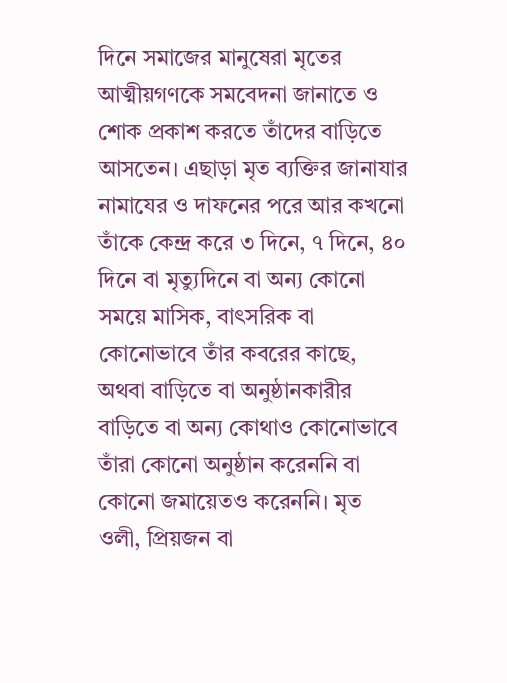দিনে সমাজের মানুষেরা মৃতের আত্মীয়গণকে সমবেদনা জানাতে ও শোক প্রকাশ করতে তাঁদের বাড়িতে আসতেন। এছাড়া মৃত ব্যক্তির জানাযার নামাযের ও দাফনের পরে আর কখনো তাঁকে কেন্দ্র করে ৩ দিনে, ৭ দিনে, ৪০ দিনে বা মৃত্যুদিনে বা অন্য কোনো সময়ে মাসিক, বাৎসরিক বা কোনোভাবে তাঁর কবরের কাছে, অথবা বাড়িতে বা অনুষ্ঠানকারীর বাড়িতে বা অন্য কোথাও কোনোভাবে তাঁরা কোনো অনুষ্ঠান করেননি বা কোনো জমায়েতও করেননি। মৃত ওলী, প্রিয়জন বা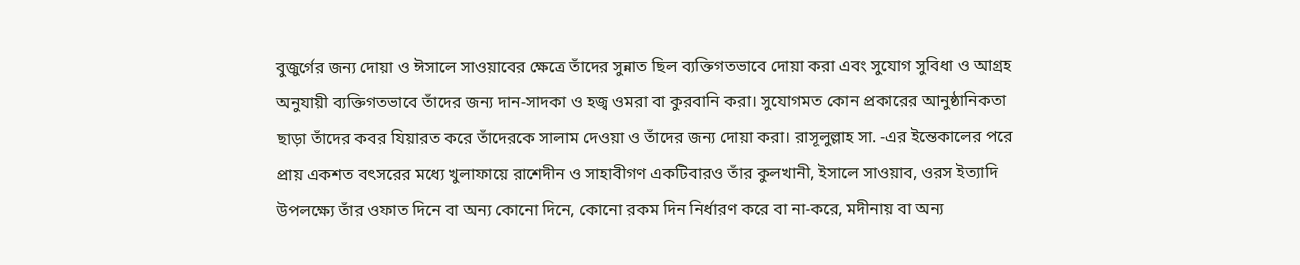বুজুর্গের জন্য দোয়া ও ঈসালে সাওয়াবের ক্ষেত্রে তাঁদের সুন্নাত ছিল ব্যক্তিগতভাবে দোয়া করা এবং সুযোগ সুবিধা ও আগ্রহ অনুযায়ী ব্যক্তিগতভাবে তাঁদের জন্য দান-সাদকা ও হজ্ব ওমরা বা কুরবানি করা। সুযোগমত কোন প্রকারের আনুষ্ঠানিকতা ছাড়া তাঁদের কবর যিয়ারত করে তাঁদেরকে সালাম দেওয়া ও তাঁদের জন্য দোয়া করা। রাসূলুল্লাহ সা. -এর ইন্তেকালের পরে প্রায় একশত বৎসরের মধ্যে খুলাফায়ে রাশেদীন ও সাহাবীগণ একটিবারও তাঁর কুলখানী, ইসালে সাওয়াব, ওরস ইত্যাদি উপলক্ষ্যে তাঁর ওফাত দিনে বা অন্য কোনো দিনে, কোনো রকম দিন নির্ধারণ করে বা না-করে, মদীনায় বা অন্য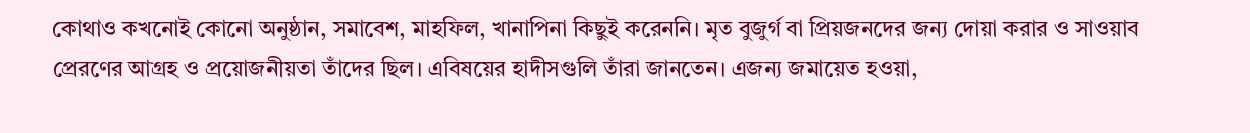কোথাও কখনোই কোনো অনুষ্ঠান, সমাবেশ, মাহফিল, খানাপিনা কিছুই করেননি। মৃত বুজুর্গ বা প্রিয়জনদের জন্য দোয়া করার ও সাওয়াব প্রেরণের আগ্রহ ও প্রয়োজনীয়তা তাঁদের ছিল। এবিষয়ের হাদীসগুলি তাঁরা জানতেন। এজন্য জমায়েত হওয়া,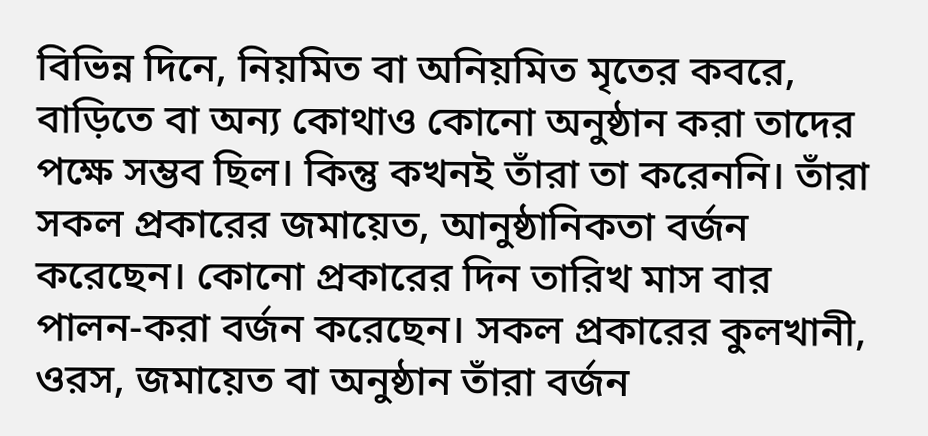বিভিন্ন দিনে, নিয়মিত বা অনিয়মিত মৃতের কবরে, বাড়িতে বা অন্য কোথাও কোনো অনুষ্ঠান করা তাদের পক্ষে সম্ভব ছিল। কিন্তু কখনই তাঁরা তা করেননি। তাঁরা সকল প্রকারের জমায়েত, আনুষ্ঠানিকতা বর্জন করেছেন। কোনো প্রকারের দিন তারিখ মাস বার পালন-করা বর্জন করেছেন। সকল প্রকারের কুলখানী, ওরস, জমায়েত বা অনুষ্ঠান তাঁরা বর্জন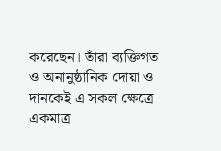করেছেন। তাঁরা ব্যক্তিগত ও অনানুষ্ঠানিক দোয়া ও দানকেই এ সকল ক্ষেত্রে একমাত্র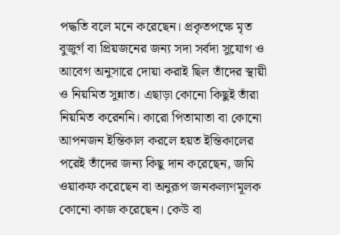পদ্ধতি বলে মনে করেছেন। প্রকৃতপক্ষে মৃত বুজুর্গ বা প্রিয়জনের জন্য সদা সর্বদা সুযোগ ও আবেগ অনুসারে দোয়া করাই ছিল তাঁদের স্থায়ী ও নিয়মিত সুন্নাত। এছাড়া কোনো কিছুই তাঁরা নিয়মিত করেননি। কারো পিতামাতা বা কোনো আপনজন ইন্তিকাল করলে হয়ত ইন্তিকালের পরেই তাঁদের জন্য কিছু দান করেছেন, জমি ওয়াকফ করেছেন বা অনুরূপ জনকল্যণমূলক কোনো কাজ করেছেন। কেউ বা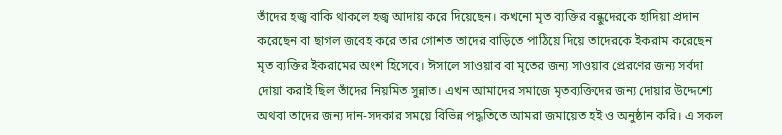তাঁদের হজ্ব বাকি থাকলে হজ্ব আদায় করে দিয়েছেন। কখনো মৃত ব্যক্তির বন্ধুদেরকে হাদিয়া প্রদান করেছেন বা ছাগল জবেহ করে তার গোশত তাদের বাড়িতে পাঠিয়ে দিয়ে তাদেরকে ইকরাম করেছেন মৃত ব্যক্তির ইকরামের অংশ হিসেবে। ঈসালে সাওয়াব বা মৃতের জন্য সাওয়াব প্রেরণের জন্য সর্বদা দোয়া করাই ছিল তাঁদের নিয়মিত সুন্নাত। এখন আমাদের সমাজে মৃতব্যক্তিদের জন্য দোয়ার উদ্দেশ্যে অথবা তাদের জন্য দান-সদকার সময়ে বিভিন্ন পদ্ধতিতে আমরা জমায়েত হই ও অনুষ্ঠান করি। এ সকল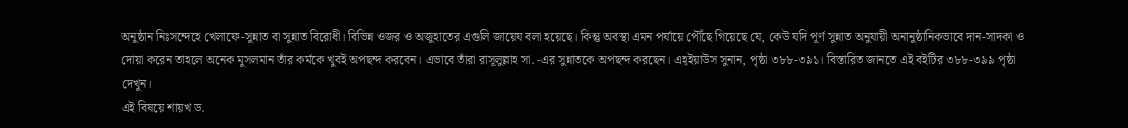অনুষ্ঠান নিঃসন্দেহে খেলাফে-সুন্নাত বা সুন্নাত বিরোধী। বিভিন্ন ওজর ও অজুহাতের এগুলি জায়েয বলা হয়েছে। কিন্তু অবস্থা এমন পর্যায়ে পৌঁছে গিয়েছে যে, কেউ যদি পূর্ণ সুন্নাত অনুযায়ী অনানুষ্ঠানিকভাবে দান-সাদকা ও দোয়া করেন তাহলে অনেক মুসলমান তাঁর কর্মকে খুবই অপছন্দ করবেন। এভাবে তাঁরা রাসূলুল্লাহ সা. -এর সুন্নাতকে অপছন্দ করছেন। এহ্ইয়াউস সুনান, পৃষ্ঠা ৩৮৮-৩৯১। বিস্তারিত জানতে এই বইটির ৩৮৮-৩৯৯ পৃষ্ঠা দেখুন।
এই বিষয়ে শায়খ ড.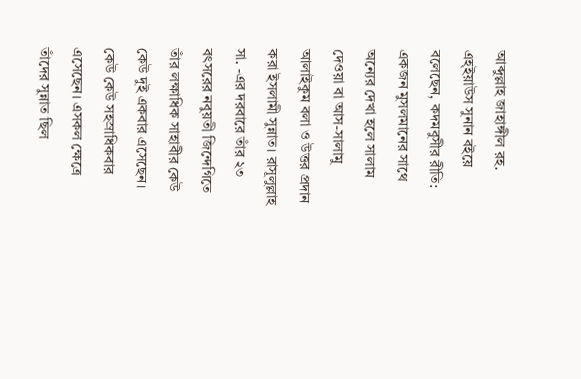আব্দুল্লাহ জাহাঙ্গীল রহ. এহ্ইয়াউস সুনান বইয়ে বলেছেন, কদমবুসীর রীতি: একজন মুসলমানের সাথে অন্যের দেখা হলে সালাম দেওয়া বা আস-সালামু আলাইকুম বলা ও উত্তর প্রদান করা ইসলামী সুন্নাত। রাসূলুল্লাহ সা. -এর দরবারে তাঁর ২৩ বৎসরের নবুয়তী জিন্দেগিতে তাঁর লক্ষাধিক সাহাবীর কেউ কেউ দুই একবার এসেছেন। কেউ কেউ সহস্রাধিকবার এসেছেন। এসকল ক্ষেত্রে তাঁদের সুন্নাত ছিল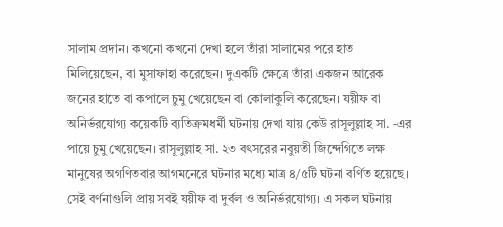সালাম প্রদান। কখনো কখনো দেখা হলে তাঁরা সালামের পরে হাত মিলিয়েছেন, বা মুসাফাহা করেছেন। দুএকটি ক্ষেত্রে তাঁরা একজন আরেক জনের হাতে বা কপালে চুমু খেয়েছেন বা কোলাকুলি করেছেন। যয়ীফ বা অনির্ভরযোগ্য কয়েকটি ব্যতিক্রমধর্মী ঘটনায় দেখা যায় কেউ রাসূলুল্লাহ সা. -এর পায়ে চুমু খেয়েছেন। রাসূলুল্লাহ সা. ২৩ বৎসরের নবুয়তী জিন্দেগিতে লক্ষ মানুষের অগণিতবার আগমনেরে ঘটনার মধ্যে মাত্র ৪/৫টি ঘটনা বর্ণিত হয়েছে। সেই বর্ণনাগুলি প্রায় সবই যয়ীফ বা দুর্বল ও অনির্ভরযোগ্য। এ সকল ঘটনায়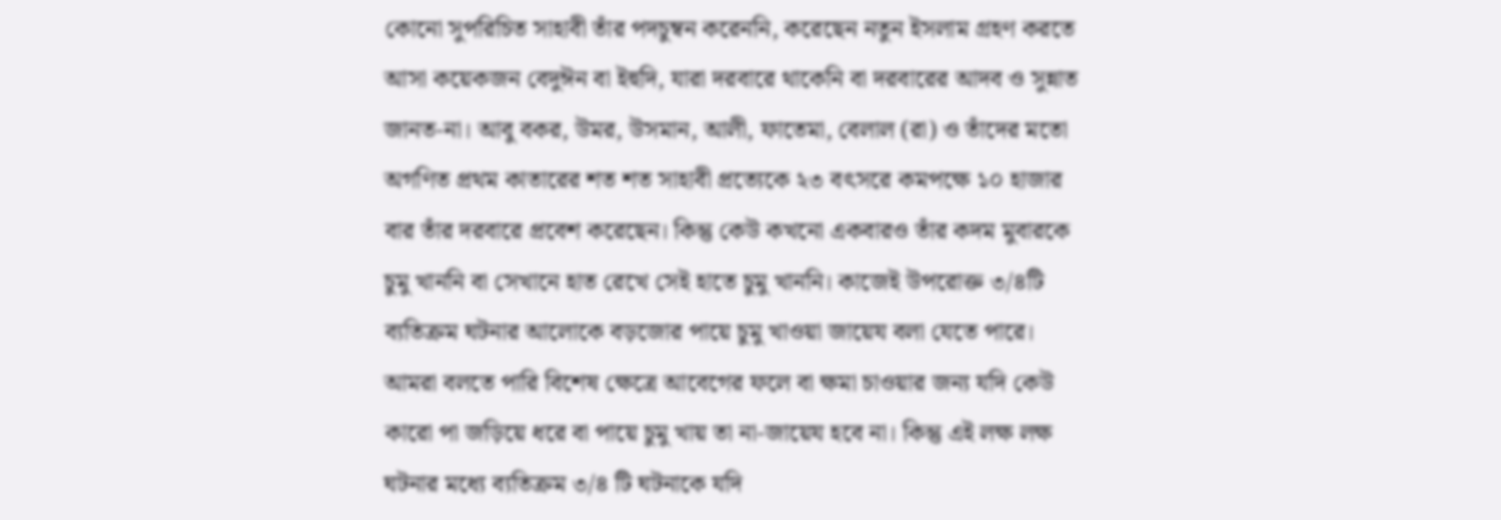কোনো সুপরিচিত সাহাবী তাঁর পদচুম্বন করেননি, করেছেন নতুন ইসলাম গ্রহণ করতে আসা কয়েকজন বেদুঈন বা ইহুদি, যারা দরবারে থাকেনি বা দরবারের আদব ও সুন্নাত জানত-না। আবু বকর, উমর, উসমান, আলী, ফাতেমা, বেলাল (রা) ও তাঁদের মতো অগণিত প্রথম কাতারের শত শত সাহাবী প্রত্যেকে ২৩ বৎসরে কমপক্ষে ১০ হাজার বার তাঁর দরবারে প্রবেশ করেছেন। কিন্তু কেউ কখনো একবারও তাঁর কদম মুবারকে চুমু খাননি বা সেখানে হাত রেখে সেই হাতে চুমু খাননি। কাজেই উপরোক্ত ৩/৪টি ব্যতিক্রম ঘটনার আলোকে বড়জোর পায়ে চুমু খাওয়া জায়েয বলা যেতে পারে। আমরা বলতে পারি বিশেষ ক্ষেত্রে আবেগের ফলে বা ক্ষমা চাওয়ার জন্য যদি কেউ কারো পা জড়িয়ে ধরে বা পায়ে চুমু খায় তা না-জায়েয হবে না। কিন্তু এই লক্ষ লক্ষ ঘটনার মধ্যে ব্যতিক্রম ৩/৪ টি ঘটনাকে যদি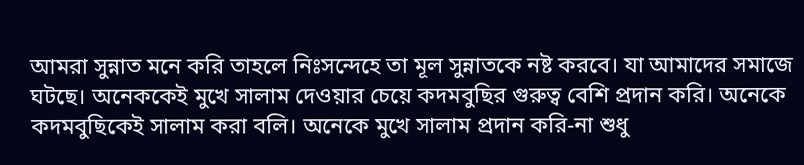আমরা সুন্নাত মনে করি তাহলে নিঃসন্দেহে তা মূল সুন্নাতকে নষ্ট করবে। যা আমাদের সমাজে ঘটছে। অনেককেই মুখে সালাম দেওয়ার চেয়ে কদমবুছির গুরুত্ব বেশি প্রদান করি। অনেকে কদমবুছিকেই সালাম করা বলি। অনেকে মুখে সালাম প্রদান করি-না শুধু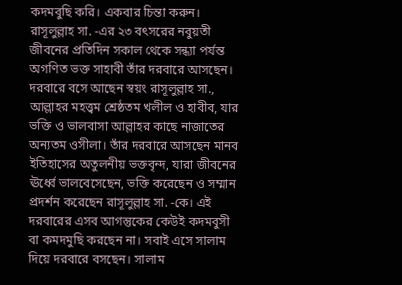কদমবুছি করি। একবার চিন্তা করুন। রাসূলুল্লাহ সা. -এর ২৩ বৎসরের নবুয়তী জীবনের প্রতিদিন সকাল থেকে সন্ধ্যা পর্যন্ত অগণিত ভক্ত সাহাবী তাঁর দরবারে আসছেন। দরবারে বসে আছেন স্বয়ং রাসূলুল্লাহ সা., আল্লাহর মহত্ত্বম শ্রেষ্ঠতম খলীল ও হাবীব, যার ভক্তি ও ভালবাসা আল্লাহর কাছে নাজাতের অন্যতম ওসীলা। তাঁর দরবারে আসছেন মানব ইতিহাসের অতুলনীয় ভক্তবৃন্দ, যারা জীবনের ঊর্ধ্বে ভালবেসেছেন, ভক্তি করেছেন ও সম্মান প্রদর্শন করেছেন রাসূলুল্লাহ সা. -কে। এই দরবারের এসব আগন্তুকের কেউই কদমবুসী বা কমদমুছি করছেন না। সবাই এসে সালাম দিয়ে দরবারে বসছেন। সালাম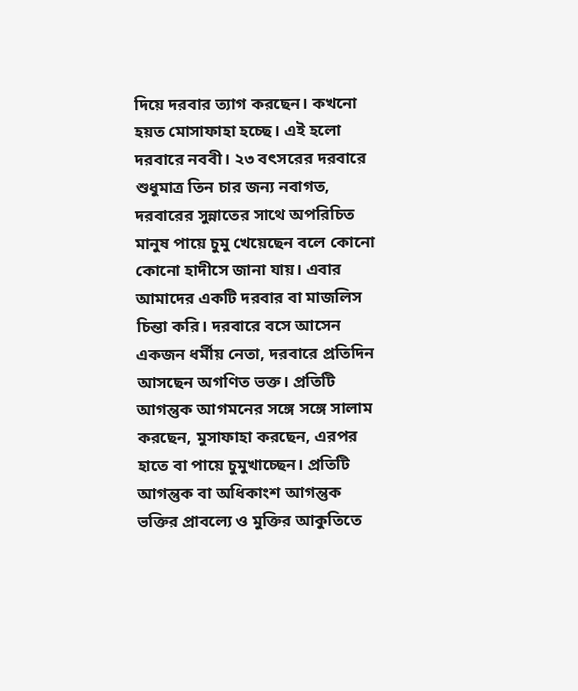দিয়ে দরবার ত্যাগ করছেন। কখনো হয়ত মোসাফাহা হচ্ছে। এই হলো দরবারে নববী। ২৩ বৎসরের দরবারে শুধুমাত্র তিন চার জন্য নবাগত, দরবারের সুন্নাতের সাথে অপরিচিত মানুষ পায়ে চুমু খেয়েছেন বলে কোনো কোনো হাদীসে জানা যায়। এবার আমাদের একটি দরবার বা মাজলিস চিন্তা করি। দরবারে বসে আসেন একজন ধর্মীয় নেতা, দরবারে প্রতিদিন আসছেন অগণিত ভক্ত। প্রতিটি আগন্তুক আগমনের সঙ্গে সঙ্গে সালাম করছেন, মুসাফাহা করছেন, এরপর হাতে বা পায়ে চুমুখাচ্ছেন। প্রতিটি আগন্তুক বা অধিকাংশ আগন্তুক ভক্তির প্রাবল্যে ও মুক্তির আকুতিতে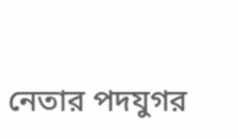নেতার পদযুগর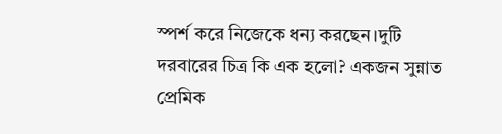স্পর্শ করে নিজেকে ধন্য করছেন।দুটি দরবারের চিত্র কি এক হলো? একজন সুন্নাত প্রেমিক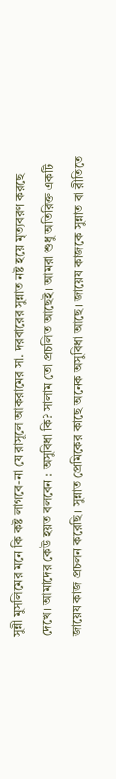সুন্নী মুসলিমের মনে কি কষ্ট লাগবে-না যে রাসূলে আকরামের সা. দরবারের সুন্নাত নষ্ট হয়ে মৃত্যবরণ করছে দেখে। আমাদের কেউ হয়ত বলবেন : অসুবিধা কি? সালাম তো প্রচলিত আছেই। আমরা শুধু অতিরিক্ত একটি জায়েয কাজ প্রচলন করেছি। সুন্নাত প্রেমিকের কাছে অনেক অসুবিধা আছে। জায়েয কাজকে সুন্নাত বা রীতিতে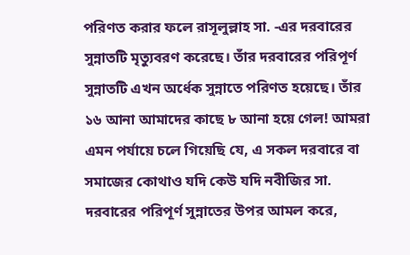পরিণত করার ফলে রাসূলুল্লাহ সা. -এর দরবারের সুন্নাতটি মৃত্যুবরণ করেছে। তাঁর দরবারের পরিপূর্ণ সুন্নাতটি এখন অর্ধেক সুন্নাতে পরিণত হয়েছে। তাঁর ১৬ আনা আমাদের কাছে ৮ আনা হয়ে গেল! আমরা এমন পর্যায়ে চলে গিয়েছি যে, এ সকল দরবারে বা সমাজের কোথাও যদি কেউ যদি নবীজির সা. দরবারের পরিপূর্ণ সুন্নাতের উপর আমল করে,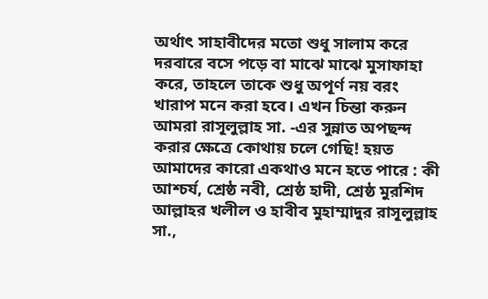অর্থাৎ সাহাবীদের মতো শুধু সালাম করে দরবারে বসে পড়ে বা মাঝে মাঝে মুসাফাহা করে, তাহলে তাকে শুধু অপূর্ণ নয় বরং খারাপ মনে করা হবে। এখন চিন্তা করুন আমরা রাসূলুল্লাহ সা. -এর সুন্নাত অপছন্দ করার ক্ষেত্রে কোথায় চলে গেছি! হয়ত আমাদের কারো একথাও মনে হতে পারে : কী আশ্চর্য, শ্রেষ্ঠ নবী, শ্রেষ্ঠ হাদী, শ্রেষ্ঠ মুরশিদ আল্লাহর খলীল ও হাবীব মুহাম্মাদুর রাসূলুল্লাহ সা.,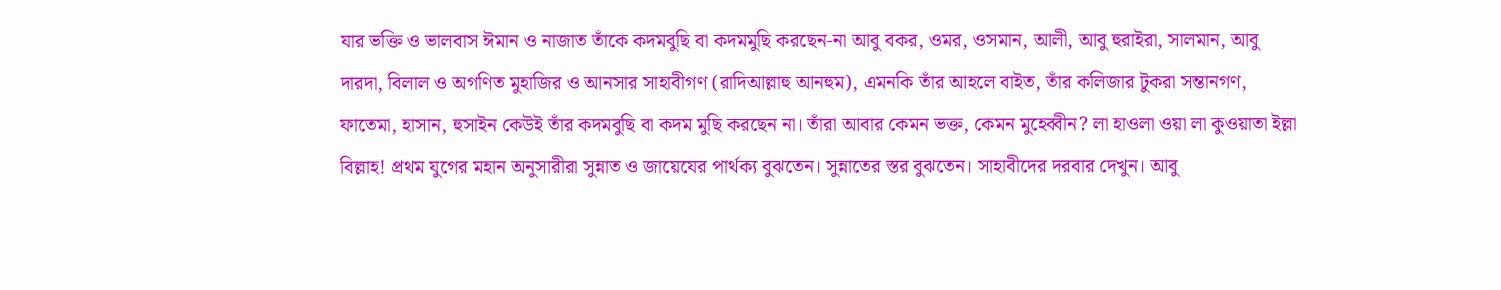যার ভক্তি ও ভালবাস ঈমান ও নাজাত তাঁকে কদমবুছি বা কদমমুছি করছেন-না আবু বকর, ওমর, ওসমান, আলী, আবু হুরাইরা, সালমান, আবু দারদা, বিলাল ও অগণিত মুহাজির ও আনসার সাহাবীগণ (রাদিআল্লাহু আনহুম), এমনকি তাঁর আহলে বাইত, তাঁর কলিজার টুকরা সন্তানগণ, ফাতেমা, হাসান, হুসাইন কেউই তাঁর কদমবুছি বা কদম মুছি করছেন না। তাঁরা আবার কেমন ভক্ত, কেমন মুহেব্বীন? লা হাওলা ওয়া লা কুওয়াতা ইল্লা বিল্লাহ! প্রথম যুগের মহান অনুসারীরা সুন্নাত ও জায়েযের পার্থক্য বুঝতেন। সুন্নাতের স্তর বুঝতেন। সাহাবীদের দরবার দেখুন। আবু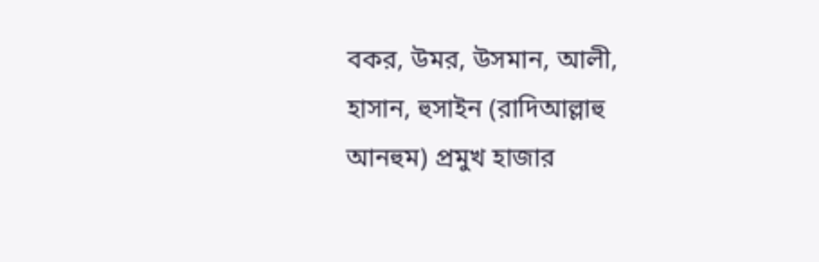বকর, উমর, উসমান, আলী, হাসান, হুসাইন (রাদিআল্লাহু আনহুম) প্রমুখ হাজার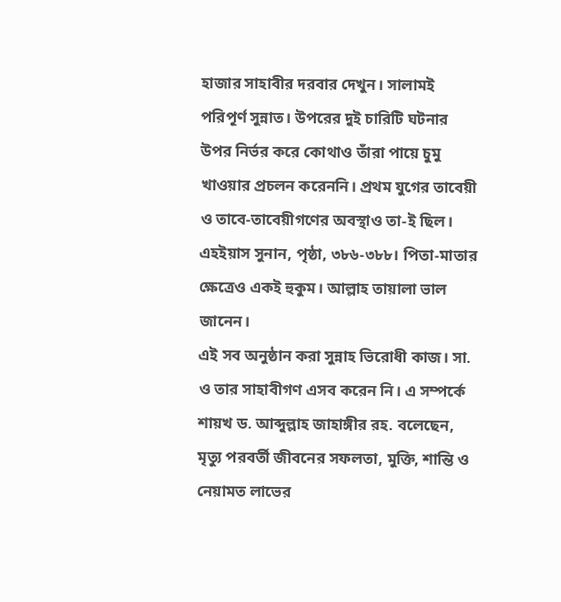হাজার সাহাবীর দরবার দেখুন। সালামই পরিপূর্ণ সুন্নাত। উপরের দুই চারিটি ঘটনার উপর নির্ভর করে কোথাও তাঁরা পায়ে চুমু খাওয়ার প্রচলন করেননি। প্রথম যুগের তাবেয়ী ও তাবে-তাবেয়ীগণের অবস্থাও তা-ই ছিল। এহইয়াস সুনান, পৃষ্ঠা, ৩৮৬-৩৮৮। পিতা-মাতার ক্ষেত্রেও একই হুকুম। আল্লাহ তায়ালা ভাল জানেন।
এই সব অনুষ্ঠান করা সুন্নাহ ভিরোধী কাজ। সা. ও তার সাহাবীগণ এসব করেন নি। এ সম্পর্কে শায়খ ড. আব্দুল্লাহ জাহাঙ্গীর রহ. বলেছেন, মৃত্যু পরবর্তী জীবনের সফলতা, মুক্তি, শান্তি ও নেয়ামত লাভের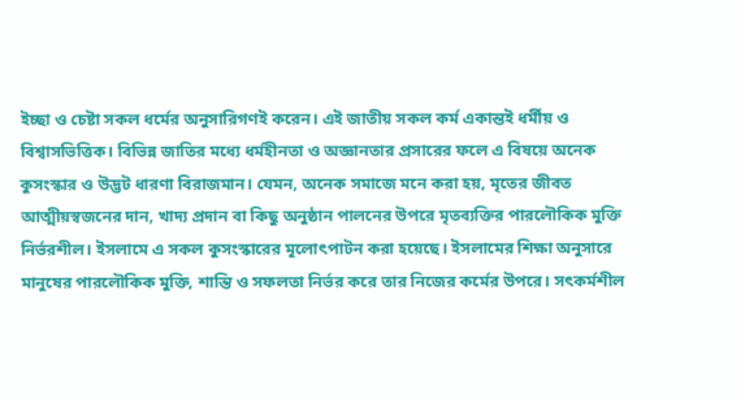ইচ্ছা ও চেষ্টা সকল ধর্মের অনুসারিগণই করেন। এই জাতীয় সকল কর্ম একান্তই ধর্মীয় ও বিশ্বাসভিত্তিক। বিভিন্ন জাতির মধ্যে ধর্মহীনতা ও অজ্ঞানতার প্রসারের ফলে এ বিষয়ে অনেক কুসংস্কার ও উদ্ভট ধারণা বিরাজমান। যেমন, অনেক সমাজে মনে করা হয়, মৃতের জীবত আত্মীয়স্বজনের দান, খাদ্য প্রদান বা কিছু অনুষ্ঠান পালনের উপরে মৃতব্যক্তির পারলৌকিক মুক্তি নির্ভরশীল। ইসলামে এ সকল কুসংস্কারের মূলোৎপাটন করা হয়েছে। ইসলামের শিক্ষা অনুসারে মানুষের পারলৌকিক মুক্তি, শান্তি ও সফলতা নির্ভর করে তার নিজের কর্মের উপরে। সৎকর্মশীল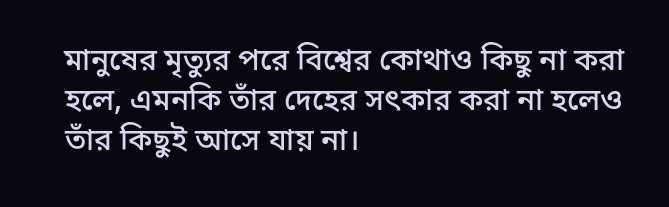মানুষের মৃত্যুর পরে বিশ্বের কোথাও কিছু না করা হলে, এমনকি তাঁর দেহের সৎকার করা না হলেও তাঁর কিছুই আসে যায় না।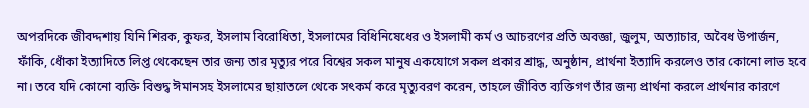অপরদিকে জীবদ্দশায় যিনি শিরক, কুফর, ইসলাম বিরোধিতা, ইসলামের বিধিনিষেধের ও ইসলামী কর্ম ও আচরণের প্রতি অবজ্ঞা, জুলুম, অত্যাচার, অবৈধ উপার্জন, ফাঁকি, ধোঁকা ইত্যাদিতে লিপ্ত থেকেছেন তার জন্য তার মৃত্যুর পরে বিশ্বের সকল মানুষ একযোগে সকল প্রকার শ্রাদ্ধ, অনুষ্ঠান, প্রার্থনা ইত্যাদি করলেও তার কোনো লাভ হবে না। তবে যদি কোনো ব্যক্তি বিশুদ্ধ ঈমানসহ ইসলামের ছায়াতলে থেকে সৎকর্ম করে মৃত্যুবরণ করেন, তাহলে জীবিত ব্যক্তিগণ তাঁর জন্য প্রার্থনা করলে প্রার্থনার কারণে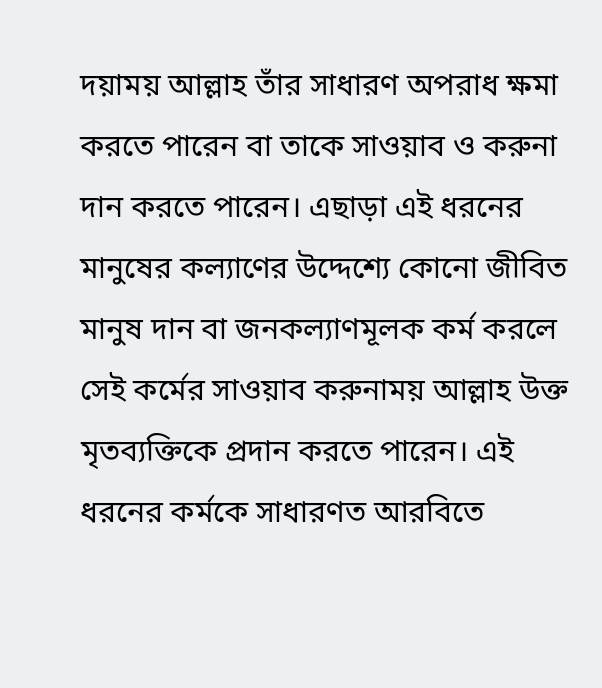দয়াময় আল্লাহ তাঁর সাধারণ অপরাধ ক্ষমা করতে পারেন বা তাকে সাওয়াব ও করুনা দান করতে পারেন। এছাড়া এই ধরনের মানুষের কল্যাণের উদ্দেশ্যে কোনো জীবিত মানুষ দান বা জনকল্যাণমূলক কর্ম করলে সেই কর্মের সাওয়াব করুনাময় আল্লাহ উক্ত মৃতব্যক্তিকে প্রদান করতে পারেন। এই ধরনের কর্মকে সাধারণত আরবিতে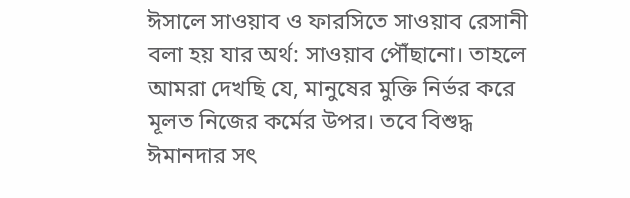ঈসালে সাওয়াব ও ফারসিতে সাওয়াব রেসানী বলা হয় যার অর্থ: সাওয়াব পৌঁছানো। তাহলে আমরা দেখছি যে, মানুষের মুক্তি নির্ভর করে মূলত নিজের কর্মের উপর। তবে বিশুদ্ধ ঈমানদার সৎ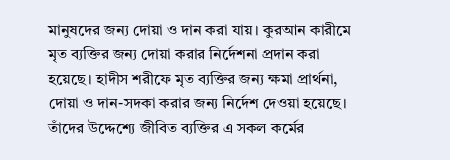মানুষদের জন্য দোয়া ও দান করা যায়। কুরআন কারীমে মৃত ব্যক্তির জন্য দোয়া করার নির্দেশনা প্রদান করা হয়েছে। হাদীস শরীফে মৃত ব্যক্তির জন্য ক্ষমা প্রার্থনা, দোয়া ও দান-সদকা করার জন্য নির্দেশ দেওয়া হয়েছে। তাঁদের উদ্দেশ্যে জীবিত ব্যক্তির এ সকল কর্মের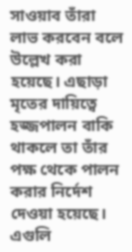সাওয়াব তাঁরা লাভ করবেন বলে উল্লেখ করা হয়েছে। এছাড়া মৃতের দায়িত্বে হজ্জপালন বাকি থাকলে তা তাঁর পক্ষ থেকে পালন করার নির্দেশ দেওয়া হয়েছে। এগুলি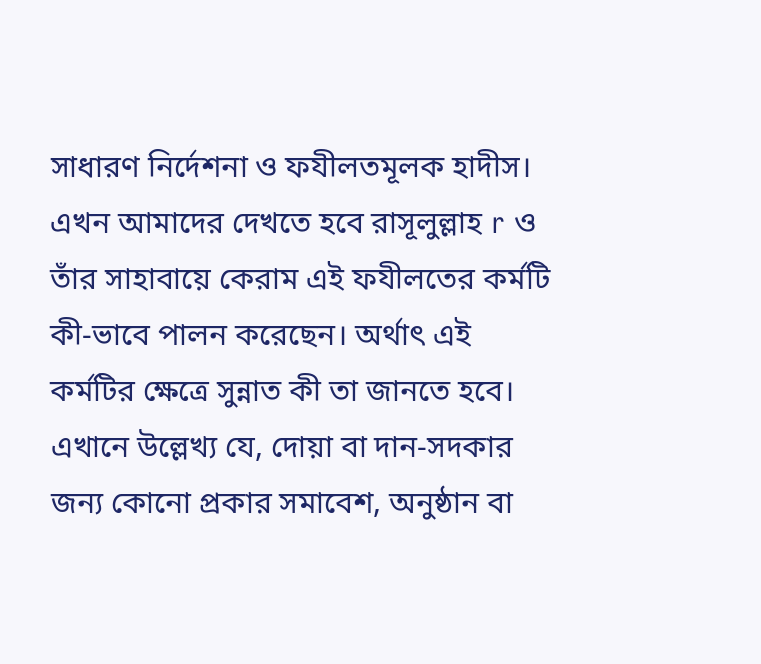সাধারণ নির্দেশনা ও ফযীলতমূলক হাদীস। এখন আমাদের দেখতে হবে রাসূলুল্লাহ r ও তাঁর সাহাবায়ে কেরাম এই ফযীলতের কর্মটি কী-ভাবে পালন করেছেন। অর্থাৎ এই কর্মটির ক্ষেত্রে সুন্নাত কী তা জানতে হবে। এখানে উল্লেখ্য যে, দোয়া বা দান-সদকার জন্য কোনো প্রকার সমাবেশ, অনুষ্ঠান বা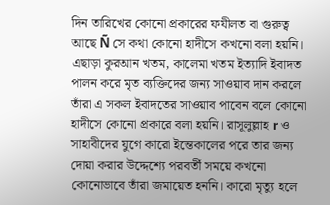দিন তারিখের কোনো প্রকারের ফযীলত বা গুরুত্ব আছে Ñ সে কথা কোনো হাদীসে কখনো বলা হয়নি। এছাড়া কুরআন খতম, কালেমা খতম ইত্যাদি ইবাদত পালন করে মৃত ব্যক্তিদের জন্য সাওয়াব দান করলে তাঁরা এ সকল ইবাদতের সাওয়াব পাবেন বলে কোনো হাদীসে কোনো প্রকারে বলা হয়নি। রাসূলুল্লাহ r ও সাহাবীদের যুগে কারো ইন্তেকালের পরে তার জন্য দোয়া করার উদ্দেশ্যে পরবর্তী সময়ে কখনো কোনোভাবে তাঁরা জমায়েত হননি। কারো মৃত্যু হলে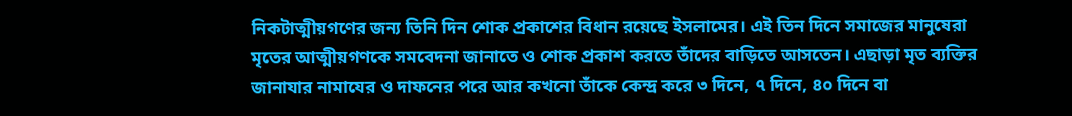নিকটাত্মীয়গণের জন্য তিনি দিন শোক প্রকাশের বিধান রয়েছে ইসলামের। এই তিন দিনে সমাজের মানুষেরা মৃতের আত্মীয়গণকে সমবেদনা জানাতে ও শোক প্রকাশ করতে তাঁদের বাড়িতে আসতেন। এছাড়া মৃত ব্যক্তির জানাযার নামাযের ও দাফনের পরে আর কখনো তাঁকে কেন্দ্র করে ৩ দিনে, ৭ দিনে, ৪০ দিনে বা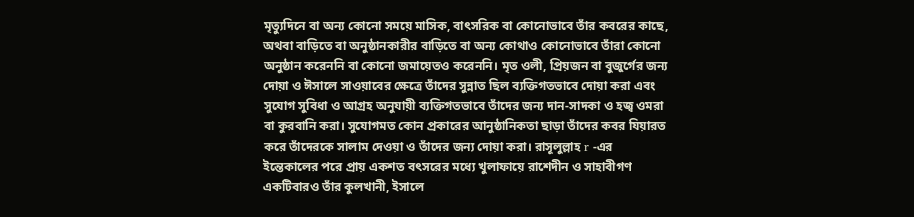মৃত্যুদিনে বা অন্য কোনো সময়ে মাসিক, বাৎসরিক বা কোনোভাবে তাঁর কবরের কাছে, অথবা বাড়িতে বা অনুষ্ঠানকারীর বাড়িতে বা অন্য কোথাও কোনোভাবে তাঁরা কোনো অনুষ্ঠান করেননি বা কোনো জমায়েতও করেননি। মৃত ওলী, প্রিয়জন বা বুজুর্গের জন্য দোয়া ও ঈসালে সাওয়াবের ক্ষেত্রে তাঁদের সুন্নাত ছিল ব্যক্তিগতভাবে দোয়া করা এবং সুযোগ সুবিধা ও আগ্রহ অনুযায়ী ব্যক্তিগতভাবে তাঁদের জন্য দান-সাদকা ও হজ্ব ওমরা বা কুরবানি করা। সুযোগমত কোন প্রকারের আনুষ্ঠানিকতা ছাড়া তাঁদের কবর যিয়ারত করে তাঁদেরকে সালাম দেওয়া ও তাঁদের জন্য দোয়া করা। রাসূলুল্লাহ r -এর ইন্তেকালের পরে প্রায় একশত বৎসরের মধ্যে খুলাফায়ে রাশেদীন ও সাহাবীগণ একটিবারও তাঁর কুলখানী, ইসালে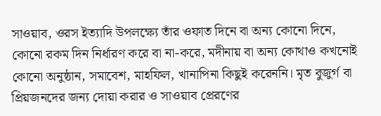সাওয়াব, ওরস ইত্যাদি উপলক্ষ্যে তাঁর ওফাত দিনে বা অন্য কোনো দিনে, কোনো রকম দিন নির্ধারণ করে বা না-করে, মদীনায় বা অন্য কোথাও কখনোই কোনো অনুষ্ঠান, সমাবেশ, মাহফিল, খানাপিনা কিছুই করেননি। মৃত বুজুর্গ বা প্রিয়জনদের জন্য দোয়া করার ও সাওয়াব প্রেরণের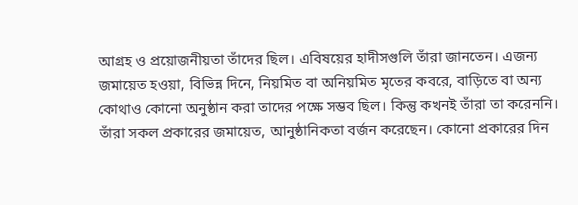আগ্রহ ও প্রয়োজনীয়তা তাঁদের ছিল। এবিষয়ের হাদীসগুলি তাঁরা জানতেন। এজন্য জমায়েত হওয়া, বিভিন্ন দিনে, নিয়মিত বা অনিয়মিত মৃতের কবরে, বাড়িতে বা অন্য কোথাও কোনো অনুষ্ঠান করা তাদের পক্ষে সম্ভব ছিল। কিন্তু কখনই তাঁরা তা করেননি। তাঁরা সকল প্রকারের জমায়েত, আনুষ্ঠানিকতা বর্জন করেছেন। কোনো প্রকারের দিন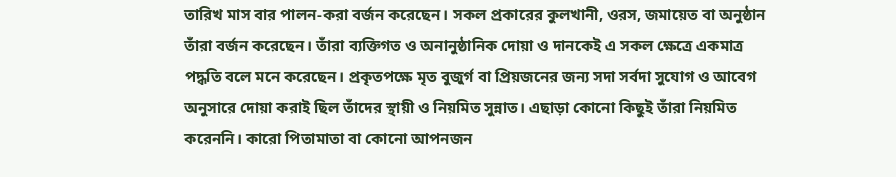তারিখ মাস বার পালন-করা বর্জন করেছেন। সকল প্রকারের কুলখানী, ওরস, জমায়েত বা অনুষ্ঠান তাঁরা বর্জন করেছেন। তাঁরা ব্যক্তিগত ও অনানুষ্ঠানিক দোয়া ও দানকেই এ সকল ক্ষেত্রে একমাত্র পদ্ধতি বলে মনে করেছেন। প্রকৃতপক্ষে মৃত বুজুর্গ বা প্রিয়জনের জন্য সদা সর্বদা সুযোগ ও আবেগ অনুসারে দোয়া করাই ছিল তাঁদের স্থায়ী ও নিয়মিত সুন্নাত। এছাড়া কোনো কিছুই তাঁরা নিয়মিত করেননি। কারো পিতামাতা বা কোনো আপনজন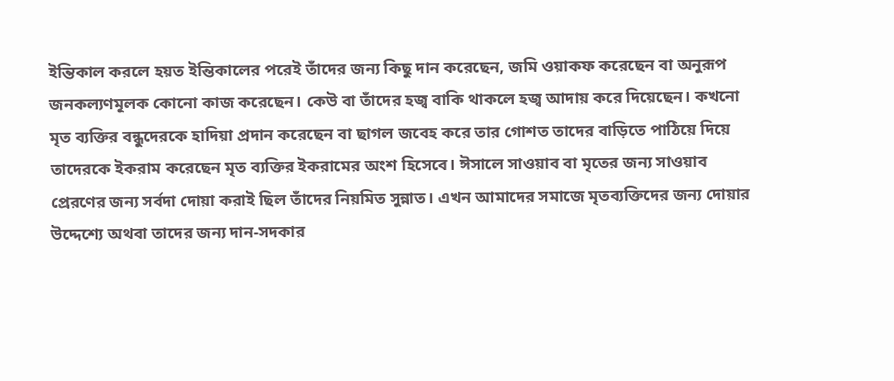ইন্তিকাল করলে হয়ত ইন্তিকালের পরেই তাঁদের জন্য কিছু দান করেছেন, জমি ওয়াকফ করেছেন বা অনুরূপ জনকল্যণমূলক কোনো কাজ করেছেন। কেউ বা তাঁদের হজ্ব বাকি থাকলে হজ্ব আদায় করে দিয়েছেন। কখনো মৃত ব্যক্তির বন্ধুদেরকে হাদিয়া প্রদান করেছেন বা ছাগল জবেহ করে তার গোশত তাদের বাড়িতে পাঠিয়ে দিয়ে তাদেরকে ইকরাম করেছেন মৃত ব্যক্তির ইকরামের অংশ হিসেবে। ঈসালে সাওয়াব বা মৃতের জন্য সাওয়াব প্রেরণের জন্য সর্বদা দোয়া করাই ছিল তাঁদের নিয়মিত সুন্নাত। এখন আমাদের সমাজে মৃতব্যক্তিদের জন্য দোয়ার উদ্দেশ্যে অথবা তাদের জন্য দান-সদকার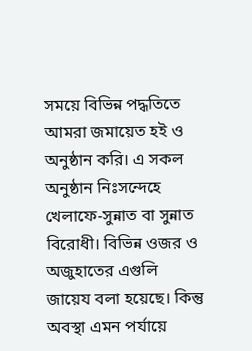সময়ে বিভিন্ন পদ্ধতিতে আমরা জমায়েত হই ও অনুষ্ঠান করি। এ সকল অনুষ্ঠান নিঃসন্দেহে খেলাফে-সুন্নাত বা সুন্নাত বিরোধী। বিভিন্ন ওজর ও অজুহাতের এগুলি জায়েয বলা হয়েছে। কিন্তু অবস্থা এমন পর্যায়ে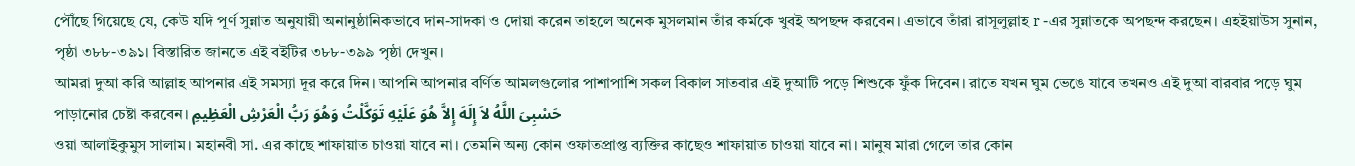পৌঁছে গিয়েছে যে, কেউ যদি পূর্ণ সুন্নাত অনুযায়ী অনানুষ্ঠানিকভাবে দান-সাদকা ও দোয়া করেন তাহলে অনেক মুসলমান তাঁর কর্মকে খুবই অপছন্দ করবেন। এভাবে তাঁরা রাসূলুল্লাহ r -এর সুন্নাতকে অপছন্দ করছেন। এহইয়াউস সুনান, পৃষ্ঠা ৩৮৮-৩৯১। বিস্তারিত জানতে এই বইটির ৩৮৮-৩৯৯ পৃষ্ঠা দেখুন।
আমরা দুআ করি আল্লাহ আপনার এই সমস্যা দূর করে দিন। আপনি আপনার বর্ণিত আমলগুলোর পাশাপাশি সকল বিকাল সাতবার এই দুআটি পড়ে শিশুকে ফুঁক দিবেন। রাতে যখন ঘুম ভেঙে যাবে তখনও এই দুআ বারবার পড়ে ঘুম পাড়ানোর চেষ্টা করবেন। حَسْبِىَ اللَّهُ لاَ إِلَهَ إِلاَّ هُوَ عَلَيْهِ تَوَكَّلْتُ وَهُوَ رَبُّ الْعَرْشِ الْعَظِيمِ
ওয়া আলাইকুমুস সালাম। মহানবী সা. এর কাছে শাফায়াত চাওয়া যাবে না। তেমনি অন্য কোন ওফাতপ্রাপ্ত ব্যক্তির কাছেও শাফায়াত চাওয়া যাবে না। মানুষ মারা গেলে তার কোন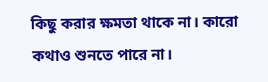কিছু করার ক্ষমতা থাকে না। কারো কথাও শুনতে পারে না।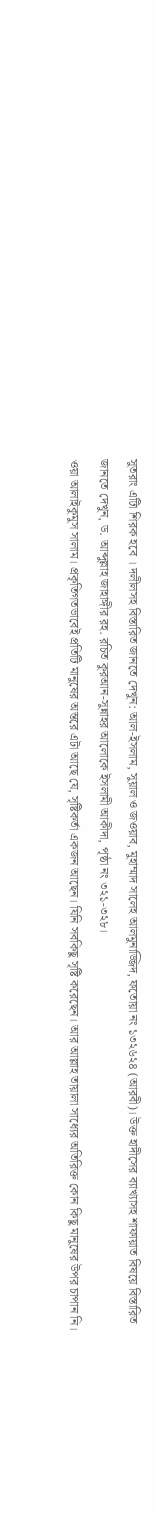সুতরাং এটিা শিরক হবে । দলীলসহ বিস্তারিত জানতে দেখুন: আল-ইসলাম, সুয়াল ও জওয়াব, মুহাম্মাদ সালেহ আলমুনাজ্জিদ, ফতোয়া নং ১৩২৬২৪ (আরবী)। উক্ত হাদীসের ব্যাখ্যাসহ শাফায়াত বিষয়ে বিস্তারিত জানতে দেখুন, ড. আব্দুল্লাহ জাহাঙ্গীর রহ. রচিত কুরআন-সুন্নাহর আলোকে ইসলামী আকীদা, পৃষ্ঠা নং ৩২১-৩২৮।
ওয়া আলাইকুমুস সালাম। প্রকৃতিগতভাবেই প্রতিটি মানুষের অন্তরে এটা আছে যে, সৃষ্টিকর্তা একজন আছেন। যিনি সবকিছু সৃষ্টি করেছেন। আর আল্লাহ তায়ালা সাধ্যের অতিরিক্ত কোন কিছু মানুষের উপর চাপান নি।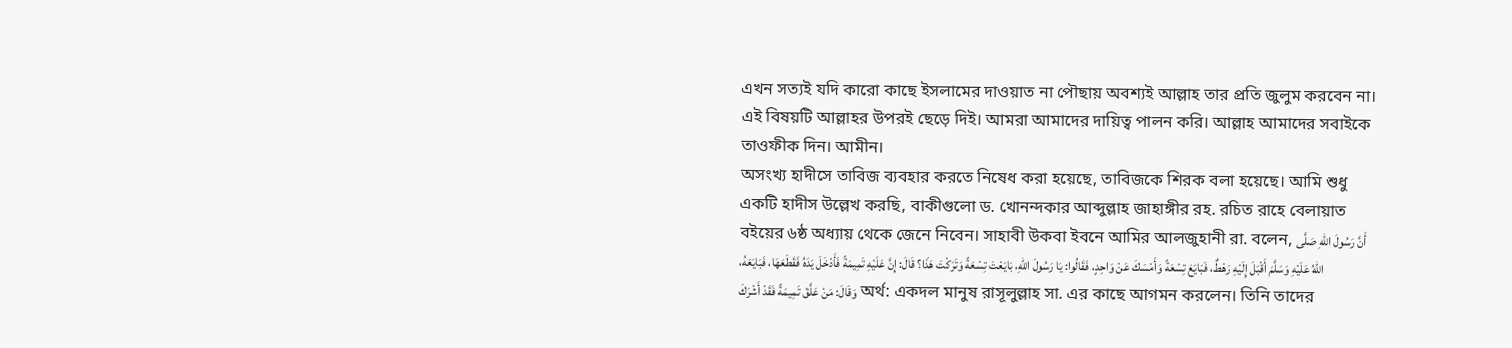এখন সত্যই যদি কারো কাছে ইসলামের দাওয়াত না পৌছায় অবশ্যই আল্লাহ তার প্রতি জুলুম করবেন না। এই বিষয়টি আল্লাহর উপরই ছেড়ে দিই। আমরা আমাদের দায়িত্ব পালন করি। আল্লাহ আমাদের সবাইকে তাওফীক দিন। আমীন।
অসংখ্য হাদীসে তাবিজ ব্যবহার করতে নিষেধ করা হয়েছে, তাবিজকে শিরক বলা হয়েছে। আমি শুধু একটি হাদীস উল্লেখ করছি, বাকীগুলো ড. খোনন্দকার আব্দুল্লাহ জাহাঙ্গীর রহ. রচিত রাহে বেলায়াত বইয়ের ৬ষ্ঠ অধ্যায় থেকে জেনে নিবেন। সাহাবী উকবা ইবনে আমির আলজুহানী রা. বলেন, أَنَّ رَسُولَ اللهِ صَلَّى اللهُ عَلَيْهِ وَسَلَّمَ أَقْبَلَ إِلَيْهِ رَهْطٌ، فَبَايَعَ تِسْعَةً وَأَمْسَكَ عَنْ وَاحِدٍ، فَقَالُوا: يَا رَسُولَ اللهِ، بَايَعْتَ تِسْعَةً وَتَرَكْتَ هَذَا؟ قَالَ: إِنَّ عَلَيْهِ تَمِيمَةً فَأَدْخَلَ يَدَهُ فَقَطَعَهَا، فَبَايَعَهُ، وَقَالَ: مَنْ عَلَّقَ تَمِيمَةً فَقَدْ أَشْرَكَ অর্থ: একদল মানুষ রাসূলুল্লাহ সা. এর কাছে আগমন করলেন। তিনি তাদের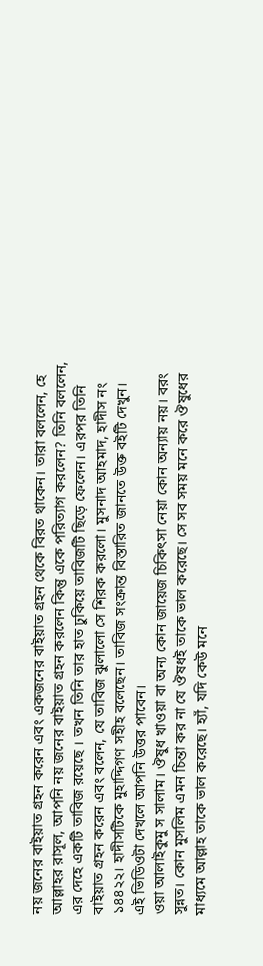নয় জনের বাইয়াত গ্রহন করেন এবং একজনের বাইয়াত গ্রহন থেকে বিরত থাকেন। তারা বললেন, হে আল্লাহর রাসূল, আপনি নয় জনের বাইয়াত গ্রহন করলেন কিন্তু একে পরিত্যাগ করলেন? তিনি বললেন, এর দেহে একটি তাবিজ রয়েছে । তখন তিনি তার হাত ঢুকিয়ে তাবিজটি ছিড়ে ফেলেন। এরপর তিনি বাইয়াত গ্রহন করেন এবং বলেন, যে তাবিজ ঝুলালো সে শিরক করলো। মুসনাদ আহমাদ, হাদীস নং ১৪৪২২। হাদীসটিকে মুহাদ্দিগণ সহীহ বলেছেন। তাবিজ সংক্রান্ত বিস্তারিত জানতে উক্ত বইটি দেখুন।
এই ভিডিওটা দেখলে আপনি উত্তর পাবেন।
ওয়া আলাইকুমু স সালাম। ঔষুধ খাওয়া বা অন্য কোন জায়েজ চিকিৎসা নেয়া কোন অন্যায় নয়। বরং সুন্নত। কোন মুসলিম এমন চিন্তা কর না যে ঔষধই তাকে ভাল করেছে। সে সব সময় মনে করে ঔষুধের মাধ্যমে আল্লাহ তাকে ভাল করেছে। হ্যাঁ, যদি কেউ মনে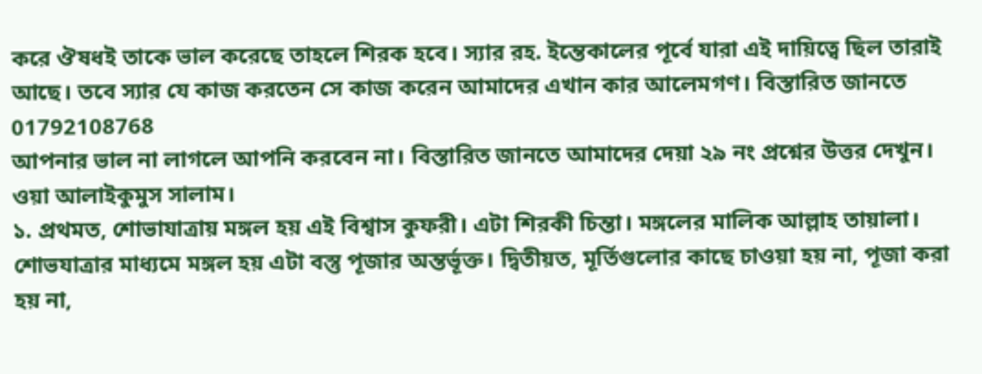করে ঔষধই তাকে ভাল করেছে তাহলে শিরক হবে। স্যার রহ. ইন্তেকালের পূর্বে যারা এই দায়িত্বে ছিল তারাই আছে। তবে স্যার যে কাজ করতেন সে কাজ করেন আমাদের এখান কার আলেমগণ। বিস্তারিত জানতে 01792108768
আপনার ভাল না লাগলে আপনি করবেন না। বিস্তারিত জানতে আমাদের দেয়া ২৯ নং প্রশ্নের উত্তর দেখুন।
ওয়া আলাইকুমুস সালাম।
১. প্রথমত, শোভাযাত্রায় মঙ্গল হয় এই বিশ্বাস কুফরী। এটা শিরকী চিন্তা। মঙ্গলের মালিক আল্লাহ তায়ালা। শোভযাত্রার মাধ্যমে মঙ্গল হয় এটা বস্তু পূজার অন্তর্ভূক্ত। দ্বিতীয়ত, মূর্তিগুলোর কাছে চাওয়া হয় না, পূজা করা হয় না,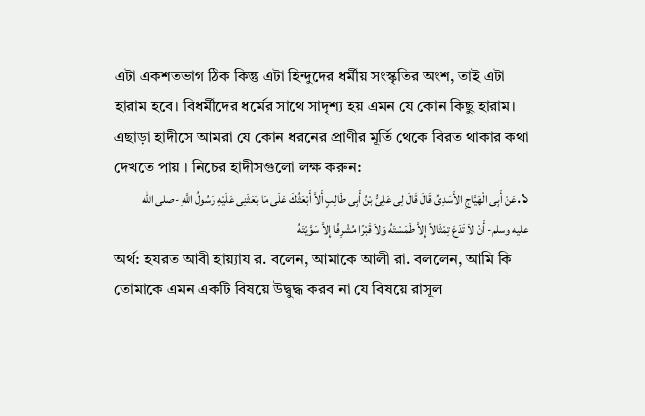এটা একশতভাগ ঠিক কিন্তু এটা হিন্দুদের ধর্মীয় সংস্কৃতির অংশ, তাই এটা হারাম হবে। বিধর্মীদের ধর্মের সাথে সাদৃশ্য হয় এমন যে কোন কিছু হারাম। এছাড়া হাদীসে আমরা যে কোন ধরনের প্রাণীর মূর্তি থেকে বিরত থাকার কথা দেখতে পায় । নিচের হাদীসগুলো লক্ষ করুন:
১.عَنْ أَبِى الْهَيَّاجِ الأَسَدِىِّ قَالَ قَالَ لِى عَلِىُّ بْنُ أَبِى طَالِبٍ أَلاَّ أَبْعَثُكَ عَلَى مَا بَعَثَنِى عَلَيْهِ رَسُولُ اللَّهِ -صلى الله عليه وسلم- أَنْ لاَ تَدَعَ تِمْثَالاً إِلاَّ طَمَسْتَهُ وَلاَ قَبْرًا مُشْرِفًا إِلاَّ سَوَّيْتَهُ
অর্থ: হযরত আবী হায়্যায র. বলেন, আমাকে আলী রা. বললেন, আমি কি তোমাকে এমন একটি বিষয়ে উদ্বুদ্ধ করব না যে বিষয়ে রাসূল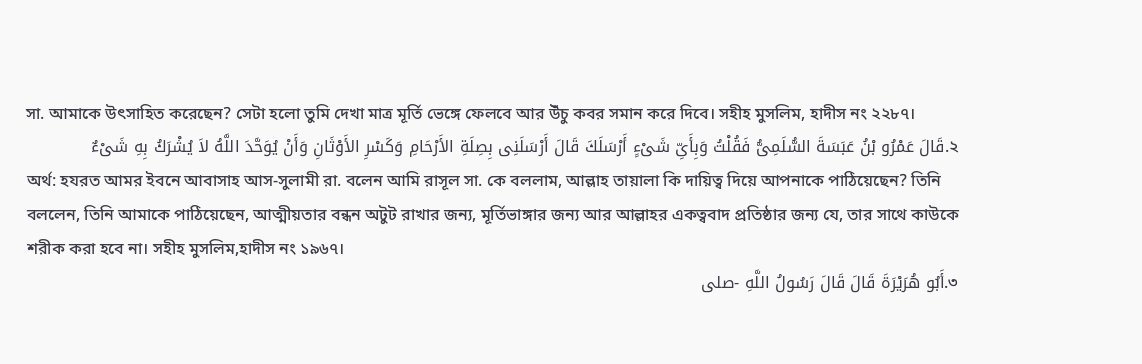সা. আমাকে উৎসাহিত করেছেন? সেটা হলো তুমি দেখা মাত্র মূর্তি ভেঙ্গে ফেলবে আর উঁচু কবর সমান করে দিবে। সহীহ মুসলিম, হাদীস নং ২২৮৭।
২.قَالَ عَمْرُو بْنُ عَبَسَةَ السُّلَمِىُّ فَقُلْتُ وَبِأَىِّ شَىْءٍ أَرْسَلَكَ قَالَ أَرْسَلَنِى بِصِلَةِ الأَرْحَامِ وَكَسْرِ الأَوْثَانِ وَأَنْ يُوَحَّدَ اللَّهُ لاَ يُشْرَكُ بِهِ شَىْءٌ
অর্থ: হযরত আমর ইবনে আবাসাহ আস-সুলামী রা. বলেন আমি রাসূল সা. কে বললাম, আল্লাহ তায়ালা কি দায়িত্ব দিয়ে আপনাকে পাঠিয়েছেন? তিনি বললেন, তিনি আমাকে পাঠিয়েছেন, আত্মীয়তার বন্ধন অটুট রাখার জন্য, মূর্তিভাঙ্গার জন্য আর আল্লাহর একত্ববাদ প্রতিষ্ঠার জন্য যে, তার সাথে কাউকে শরীক করা হবে না। সহীহ মুসলিম,হাদীস নং ১৯৬৭।
৩.أَبُو هُرَيْرَةَ قَالَ قَالَ رَسُولُ اللَّهِ -صلى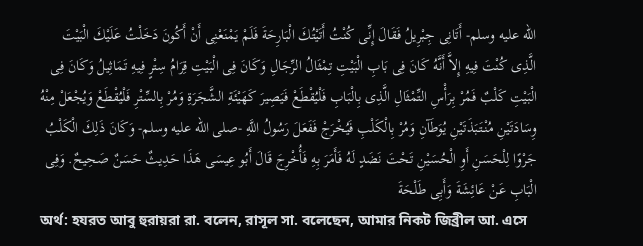الله عليه وسلم- أَتَانِى جِبْرِيلُ فَقَالَ إِنِّى كُنْتُ أَتَيْتُكَ الْبَارِحَةَ فَلَمْ يَمْنَعْنِى أَنْ أَكُونَ دَخَلْتُ عَلَيْكَ الْبَيْتَ الَّذِى كُنْتَ فِيهِ إِلاَّ أَنَّهُ كَانَ فِى بَابِ الْبَيْتِ تِمْثَالُ الرِّجَالِ وَكَانَ فِى الْبَيْتِ قِرَامُ سِتْرٍ فِيهِ تَمَاثِيلُ وَكَانَ فِى الْبَيْتِ كَلْبٌ فَمُرْ بِرَأْسِ التِّمْثَالِ الَّذِى بِالْبَابِ فَلْيُقْطَعْ فَيَصِيرَ كَهَيْئَةِ الشَّجَرَةِ وَمُرْ بِالسِّتْرِ فَلْيُقْطَعْ وَيُجْعَلْ مِنْهُ وِسَادَتَيْنِ مُنْتَبَذَتَيْنِ يُوَطَآنِ وَمُرْ بِالْكَلْبِ فَيُخْرَجْ فَفَعَلَ رَسُولُ اللَّهِ -صلى الله عليه وسلم- وَكَانَ ذَلِكَ الْكَلْبُ جَرْوًا لِلْحَسَنِ أَوِ الْحُسَيْنِ تَحْتَ نَضَدٍ لَهُ فَأَمَرَ بِهِ فَأُخْرِجَ قَالَ أَبُو عِيسَى هَذَا حَدِيثٌ حَسَنٌ صَحِيحٌ. وَفِى الْبَابِ عَنْ عَائِشَةَ وَأَبِى طَلْحَةَ
অর্থ: হযরত আবু হুরায়রা রা. বলেন, রাসূল সা. বলেছেন, আমার নিকট জিব্রীল আ. এসে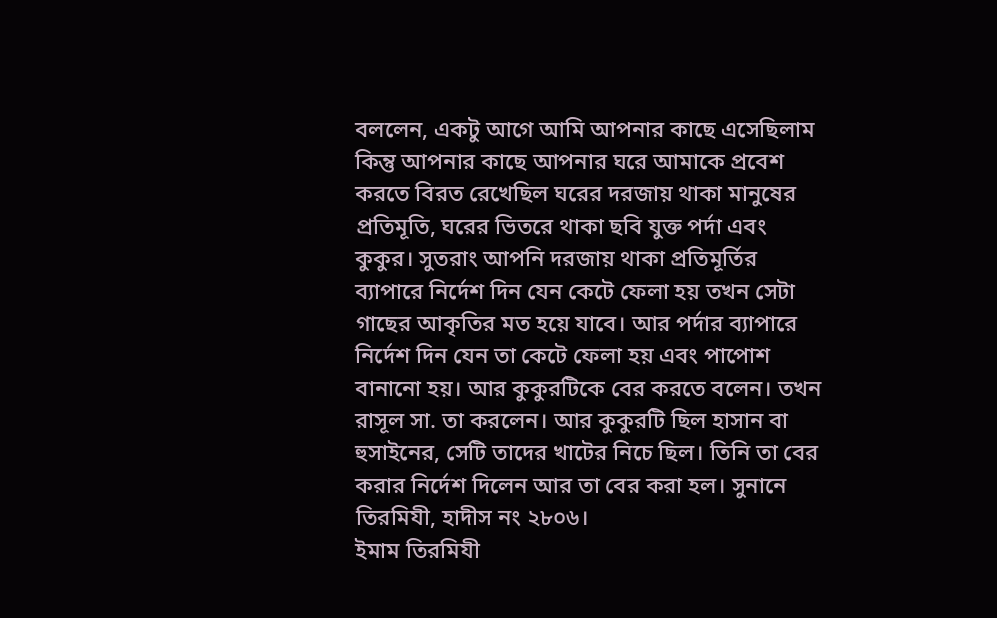বললেন, একটু আগে আমি আপনার কাছে এসেছিলাম কিন্তু আপনার কাছে আপনার ঘরে আমাকে প্রবেশ করতে বিরত রেখেছিল ঘরের দরজায় থাকা মানুষের প্রতিমূতি, ঘরের ভিতরে থাকা ছবি যুক্ত পর্দা এবং কুকুর। সুতরাং আপনি দরজায় থাকা প্রতিমূর্তির ব্যাপারে নির্দেশ দিন যেন কেটে ফেলা হয় তখন সেটা গাছের আকৃতির মত হয়ে যাবে। আর পর্দার ব্যাপারে নির্দেশ দিন যেন তা কেটে ফেলা হয় এবং পাপোশ বানানো হয়। আর কুকুরটিকে বের করতে বলেন। তখন রাসূল সা. তা করলেন। আর কুকুরটি ছিল হাসান বা হুসাইনের, সেটি তাদের খাটের নিচে ছিল। তিনি তা বের করার নির্দেশ দিলেন আর তা বের করা হল। সুনানে তিরমিযী, হাদীস নং ২৮০৬।
ইমাম তিরমিযী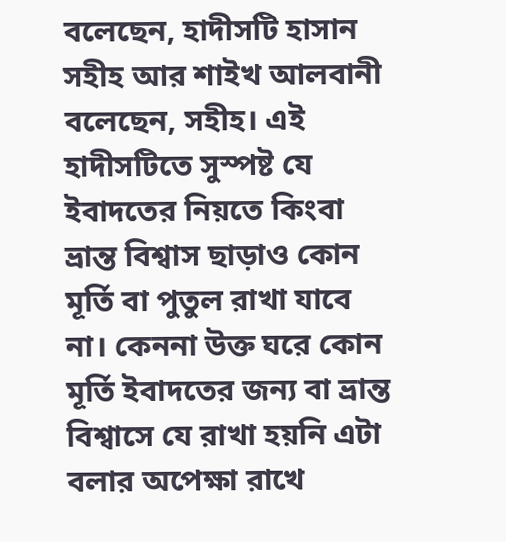বলেছেন, হাদীসটি হাসান সহীহ আর শাইখ আলবানী বলেছেন, সহীহ। এই হাদীসটিতে সুস্পষ্ট যে ইবাদতের নিয়তে কিংবা ভ্রান্ত বিশ্বাস ছাড়াও কোন মূর্তি বা পুতুল রাখা যাবে না। কেননা উক্ত ঘরে কোন মূর্তি ইবাদতের জন্য বা ভ্রান্ত বিশ্বাসে যে রাখা হয়নি এটা বলার অপেক্ষা রাখে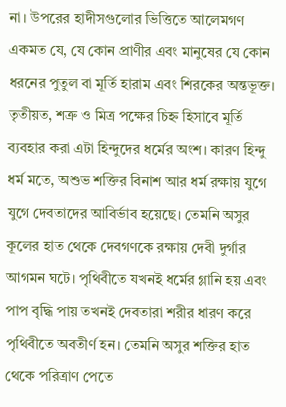না। উপরের হাদীসগুলোর ভিত্তিতে আলেমগণ একমত যে, যে কোন প্রাণীর এবং মানুষের যে কোন ধরনের পুতুল বা মূর্তি হারাম এবং শিরকের অন্তভূক্ত। তৃতীয়ত, শত্রু ও মিত্র পক্ষের চিহ্ন হিসাবে মূর্তি ব্যবহার করা এটা হিন্দুদের ধর্মের অংশ। কারণ হিন্দু ধর্ম মতে, অশুভ শক্তির বিনাশ আর ধর্ম রক্ষায় যুগে যুগে দেবতাদের আবির্ভাব হয়েছে। তেমনি অসুর কূলের হাত থেকে দেবগণকে রক্ষায় দেবী দুর্গার আগমন ঘটে। পৃথিবীতে যখনই ধর্মের গ্লানি হয় এবং পাপ বৃদ্ধি পায় তখনই দেবতারা শরীর ধারণ করে পৃথিবীতে অবতীর্ণ হন। তেমনি অসুর শক্তির হাত থেকে পরিত্রাণ পেতে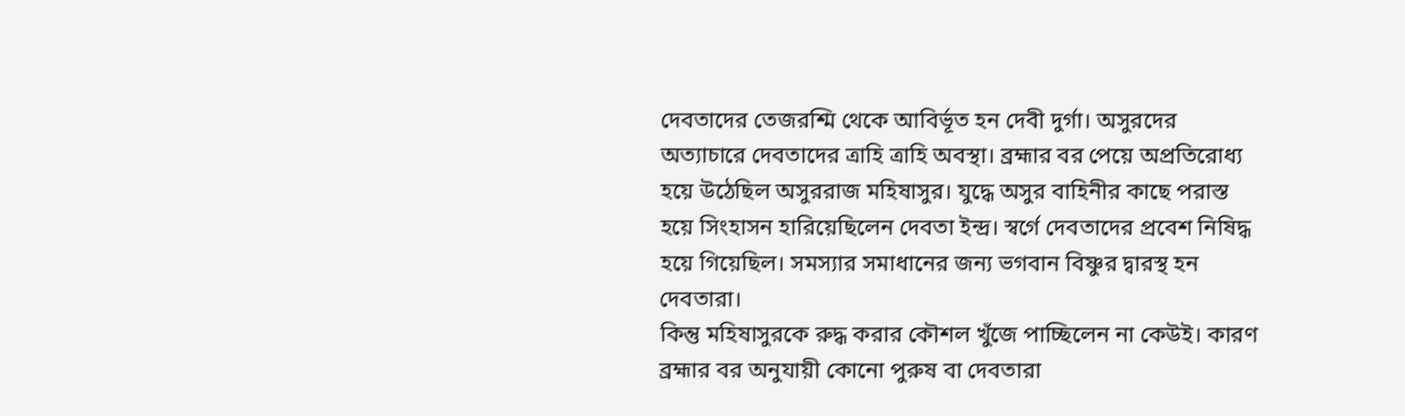দেবতাদের তেজরশ্মি থেকে আবির্ভূত হন দেবী দুর্গা। অসুরদের অত্যাচারে দেবতাদের ত্রাহি ত্রাহি অবস্থা। ব্রহ্মার বর পেয়ে অপ্রতিরোধ্য হয়ে উঠেছিল অসুররাজ মহিষাসুর। যুদ্ধে অসুর বাহিনীর কাছে পরাস্ত হয়ে সিংহাসন হারিয়েছিলেন দেবতা ইন্দ্র। স্বর্গে দেবতাদের প্রবেশ নিষিদ্ধ হয়ে গিয়েছিল। সমস্যার সমাধানের জন্য ভগবান বিষ্ণুর দ্বারস্থ হন দেবতারা।
কিন্তু মহিষাসুরকে রুদ্ধ করার কৌশল খুঁজে পাচ্ছিলেন না কেউই। কারণ ব্রহ্মার বর অনুযায়ী কোনো পুরুষ বা দেবতারা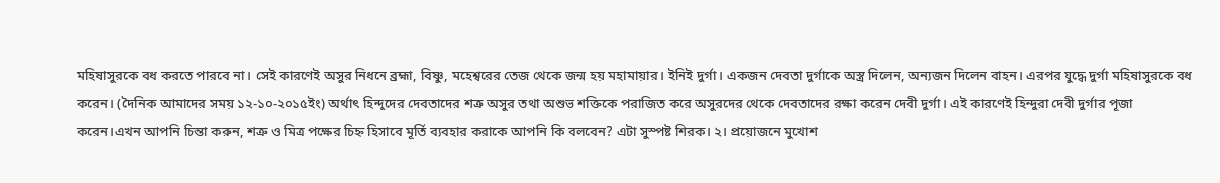মহিষাসুরকে বধ করতে পারবে না। সেই কারণেই অসুর নিধনে ব্রহ্মা, বিষ্ণু, মহেশ্বরের তেজ থেকে জন্ম হয় মহামায়ার। ইনিই দুর্গা। একজন দেবতা দুর্গাকে অস্ত্র দিলেন, অন্যজন দিলেন বাহন। এরপর যুদ্ধে দুর্গা মহিষাসুরকে বধ করেন। (দৈনিক আমাদের সময় ১২-১০-২০১৫ইং) অর্থাৎ হিন্দুদের দেবতাদের শত্রু অসুর তথা অশুভ শক্তিকে পরাজিত করে অসুরদের থেকে দেবতাদের রক্ষা করেন দেবী দুর্গা। এই কারণেই হিন্দুরা দেবী দুর্গার পূজা করেন।এখন আপনি চিন্তা করুন, শত্রু ও মিত্র পক্ষের চিহ্ন হিসাবে মূর্তি ব্যবহার করাকে আপনি কি বলবেন? এটা সুস্পষ্ট শিরক। ২। প্রয়োজনে মুখোশ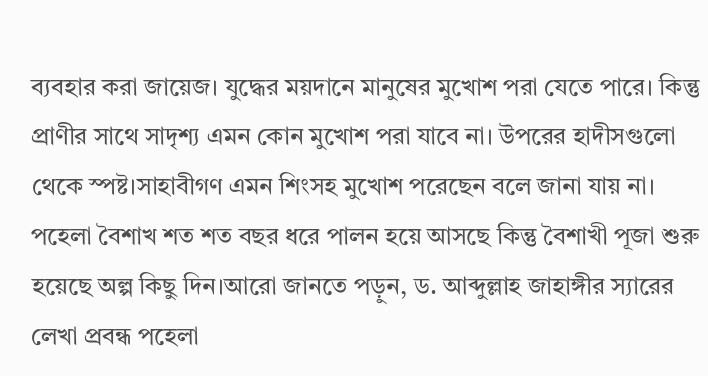ব্যবহার করা জায়েজ। যুদ্ধের ময়দানে মানুষের মুখোশ পরা যেতে পারে। কিন্তু প্রাণীর সাথে সাদৃশ্য এমন কোন মুখোশ পরা যাবে না। উপরের হাদীসগুলো থেকে স্পষ্ট।সাহাবীগণ এমন শিংসহ মুখোশ পরেছেন বলে জানা যায় না। পহেলা বৈশাখ শত শত বছর ধরে পালন হয়ে আসছে কিন্তু বৈশাখী পূজা শুরু হয়েছে অল্প কিছু দিন।আরো জানতে পড়ুন, ড. আব্দুল্লাহ জাহাঙ্গীর স্যারের লেখা প্রবন্ধ পহেলা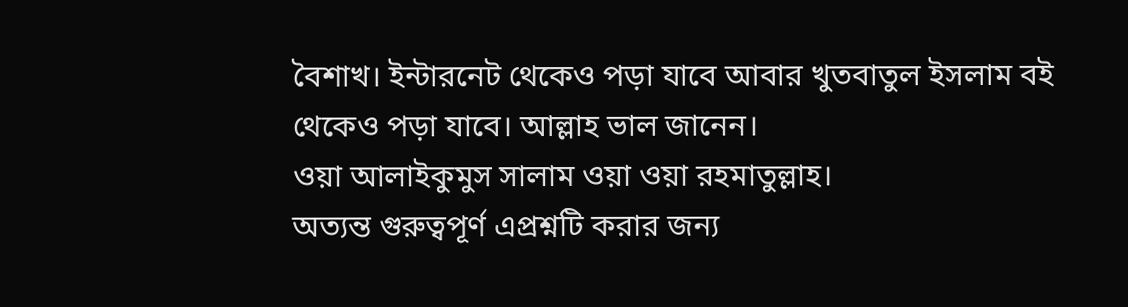বৈশাখ। ইন্টারনেট থেকেও পড়া যাবে আবার খুতবাতুল ইসলাম বই থেকেও পড়া যাবে। আল্লাহ ভাল জানেন।
ওয়া আলাইকুমুস সালাম ওয়া ওয়া রহমাতুল্লাহ।
অত্যন্ত গুরুত্বপূর্ণ এপ্রশ্নটি করার জন্য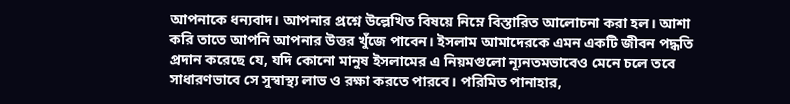আপনাকে ধন্যবাদ। আপনার প্রশ্নে উল্লেখিত বিষয়ে নিম্নে বিস্তারিত আলোচনা করা হল। আশা করি তাতে আপনি আপনার উত্তর খুঁজে পাবেন। ইসলাম আমাদেরকে এমন একটি জীবন পদ্ধতি প্রদান করেছে যে, যদি কোনো মানুষ ইসলামের এ নিয়মগুলো ন্যূনতমভাবেও মেনে চলে তবে সাধারণভাবে সে সুস্বাস্থ্য লাভ ও রক্ষা করতে পারবে। পরিমিত পানাহার,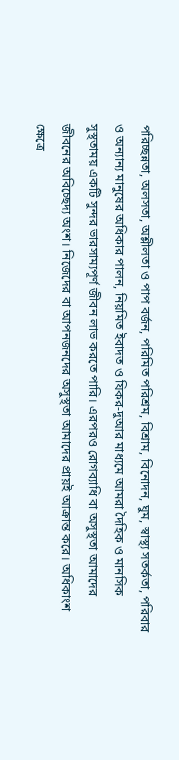পরিচ্ছন্নতা, অলসতা, অশ্লীলতা ও পাপ বর্জন, পরিমিত পরিশ্রম, বিশ্রাম, বিনোদন, ঘুম, স্বাস্থ্য সতর্কতা, পরিবার ও অন্যান্য মানুষের অধিকার পালন, নিয়মিত ইবাদত ও যিকর-দুআর মাধ্যমে আমরা দৈহিক ও মানসিক সুস্থতাময় একটি সুন্দর ভারসাম্যপূর্ণ জীবন লাভ করতে পারি। এরপরও রোগব্যাধি বা অসুস্থতা আমাদের জীবনের অবিচ্ছেদ্য অংশ। নিজেদের বা আপনজনদের অসুস্থতা আমাদের প্রায়ই আক্রান্ত করে। অধিকাংশ ক্ষেত্রে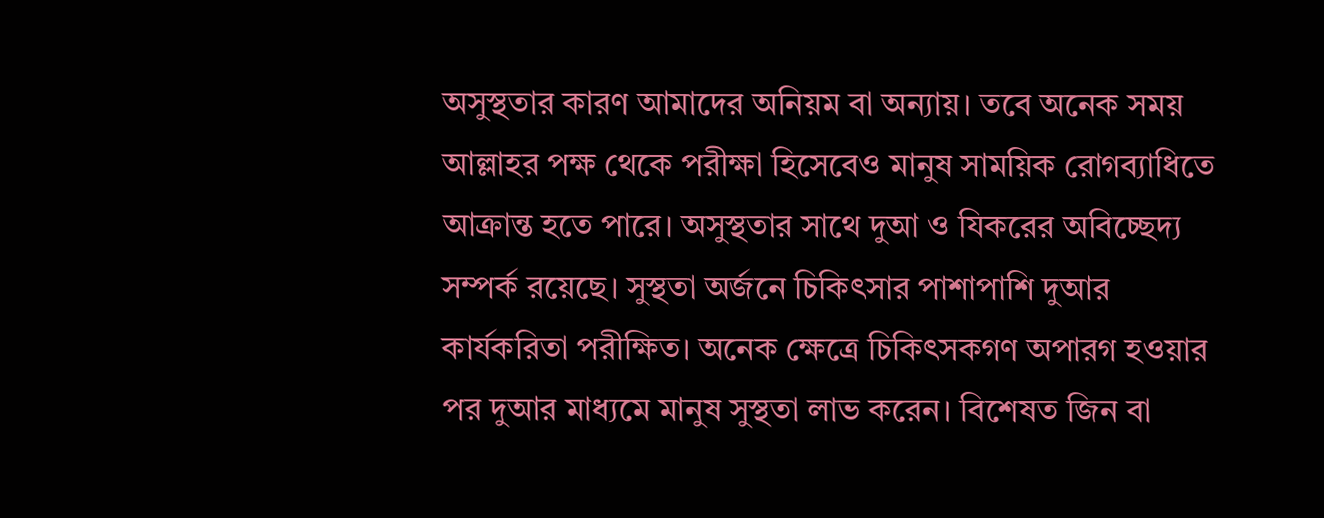অসুস্থতার কারণ আমাদের অনিয়ম বা অন্যায়। তবে অনেক সময় আল্লাহর পক্ষ থেকে পরীক্ষা হিসেবেও মানুষ সাময়িক রোগব্যাধিতে আক্রান্ত হতে পারে। অসুস্থতার সাথে দুআ ও যিকরের অবিচ্ছেদ্য সম্পর্ক রয়েছে। সুস্থতা অর্জনে চিকিৎসার পাশাপাশি দুআর কার্যকরিতা পরীক্ষিত। অনেক ক্ষেত্রে চিকিৎসকগণ অপারগ হওয়ার পর দুআর মাধ্যমে মানুষ সুস্থতা লাভ করেন। বিশেষত জিন বা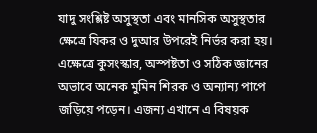যাদু সংশ্লিষ্ট অসুস্থতা এবং মানসিক অসুস্থতার ক্ষেত্রে যিকর ও দুআর উপরেই নির্ভর করা হয়। এক্ষেত্রে কুসংস্কার, অস্পষ্টতা ও সঠিক জ্ঞানের অভাবে অনেক মুমিন শিরক ও অন্যান্য পাপে জড়িয়ে পড়েন। এজন্য এখানে এ বিষয়ক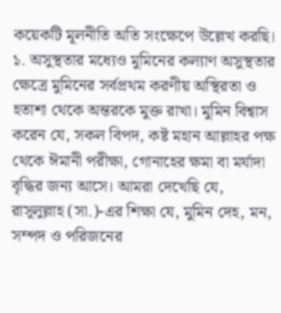কয়েকটি মূলনীতি অতি সংক্ষেপে উল্লেখ করছি।
১. অসুস্থতার মধ্যেও মুমিনের কল্যাণ অসুস্থতার ক্ষেত্রে মুমিনের সর্বপ্রথম করণীয় অস্থিরতা ও হতাশা থেকে অন্তরকে মুক্ত রাখা। মুমিন বিশ্বাস করেন যে, সকল বিপদ, কষ্ট মহান আল্লাহর পক্ষ থেকে ঈমানী পরীক্ষা, গোনাহের ক্ষমা বা মর্যাদা বৃদ্ধির জন্য আসে। আমরা দেখেছি যে, রাসূলুল্লাহ (সা.)-এর শিক্ষা যে, মুমিন দেহ, মন, সম্পদ ও পরিজনের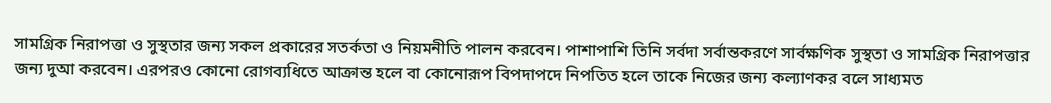সামগ্রিক নিরাপত্তা ও সুস্থতার জন্য সকল প্রকারের সতর্কতা ও নিয়মনীতি পালন করবেন। পাশাপাশি তিনি সর্বদা সর্বান্তকরণে সার্বক্ষণিক সুস্থতা ও সামগ্রিক নিরাপত্তার জন্য দুআ করবেন। এরপরও কোনো রোগব্যধিতে আক্রান্ত হলে বা কোনোরূপ বিপদাপদে নিপতিত হলে তাকে নিজের জন্য কল্যাণকর বলে সাধ্যমত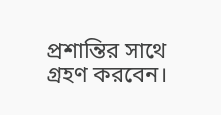প্রশান্তির সাথে গ্রহণ করবেন।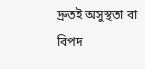দ্রুতই অসুস্থতা বা বিপদ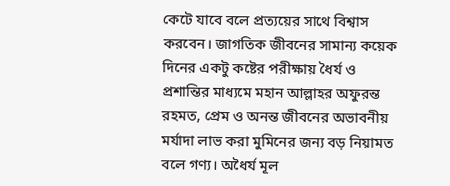কেটে যাবে বলে প্রত্যয়ের সাথে বিশ্বাস করবেন। জাগতিক জীবনের সামান্য কয়েক দিনের একটু কষ্টের পরীক্ষায় ধৈর্য ও প্রশান্তির মাধ্যমে মহান আল্লাহর অফুরন্ত রহমত, প্রেম ও অনন্ত জীবনের অভাবনীয় মর্যাদা লাভ করা মুমিনের জন্য বড় নিয়ামত বলে গণ্য। অধৈর্য মূল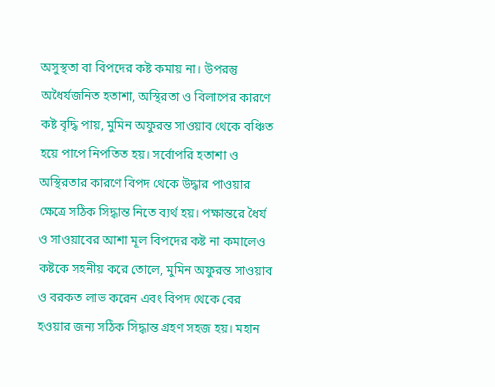অসুস্থতা বা বিপদের কষ্ট কমায় না। উপরন্তু অধৈর্যজনিত হতাশা, অস্থিরতা ও বিলাপের কারণে কষ্ট বৃদ্ধি পায়, মুমিন অফুরন্ত সাওয়াব থেকে বঞ্চিত হয়ে পাপে নিপতিত হয়। সর্বোপরি হতাশা ও অস্থিরতার কারণে বিপদ থেকে উদ্ধার পাওয়ার ক্ষেত্রে সঠিক সিদ্ধান্ত নিতে ব্যর্থ হয়। পক্ষান্তরে ধৈর্য ও সাওয়াবের আশা মূল বিপদের কষ্ট না কমালেও কষ্টকে সহনীয় করে তোলে, মুমিন অফুরন্ত সাওয়াব ও বরকত লাভ করেন এবং বিপদ থেকে বের হওয়ার জন্য সঠিক সিদ্ধান্ত গ্রহণ সহজ হয়। মহান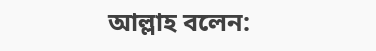আল্লাহ বলেন: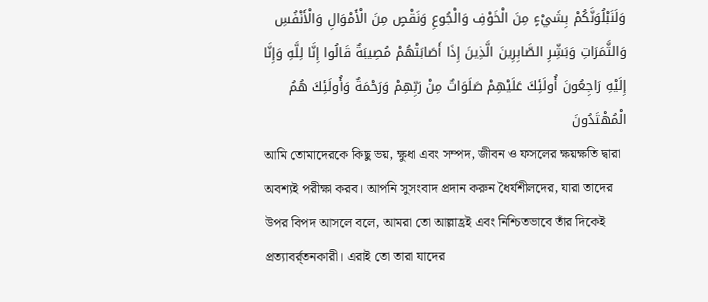وَلَنَبْلُوَنَّكُمْ بِشَيْءٍ مِنَ الْخَوْفِ وَالْجُوعِ وَنَقْصٍ مِنَ الْأَمْوَالِ وَالْأَنْفُسِ وَالثَّمَرَاتِ وَبَشِّرِ الصَّابِرِينَ الَّذِينَ إِذَا أَصَابَتْهُمْ مُصِيبَةٌ قَالُوا إِنَّا لِلَّهِ وَإِنَّا إِلَيْهِ رَاجِعُونَ أُولَئِكَ عَلَيْهِمْ صَلَوَاتٌ مِنْ رَبِّهِمْ وَرَحْمَةٌ وَأُولَئِكَ هُمُ الْمُهْتَدُونَ
আমি তোমাদেরকে কিছু ভয়, ক্ষুধা এবং সম্পদ, জীবন ও ফসলের ক্ষয়ক্ষতি দ্বারা অবশ্যই পরীক্ষা করব। আপনি সুসংবাদ প্রদান করুন ধৈর্যশীলদের, যারা তাদের উপর বিপদ আসলে বলে, আমরা তো আল্লাহ্রই এবং নিশ্চিতভাবে তাঁর দিকেই প্রত্যাবর্র্তনকারী। এরাই তো তারা যাদের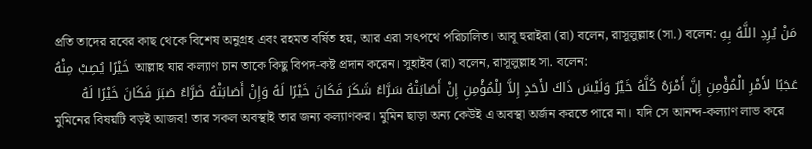প্রতি তাদের রবের কাছ থেকে বিশেষ অনুগ্রহ এবং রহমত বর্ষিত হয়, আর এরা সৎপথে পরিচালিত। আবূ হুরাইরা (রা) বলেন, রাসূলুল্লাহ (সা.) বলেন: مَنْ يُرِدِ اللَّهُ بِهِ خَيْرًا يُصِبْ مِنْهُ আল্লাহ যার কল্যাণ চান তাকে কিছু বিপদ-কষ্ট প্রদান করেন। সুহাইব (রা) বলেন, রাসূলুল্লাহ সা. বলেন:
عَجَبًا لأَمْرِ الْمُؤْمِنِ إِنَّ أَمْرَهُ كُلَّهُ خَيْرٌ وَلَيْسَ ذَاكَ لأَحَدٍ إِلاَّ لِلْمُؤْمِنِ إِنْ أَصَابَتْهُ سَرَّاءُ شَكَرَ فَكَانَ خَيْرًا لَهُ وَإِنْ أَصَابَتْهُ ضَرَّاءُ صَبَرَ فَكَانَ خَيْرًا لَهُ
মুমিনের বিষয়টি বড়ই আজব! তার সকল অবস্থাই তার জন্য কল্যাণকর। মুমিন ছাড়া অন্য কেউই এ অবস্থা অর্জন করতে পারে না। যদি সে আনন্দ-কল্যাণ লাভ করে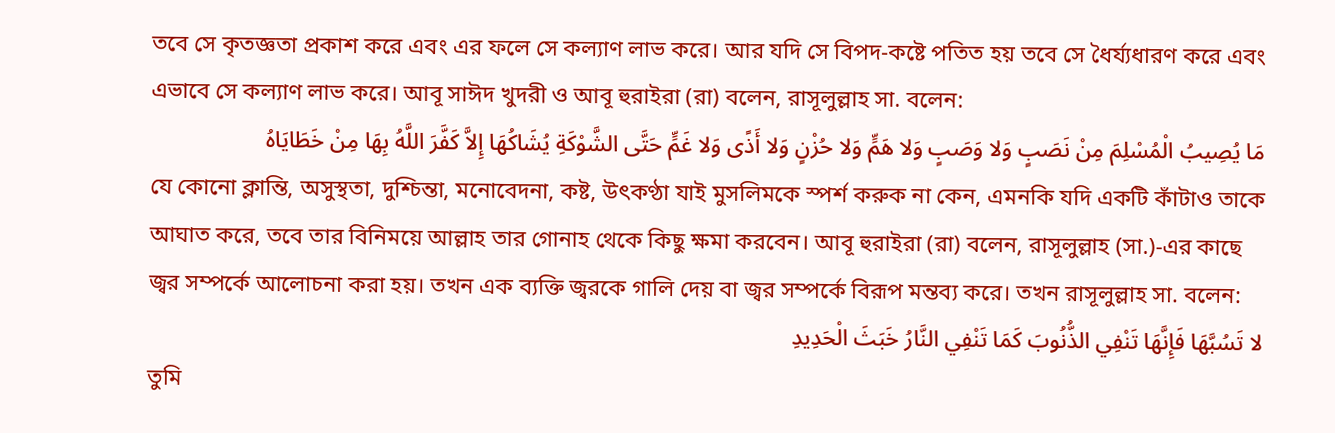তবে সে কৃতজ্ঞতা প্রকাশ করে এবং এর ফলে সে কল্যাণ লাভ করে। আর যদি সে বিপদ-কষ্টে পতিত হয় তবে সে ধৈর্য্যধারণ করে এবং এভাবে সে কল্যাণ লাভ করে। আবূ সাঈদ খুদরী ও আবূ হুরাইরা (রা) বলেন, রাসূলুল্লাহ সা. বলেন:
مَا يُصِيبُ الْمُسْلِمَ مِنْ نَصَبٍ وَلا وَصَبٍ وَلا هَمٍّ وَلا حُزْنٍ وَلا أَذًى وَلا غَمٍّ حَتَّى الشَّوْكَةِ يُشَاكُهَا إِلاَّ كَفَّرَ اللَّهُ بِهَا مِنْ خَطَايَاهُ
যে কোনো ক্লান্তি, অসুস্থতা, দুশ্চিন্তা, মনোবেদনা, কষ্ট, উৎকণ্ঠা যাই মুসলিমকে স্পর্শ করুক না কেন, এমনকি যদি একটি কাঁটাও তাকে আঘাত করে, তবে তার বিনিময়ে আল্লাহ তার গোনাহ থেকে কিছু ক্ষমা করবেন। আবূ হুরাইরা (রা) বলেন, রাসূলুল্লাহ (সা.)-এর কাছে জ্বর সম্পর্কে আলোচনা করা হয়। তখন এক ব্যক্তি জ্বরকে গালি দেয় বা জ্বর সম্পর্কে বিরূপ মন্তব্য করে। তখন রাসূলুল্লাহ সা. বলেন:
لا تَسُبَّهَا فَإِنَّهَا تَنْفِي الذُّنُوبَ كَمَا تَنْفِي النَّارُ خَبَثَ الْحَدِيدِ
তুমি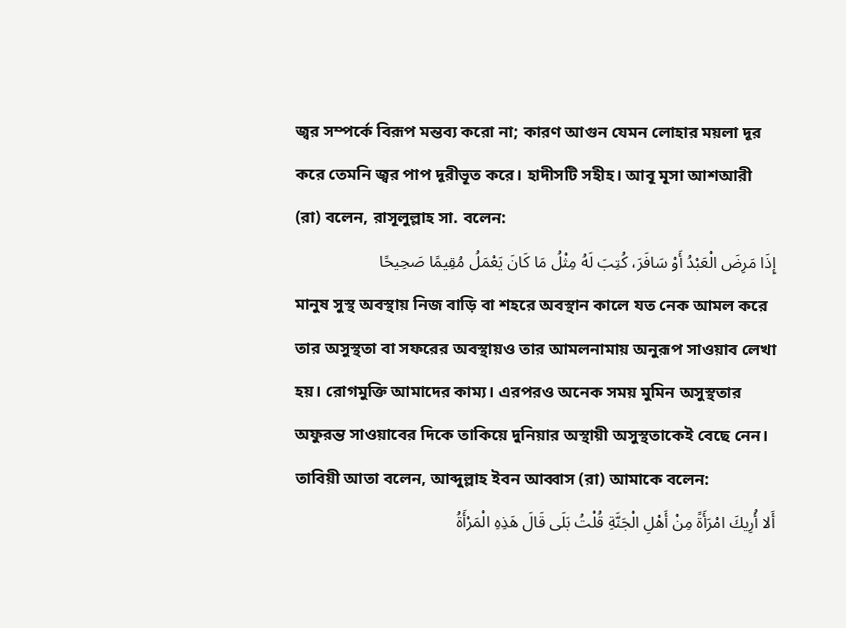জ্বর সম্পর্কে বিরূপ মন্তব্য করো না; কারণ আগুন যেমন লোহার ময়লা দূর করে তেমনি জ্বর পাপ দূরীভূত করে। হাদীসটি সহীহ। আবূ মূসা আশআরী (রা) বলেন, রাসূলুল্লাহ সা. বলেন:
إِذَا مَرِضَ الْعَبْدُ أَوْ سَافَرَ، كُتِبَ لَهُ مِثْلُ مَا كَانَ يَعْمَلُ مُقِيمًا صَحِيحًا
মানুষ সুস্থ অবস্থায় নিজ বাড়ি বা শহরে অবস্থান কালে যত নেক আমল করে তার অসুস্থতা বা সফরের অবস্থায়ও তার আমলনামায় অনুরূপ সাওয়াব লেখা হয়। রোগমুক্তি আমাদের কাম্য। এরপরও অনেক সময় মুমিন অসুস্থতার অফুরন্ত সাওয়াবের দিকে তাকিয়ে দুনিয়ার অস্থায়ী অসুস্থতাকেই বেছে নেন। তাবিয়ী আতা বলেন, আব্দুল্লাহ ইবন আব্বাস (রা) আমাকে বলেন:
أَلا أُرِيكَ امْرَأَةً مِنْ أَهْلِ الْجَنَّةِ قُلْتُ بَلَى قَالَ هَذِهِ الْمَرْأَةُ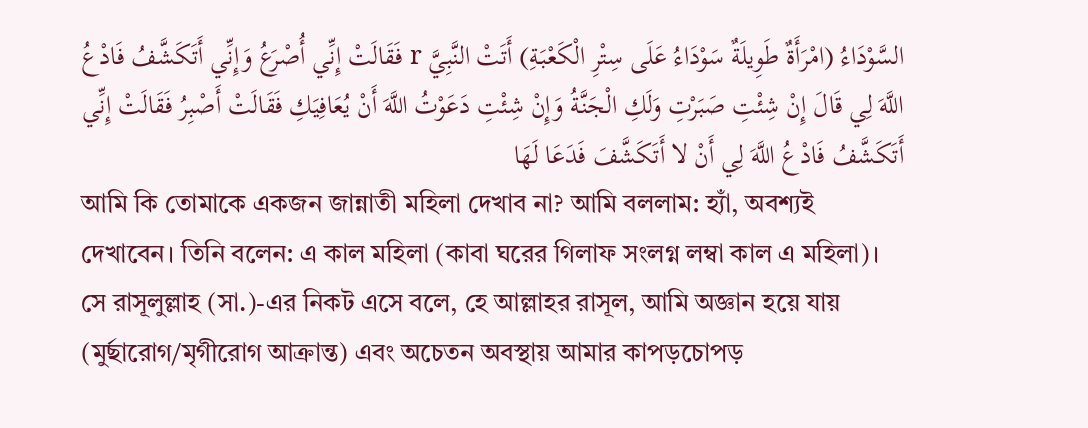السَّوْدَاءُ (امْرَأَةٌ طَوِيلَةٌ سَوْدَاءُ عَلَى سِتْرِ الْكَعْبَةِ) أَتَتْ النَّبِيَّ r فَقَالَتْ إِنِّي أُصْرَعُ وَإِنِّي أَتَكَشَّفُ فَادْعُ اللَّهَ لِي قَالَ إِنْ شِئْتِ صَبَرْتِ وَلَكِ الْجَنَّةُ وَإِنْ شِئْتِ دَعَوْتُ اللَّهَ أَنْ يُعَافِيَكِ فَقَالَتْ أَصْبِرُ فَقَالَتْ إِنِّي أَتَكَشَّفُ فَادْعُ اللَّهَ لِي أَنْ لا أَتَكَشَّفَ فَدَعَا لَهَا
আমি কি তোমাকে একজন জান্নাতী মহিলা দেখাব না? আমি বললাম: হ্যাঁ, অবশ্যই দেখাবেন। তিনি বলেন: এ কাল মহিলা (কাবা ঘরের গিলাফ সংলগ্ন লম্বা কাল এ মহিলা)। সে রাসূলুল্লাহ (সা.)-এর নিকট এসে বলে, হে আল্লাহর রাসূল, আমি অজ্ঞান হয়ে যায় (মুর্ছারোগ/মৃগীরোগ আক্রান্ত) এবং অচেতন অবস্থায় আমার কাপড়চোপড়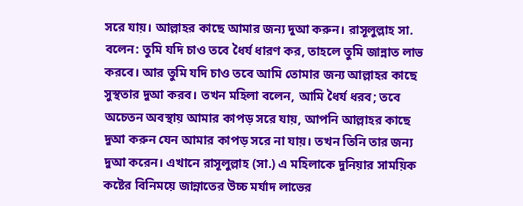সরে যায়। আল্লাহর কাছে আমার জন্য দুআ করুন। রাসূলুল্লাহ সা. বলেন: তুমি যদি চাও তবে ধৈর্য ধারণ কর, তাহলে তুমি জান্নাত লাভ করবে। আর তুমি যদি চাও তবে আমি তোমার জন্য আল্লাহর কাছে সুস্থতার দুআ করব। তখন মহিলা বলেন, আমি ধৈর্য ধরব; তবে অচেতন অবস্থায় আমার কাপড় সরে যায়, আপনি আল্লাহর কাছে দুআ করুন যেন আমার কাপড় সরে না যায়। তখন তিনি তার জন্য দুআ করেন। এখানে রাসূলুল্লাহ (সা.) এ মহিলাকে দুনিয়ার সাময়িক কষ্টের বিনিময়ে জান্নাতের উচ্চ মর্যাদ লাভের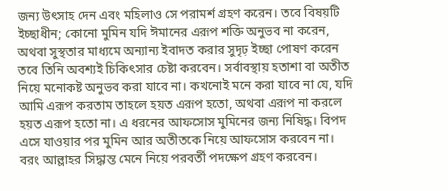জন্য উৎসাহ দেন এবং মহিলাও সে পরামর্শ গ্রহণ করেন। তবে বিষয়টি ইচ্ছাধীন; কোনো মুমিন যদি ঈমানের এরূপ শক্তি অনুভব না করেন, অথবা সুস্থতার মাধ্যমে অন্যান্য ইবাদত করার সুদৃঢ় ইচ্ছা পোষণ করেন তবে তিনি অবশ্যই চিকিৎসার চেষ্টা করবেন। সর্বাবস্থায় হতাশা বা অতীত নিয়ে মনোকষ্ট অনুভব করা যাবে না। কখনোই মনে করা যাবে না যে, যদি আমি এরূপ করতাম তাহলে হয়ত এরূপ হতো, অথবা এরূপ না করলে হয়ত এরূপ হতো না। এ ধরনের আফসোস মুমিনের জন্য নিষিদ্ধ। বিপদ এসে যাওয়ার পর মুমিন আর অতীতকে নিয়ে আফসোস করবেন না। বরং আল্লাহর সিদ্ধান্ত মেনে নিয়ে পরবর্তী পদক্ষেপ গ্রহণ করবেন।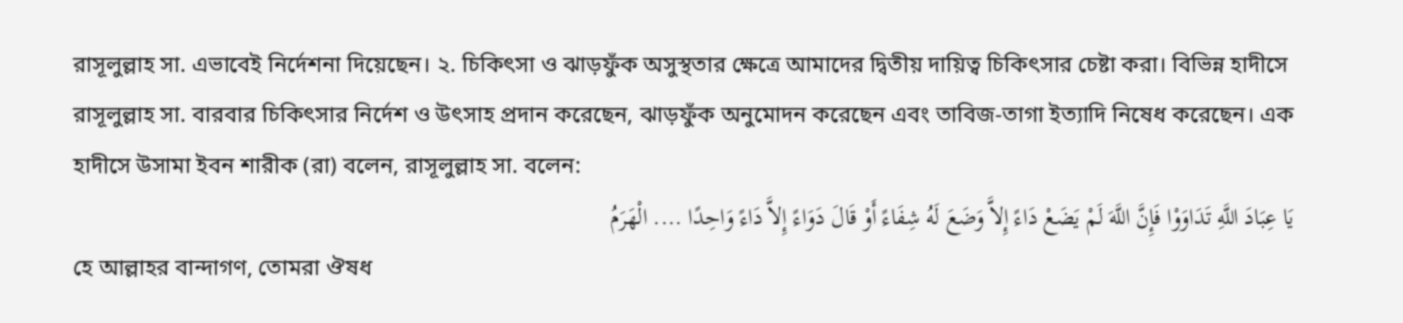রাসূলুল্লাহ সা. এভাবেই নির্দেশনা দিয়েছেন। ২. চিকিৎসা ও ঝাড়ফুঁক অসুস্থতার ক্ষেত্রে আমাদের দ্বিতীয় দায়িত্ব চিকিৎসার চেষ্টা করা। বিভিন্ন হাদীসে রাসূলুল্লাহ সা. বারবার চিকিৎসার নির্দেশ ও উৎসাহ প্রদান করেছেন, ঝাড়ফুঁক অনুমোদন করেছেন এবং তাবিজ-তাগা ইত্যাদি নিষেধ করেছেন। এক হাদীসে উসামা ইবন শারীক (রা) বলেন, রাসূলুল্লাহ সা. বলেন:
يَا عِبَادَ اللَّهِ تَدَاوَوْا فَإِنَّ اللَّهَ لَمْ يَضَعْ دَاءً إِلاَّ وَضَعَ لَهُ شِفَاءً أَوْ قَالَ دَوَاءً إِلاَّ دَاءً وَاحِدًا .... الْهَرَمُ
হে আল্লাহর বান্দাগণ, তোমরা ঔষধ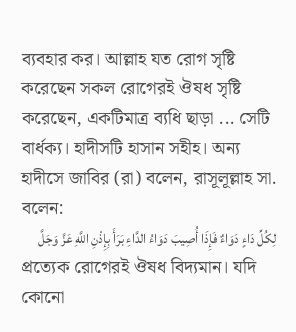ব্যবহার কর। আল্লাহ যত রোগ সৃষ্টি করেছেন সকল রোগেরই ঔষধ সৃষ্টি করেছেন, একটিমাত্র ব্যধি ছাড়া ... সেটি বার্ধক্য। হাদীসটি হাসান সহীহ। অন্য হাদীসে জাবির (রা) বলেন, রাসূলূল্লাহ সা. বলেন:
لِكُلِّ دَاءٍ دَوَاءٌ فَإِذَا أُصِيبَ دَوَاءُ الدَّاءِ بَرَأَ بِإِذْنِ اللَّهِ عَزَّ وَجَلَّ
প্রত্যেক রোগেরই ঔষধ বিদ্যমান। যদি কোনো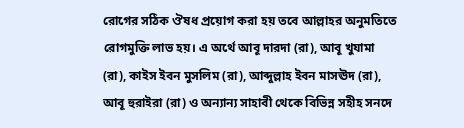রোগের সঠিক ঔষধ প্রয়োগ করা হয় তবে আল্লাহর অনুমতিতে রোগমুক্তি লাভ হয়। এ অর্থে আবূ দারদা (রা), আবূ খুযামা (রা), কাইস ইবন মুসলিম (রা), আব্দুল্লাহ ইবন মাসঊদ (রা), আবূ হুরাইরা (রা) ও অন্যান্য সাহাবী থেকে বিভিন্ন সহীহ সনদে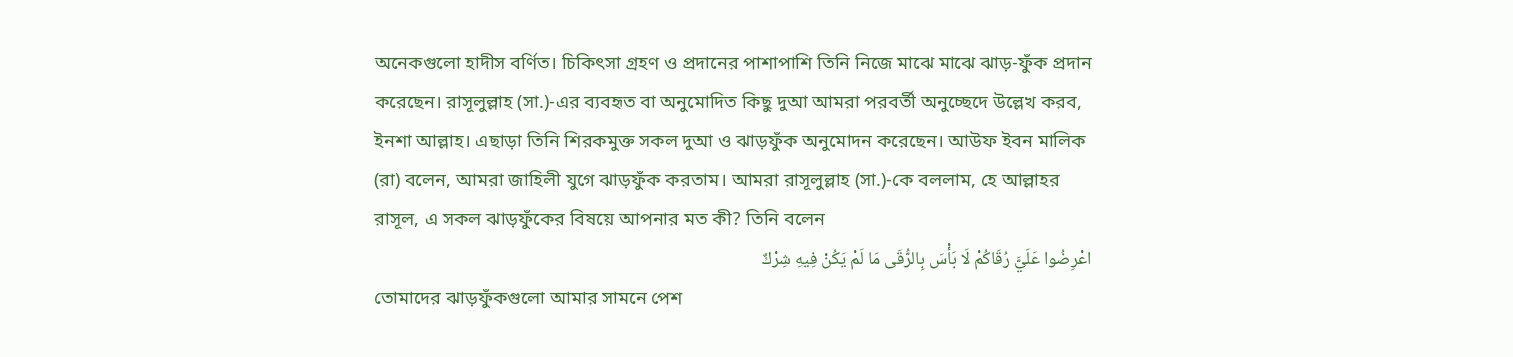অনেকগুলো হাদীস বর্ণিত। চিকিৎসা গ্রহণ ও প্রদানের পাশাপাশি তিনি নিজে মাঝে মাঝে ঝাড়-ফুঁক প্রদান করেছেন। রাসূলুল্লাহ (সা.)-এর ব্যবহৃত বা অনুমোদিত কিছু দুআ আমরা পরবর্তী অনুচ্ছেদে উল্লেখ করব, ইনশা আল্লাহ। এছাড়া তিনি শিরকমুক্ত সকল দুআ ও ঝাড়ফুঁক অনুমোদন করেছেন। আউফ ইবন মালিক (রা) বলেন, আমরা জাহিলী যুগে ঝাড়ফুঁক করতাম। আমরা রাসূলুল্লাহ (সা.)-কে বললাম, হে আল্লাহর রাসূল, এ সকল ঝাড়ফুঁকের বিষয়ে আপনার মত কী? তিনি বলেন
اعْرِضُوا عَلَيَّ رُقَاكُمْ لَا بَأْسَ بِالرُّقَى مَا لَمْ يَكُنْ فِيهِ شِرْكٌ
তোমাদের ঝাড়ফুঁকগুলো আমার সামনে পেশ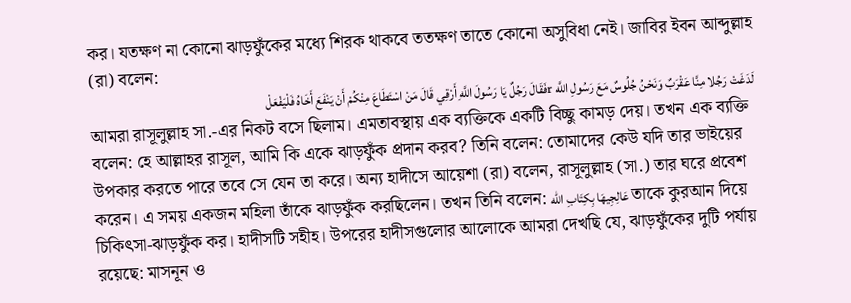কর। যতক্ষণ না কোনো ঝাড়ফুঁকের মধ্যে শিরক থাকবে ততক্ষণ তাতে কোনো অসুবিধা নেই। জাবির ইবন আব্দুল্লাহ (রা) বলেন:
لَدَغَتْ رَجُلا مِنَّا عَقْرَبٌ وَنَحْنُ جُلُوسٌ مَعَ رَسُولِ اللَّه rفَقَالَ رَجُلٌ يَا رَسُولَ اللَّهِ أَرْقِي قَالَ مَنْ اسْتَطَاعَ مِنْكُمْ أَنْ يَنْفَعَ أَخَاهُ فَلْيَفْعَلْ
আমরা রাসূলুল্লাহ সা.-এর নিকট বসে ছিলাম। এমতাবস্থায় এক ব্যক্তিকে একটি বিচ্ছু কামড় দেয়। তখন এক ব্যক্তি বলেন: হে আল্লাহর রাসূল, আমি কি একে ঝাড়ফুঁক প্রদান করব? তিনি বলেন: তোমাদের কেউ যদি তার ভাইয়ের উপকার করতে পারে তবে সে যেন তা করে। অন্য হাদীসে আয়েশা (রা) বলেন, রাসূলুল্লাহ (সা.) তার ঘরে প্রবেশ করেন। এ সময় একজন মহিলা তাঁকে ঝাড়ফুঁক করছিলেন। তখন তিনি বলেন: عَالِجِيهَا بِكِتَابِ الله তাকে কুরআন দিয়ে চিকিৎসা-ঝাড়ফুঁক কর। হাদীসটি সহীহ। উপরের হাদীসগুলোর আলোকে আমরা দেখছি যে, ঝাড়ফুঁকের দুটি পর্যায় রয়েছে: মাসনূন ও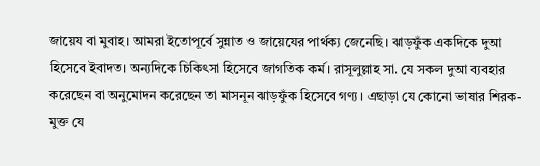জায়েয বা মুবাহ। আমরা ইতোপূর্বে সুন্নাত ও জায়েযের পার্থক্য জেনেছি। ঝাড়ফুঁক একদিকে দুআ হিসেবে ইবাদত। অন্যদিকে চিকিৎসা হিসেবে জাগতিক কর্ম। রাসূলুল্লাহ সা. যে সকল দুআ ব্যবহার করেছেন বা অনুমোদন করেছেন তা মাসনূন ঝাড়ফুঁক হিসেবে গণ্য। এছাড়া যে কোনো ভাষার শিরক-মুক্ত যে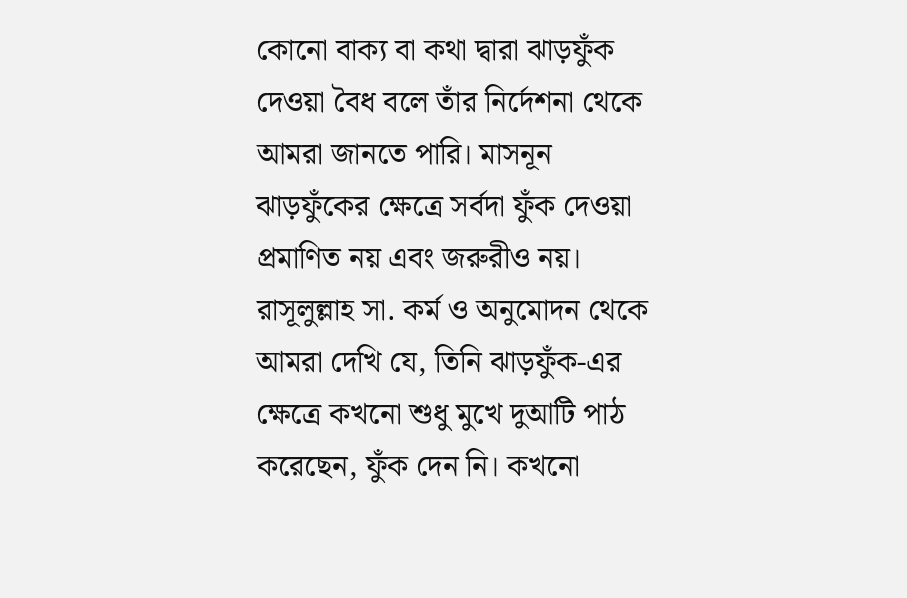কোনো বাক্য বা কথা দ্বারা ঝাড়ফুঁক দেওয়া বৈধ বলে তাঁর নির্দেশনা থেকে আমরা জানতে পারি। মাসনূন ঝাড়ফুঁকের ক্ষেত্রে সর্বদা ফুঁক দেওয়া প্রমাণিত নয় এবং জরুরীও নয়। রাসূলুল্লাহ সা. কর্ম ও অনুমোদন থেকে আমরা দেখি যে, তিনি ঝাড়ফুঁক-এর ক্ষেত্রে কখনো শুধু মুখে দুআটি পাঠ করেছেন, ফুঁক দেন নি। কখনো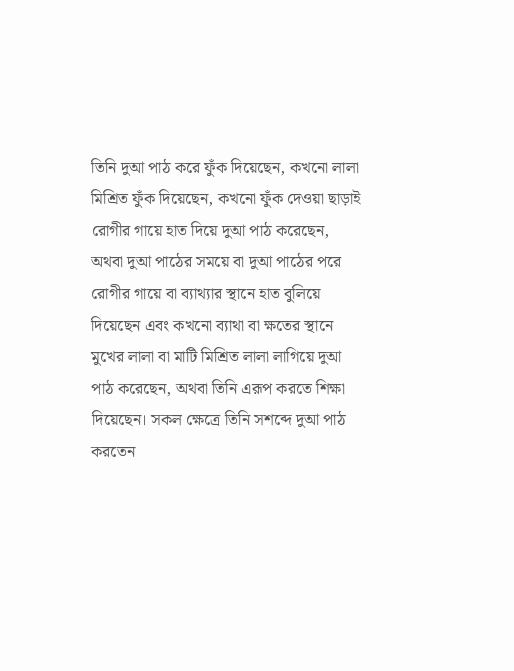তিনি দুআ পাঠ করে ফুঁক দিয়েছেন, কখনো লালা মিশ্রিত ফুঁক দিয়েছেন, কখনো ফুঁক দেওয়া ছাড়াই রোগীর গায়ে হাত দিয়ে দুআ পাঠ করেছেন, অথবা দুআ পাঠের সময়ে বা দুআ পাঠের পরে রোগীর গায়ে বা ব্যাথ্যার স্থানে হাত বুলিয়ে দিয়েছেন এবং কখনো ব্যাথা বা ক্ষতের স্থানে মুখের লালা বা মাটি মিশ্রিত লালা লাগিয়ে দুআ পাঠ করেছেন, অথবা তিনি এরূপ করতে শিক্ষা দিয়েছেন। সকল ক্ষেত্রে তিনি সশব্দে দুআ পাঠ করতেন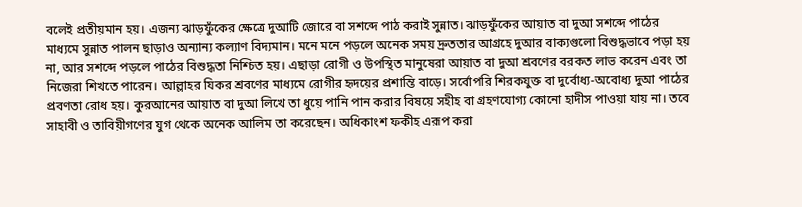বলেই প্রতীয়মান হয়। এজন্য ঝাড়ফুঁকের ক্ষেত্রে দুআটি জোরে বা সশব্দে পাঠ করাই সুন্নাত। ঝাড়ফুঁকের আয়াত বা দুআ সশব্দে পাঠের মাধ্যমে সুন্নাত পালন ছাড়াও অন্যান্য কল্যাণ বিদ্যমান। মনে মনে পড়লে অনেক সময় দ্রুততার আগ্রহে দুআর বাক্যগুলো বিশুদ্ধভাবে পড়া হয় না, আর সশব্দে পড়লে পাঠের বিশুদ্ধতা নিশ্চিত হয়। এছাড়া রোগী ও উপস্থিত মানুষেরা আয়াত বা দুআ শ্রবণের বরকত লাভ করেন এবং তা নিজেরা শিখতে পারেন। আল্লাহর যিকর শ্রবণের মাধ্যমে রোগীর হৃদয়ের প্রশান্তি বাড়ে। সর্বোপরি শিরকযুক্ত বা দুর্বোধ্য-অবোধ্য দুআ পাঠের প্রবণতা রোধ হয়। কুরআনের আয়াত বা দুআ লিখে তা ধুয়ে পানি পান করার বিষয়ে সহীহ বা গ্রহণযোগ্য কোনো হাদীস পাওয়া যায় না। তবে সাহাবী ও তাবিয়ীগণের যুগ থেকে অনেক আলিম তা করেছেন। অধিকাংশ ফকীহ এরূপ করা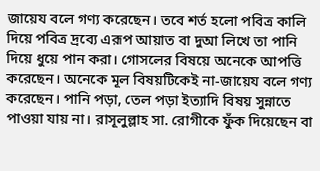জায়েয বলে গণ্য করেছেন। তবে শর্ত হলো পবিত্র কালি দিয়ে পবিত্র দ্রব্যে এরূপ আয়াত বা দুআ লিখে তা পানি দিয়ে ধুয়ে পান করা। গোসলের বিষয়ে অনেকে আপত্তি করেছেন। অনেকে মূল বিষয়টিকেই না-জায়েয বলে গণ্য করেছেন। পানি পড়া, তেল পড়া ইত্যাদি বিষয় সুন্নাতে পাওয়া যায় না। রাসূলুল্লাহ সা. রোগীকে ফুঁক দিয়েছেন বা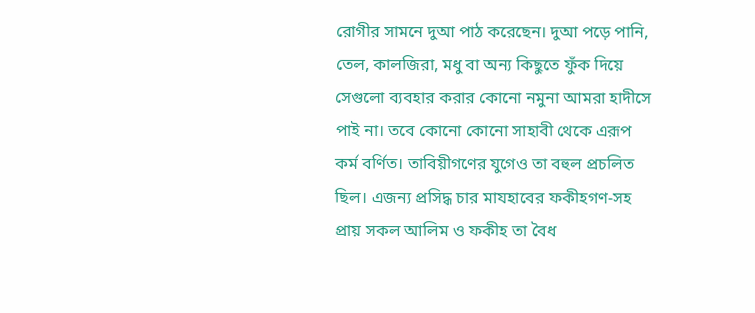রোগীর সামনে দুআ পাঠ করেছেন। দুআ পড়ে পানি, তেল, কালজিরা, মধু বা অন্য কিছুতে ফুঁক দিয়ে সেগুলো ব্যবহার করার কোনো নমুনা আমরা হাদীসে পাই না। তবে কোনো কোনো সাহাবী থেকে এরূপ কর্ম বর্ণিত। তাবিয়ীগণের যুগেও তা বহুল প্রচলিত ছিল। এজন্য প্রসিদ্ধ চার মাযহাবের ফকীহগণ-সহ প্রায় সকল আলিম ও ফকীহ তা বৈধ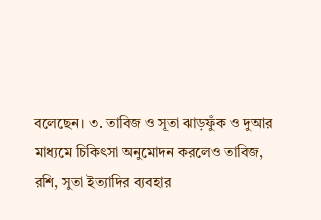বলেছেন। ৩. তাবিজ ও সূতা ঝাড়ফুঁক ও দুআর মাধ্যমে চিকিৎসা অনুমোদন করলেও তাবিজ, রশি, সুতা ইত্যাদির ব্যবহার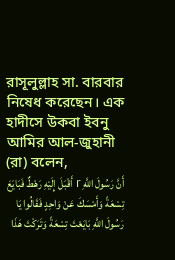রাসূলুল্লাহ সা. বারবার নিষেধ করেছেন। এক হাদীসে উকবা ইবনু আমির আল-জুহানী (রা) বলেন,
أَنَّ رَسُولَ اللَّهِ r أَقْبَلَ إِلَيْهِ رَهْطٌ فَبَايَعَ تِسْعَةً وَأَمْسَكَ عَنْ وَاحِدٍ فَقَالُوا يَا رَسُولَ اللَّهِ بَايَعْتَ تِسْعَةً وَتَرَكْتَ هَذَا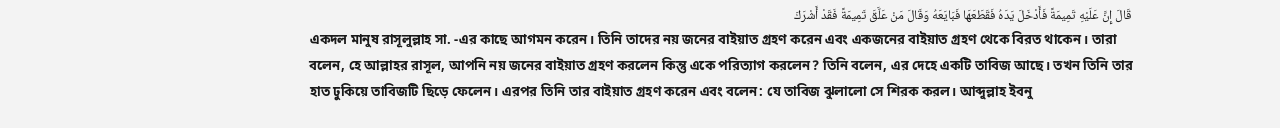قَالَ إِنَّ عَلَيْهِ تَمِيمَةً فَأَدْخَلَ يَدَهُ فَقَطَعَهَا فَبَايَعَهُ وَقَالَ مَنْ عَلَّقَ تَمِيمَةً فَقَدْ أَشْرَكَ
একদল মানুষ রাসূলুল্লাহ সা. -এর কাছে আগমন করেন। তিনি তাদের নয় জনের বাইয়াত গ্রহণ করেন এবং একজনের বাইয়াত গ্রহণ থেকে বিরত থাকেন। তারা বলেন, হে আল্লাহর রাসূল, আপনি নয় জনের বাইয়াত গ্রহণ করলেন কিন্তু একে পরিত্যাগ করলেন? তিনি বলেন, এর দেহে একটি তাবিজ আছে। তখন তিনি তার হাত ঢুকিয়ে তাবিজটি ছিড়ে ফেলেন। এরপর তিনি তার বাইয়াত গ্রহণ করেন এবং বলেন: যে তাবিজ ঝুলালো সে শিরক করল। আব্দুল্লাহ ইবনু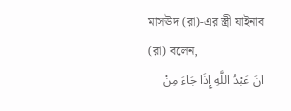মাসঊদ (রা)-এর স্ত্রী যাইনাব (রা) বলেন,
انَ عَبْدُ اللَّهِ إِذَا جَاءَ مِنْ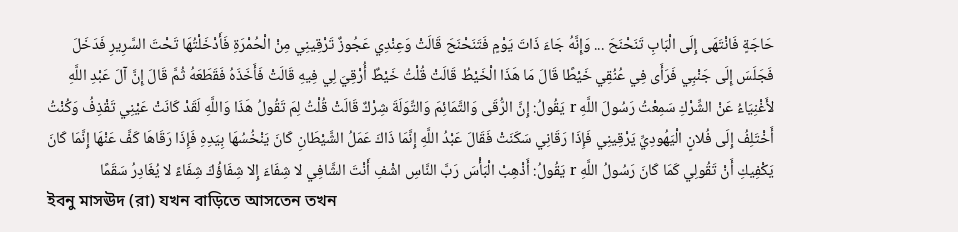حَاجَةٍ فَانْتَهَى إِلَى الْبَابِ تَنَحْنَحَ ... وَإِنَّهُ جَاءَ ذَاتَ يَوْمٍ فَتَنَحْنَحَ قَالَتْ وَعِنْدِي عَجُوزٌ تَرْقِينِي مِنْ الْحُمْرَةِ فَأَدْخَلْتُهَا تَحْتَ السَّرِيرِ فَدَخَلَ فَجَلَسَ إِلَى جَنْبِي فَرَأَى فِي عُنُقِي خَيْطًا قَالَ مَا هَذَا الْخَيْطُ قَالَتْ قُلْتُ خَيْطٌ أُرْقِيَ لِي فِيهِ قَالَتْ فَأَخَذَهُ فَقَطَعَهُ ثُمَّ قَالَ إِنَّ آلَ عَبْدِ اللَّهِ لأَغْنِيَاءُ عَنْ الشِّرْكِ سَمِعْتُ رَسُولَ اللَّهِ r يَقُولُ: إِنَّ الرُّقَى وَالتَّمَائِمَ وَالتِّوَلَةَ شِرْكٌ قَالَتْ قُلْتُ لِمَ تَقُولُ هَذَا وَاللَّهِ لَقَدْ كَانَتْ عَيْنِي تَقْذِفُ وَكُنْتُ أَخْتَلِفُ إِلَى فُلانٍ الْيَهُودِيِّ يَرْقِينِي فَإِذَا رَقَانِي سَكَنَتْ فَقَالَ عَبْدُ اللَّهِ إِنَّمَا ذَاكَ عَمَلُ الشَّيْطَانِ كَانَ يَنْخُسُهَا بِيَدِهِ فَإِذَا رَقَاهَا كَفَّ عَنْهَا إِنَّمَا كَانَ يَكْفِيكِ أَنْ تَقُولِي كَمَا كَانَ رَسُولُ اللَّهِ r يَقُولُ: أَذْهِبْ الْبَأْسَ رَبَّ النَّاسِ اشْفِ أَنْتَ الشَّافِي لا شِفَاءَ إِلا شِفَاؤُكَ شِفَاءً لا يُغَادِرُ سَقَمًا
ইবনু মাসঊদ (রা) যখন বাড়িতে আসতেন তখন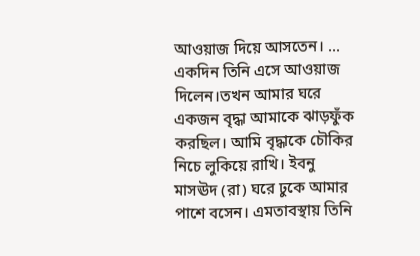আওয়াজ দিয়ে আসতেন। ... একদিন তিনি এসে আওয়াজ দিলেন।তখন আমার ঘরে একজন বৃদ্ধা আমাকে ঝাড়ফুঁক করছিল। আমি বৃদ্ধাকে চৌকির নিচে লুকিয়ে রাখি। ইবনু মাসঊদ (রা) ঘরে ঢুকে আমার পাশে বসেন। এমতাবস্থায় তিনি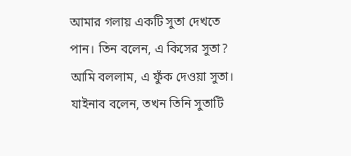আমার গলায় একটি সুতা দেখতে পান। তিন বলেন, এ কিসের সুতা? আমি বললাম, এ ফুঁক দেওয়া সুতা। যাইনাব বলেন, তখন তিনি সুতাটি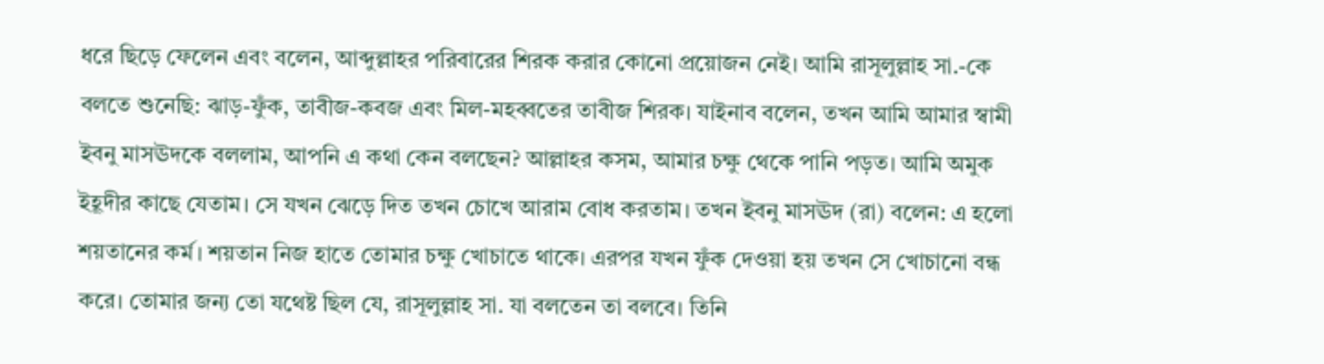ধরে ছিড়ে ফেলেন এবং বলেন, আব্দুল্লাহর পরিবারের শিরক করার কোনো প্রয়োজন নেই। আমি রাসূলুল্লাহ সা.-কে বলতে শুনেছি: ঝাড়-ফুঁক, তাবীজ-কবজ এবং মিল-মহব্বতের তাবীজ শিরক। যাইনাব বলেন, তখন আমি আমার স্বামী ইবনু মাসঊদকে বললাম, আপনি এ কথা কেন বলছেন? আল্লাহর কসম, আমার চক্ষু থেকে পানি পড়ত। আমি অমুক ইহূদীর কাছে যেতাম। সে যখন ঝেড়ে দিত তখন চোখে আরাম বোধ করতাম। তখন ইবনু মাসঊদ (রা) বলেন: এ হলো শয়তানের কর্ম। শয়তান নিজ হাতে তোমার চক্ষু খোচাতে থাকে। এরপর যখন ফুঁক দেওয়া হয় তখন সে খোচানো বন্ধ করে। তোমার জন্য তো যথেষ্ট ছিল যে, রাসূলুল্লাহ সা. যা বলতেন তা বলবে। তিনি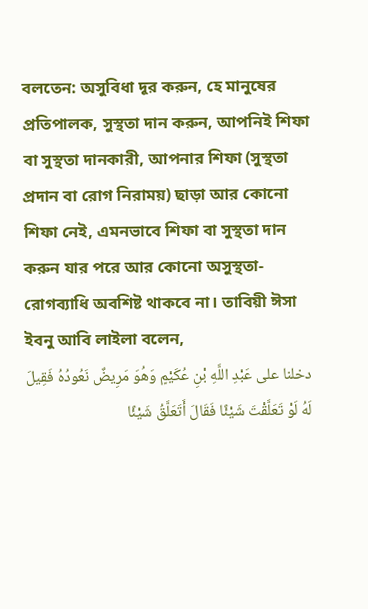বলতেন: অসুবিধা দূর করুন, হে মানুষের প্রতিপালক, সুস্থতা দান করুন, আপনিই শিফা বা সুস্থতা দানকারী, আপনার শিফা (সুস্থতা প্রদান বা রোগ নিরাময়) ছাড়া আর কোনো শিফা নেই, এমনভাবে শিফা বা সুস্থতা দান করুন যার পরে আর কোনো অসুস্থতা-রোগব্যাধি অবশিষ্ট থাকবে না। তাবিয়ী ঈসা ইবনু আবি লাইলা বলেন,
دخلنا على عَبْدِ اللَّهِ بْنِ عُكَيْمٍ وَهُوَ مَرِيضٌ نَعُودُهُ فَقِيلَ لَهُ لَوْ تَعَلَّقْتَ شَيْئًا فَقَالَ أَتَعَلَّقُ شَيْئًا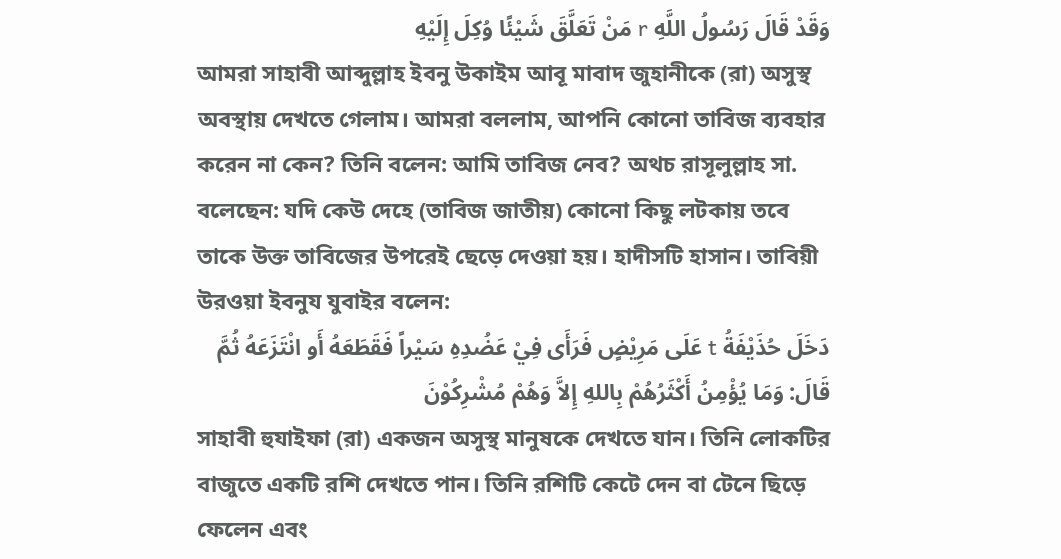وَقَدْ قَالَ رَسُولُ اللَّهِ r مَنْ تَعَلَّقَ شَيْئًا وُكِلَ إِلَيْهِ
আমরা সাহাবী আব্দুল্লাহ ইবনু উকাইম আবূ মাবাদ জুহানীকে (রা) অসুস্থ অবস্থায় দেখতে গেলাম। আমরা বললাম, আপনি কোনো তাবিজ ব্যবহার করেন না কেন? তিনি বলেন: আমি তাবিজ নেব? অথচ রাসূলুল্লাহ সা. বলেছেন: যদি কেউ দেহে (তাবিজ জাতীয়) কোনো কিছু লটকায় তবে তাকে উক্ত তাবিজের উপরেই ছেড়ে দেওয়া হয়। হাদীসটি হাসান। তাবিয়ী উরওয়া ইবনুয যুবাইর বলেন:
دَخَلَ حُذَيْفَةُ t عَلَى مَرِيْضٍ فَرَأَى فِيْ عَضُدِهِ سَيْراً فَقَطَعَهُ أَو انْتَزَعَهُ ثُمَّ قَالَ: وَمَا يُؤْمِنُ أَكْثَرُهُمْ بِاللهِ إِلاَّ وَهُمْ مُشْرِكُوْنَ
সাহাবী হুযাইফা (রা) একজন অসুস্থ মানুষকে দেখতে যান। তিনি লোকটির বাজুতে একটি রশি দেখতে পান। তিনি রশিটি কেটে দেন বা টেনে ছিড়ে ফেলেন এবং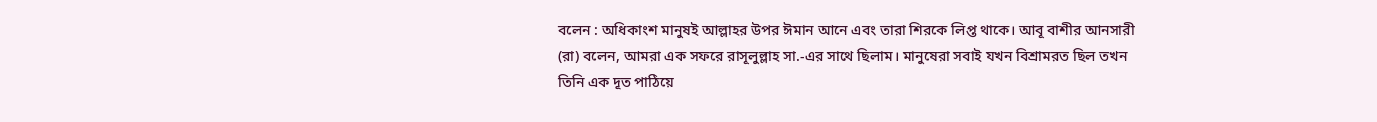বলেন : অধিকাংশ মানুষই আল্লাহর উপর ঈমান আনে এবং তারা শিরকে লিপ্ত থাকে। আবূ বাশীর আনসারী (রা) বলেন, আমরা এক সফরে রাসূলুল্লাহ সা.-এর সাথে ছিলাম। মানুষেরা সবাই যখন বিশ্রামরত ছিল তখন তিনি এক দূত পাঠিয়ে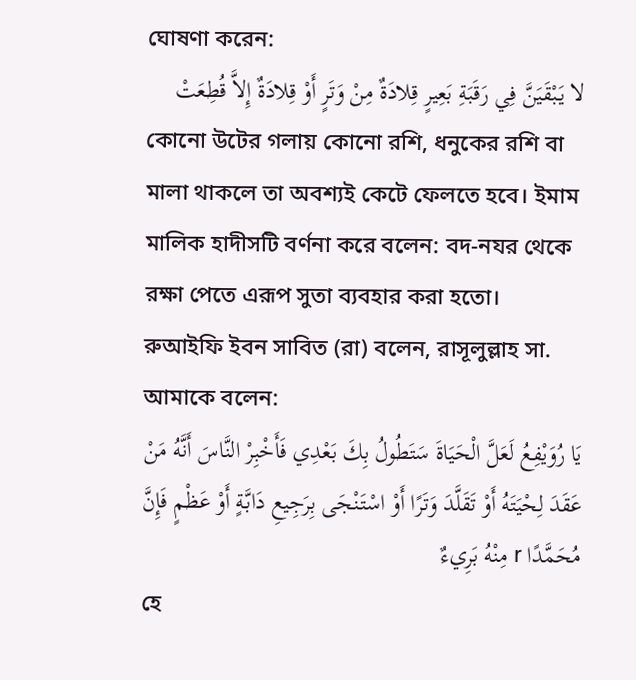ঘোষণা করেন:
لا يَبْقَيَنَّ فِي رَقَبَةِ بَعِيرٍ قِلادَةٌ مِنْ وَتَرٍ أَوْ قِلادَةٌ إِلاَّ قُطِعَتْ
কোনো উটের গলায় কোনো রশি, ধনুকের রশি বা মালা থাকলে তা অবশ্যই কেটে ফেলতে হবে। ইমাম মালিক হাদীসটি বর্ণনা করে বলেন: বদ-নযর থেকে রক্ষা পেতে এরূপ সুতা ব্যবহার করা হতো। রুআইফি ইবন সাবিত (রা) বলেন, রাসূলুল্লাহ সা. আমাকে বলেন:
يَا رُوَيْفِعُ لَعَلَّ الْحَيَاةَ سَتَطُولُ بِكَ بَعْدِي فَأَخْبِرْ النَّاسَ أَنَّهُ مَنْ عَقَدَ لِحْيَتَهُ أَوْ تَقَلَّدَ وَتَرًا أَوْ اسْتَنْجَى بِرَجِيعِ دَابَّةٍ أَوْ عَظْمٍ فَإِنَّ مُحَمَّدًا r مِنْهُ بَرِيءٌ
হে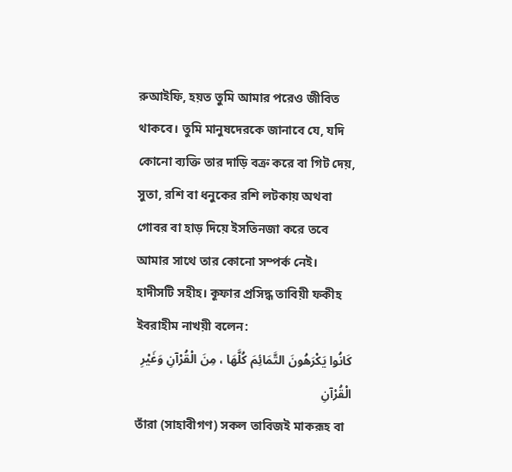রুআইফি, হয়ত তুমি আমার পরেও জীবিত থাকবে। তুমি মানুষদেরকে জানাবে যে, যদি কোনো ব্যক্তি তার দাড়ি বক্র করে বা গিট দেয়, সুতা, রশি বা ধনুকের রশি লটকায় অথবা গোবর বা হাড় দিয়ে ইসতিনজা করে তবে আমার সাথে তার কোনো সম্পর্ক নেই। হাদীসটি সহীহ। কূফার প্রসিদ্ধ তাবিয়ী ফকীহ ইবরাহীম নাখয়ী বলেন:
كَانُوا يَكْرَهُونَ التَّمَائِمَ كُلَّهَا ، مِنَ الْقُرْآنِ وَغَيْرِ الْقُرْآنِ
তাঁরা (সাহাবীগণ) সকল তাবিজই মাকরূহ বা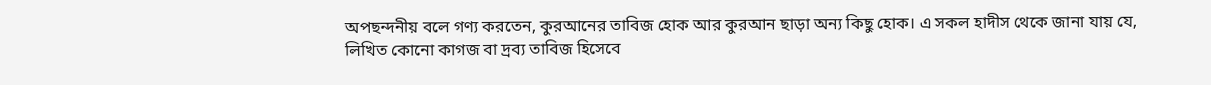অপছন্দনীয় বলে গণ্য করতেন, কুরআনের তাবিজ হোক আর কুরআন ছাড়া অন্য কিছু হোক। এ সকল হাদীস থেকে জানা যায় যে, লিখিত কোনো কাগজ বা দ্রব্য তাবিজ হিসেবে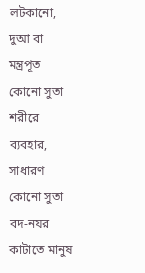লটকানো, দুআ বা মন্ত্রপূত কোনো সুতা শরীরে ব্যবহার, সাধারণ কোনো সুতা বদ-নযর কাটাতে মানুষ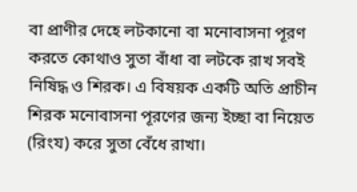বা প্রাণীর দেহে লটকানো বা মনোবাসনা পূরণ করতে কোথাও সুতা বাঁধা বা লটকে রাখ সবই নিষিদ্ধ ও শিরক। এ বিষয়ক একটি অতি প্রাচীন শিরক মনোবাসনা পূরণের জন্য ইচ্ছা বা নিয়েত (রিংয) করে সুতা বেঁধে রাখা।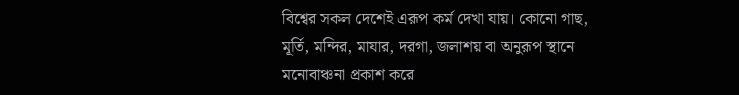বিশ্বের সকল দেশেই এরূপ কর্ম দেখা যায়। কোনো গাছ, মূর্তি, মন্দির, মাযার, দরগা, জলাশয় বা অনুরূপ স্থানে মনোবাঞ্চনা প্রকাশ করে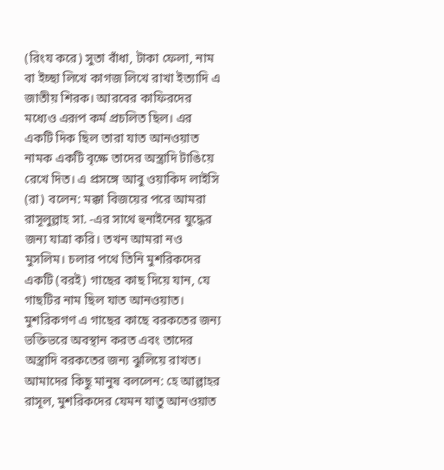(রিংয করে) সুতা বাঁধা, টাকা ফেলা, নাম বা ইচ্ছা লিখে কাগজ লিখে রাখা ইত্যাদি এ জাতীয় শিরক। আরবের কাফিরদের মধ্যেও এরূপ কর্ম প্রচলিত ছিল। এর একটি দিক ছিল তারা যাত আনওয়াত নামক একটি বৃক্ষে তাদের অস্ত্রাদি টাঙিয়ে রেখে দিত। এ প্রসঙ্গে আবু ওয়াকিদ লাইসি (রা) বলেন: মক্কা বিজয়ের পরে আমরা রাসূলুল্লাহ সা. -এর সাথে হুনাইনের যুদ্ধের জন্য যাত্রা করি। তখন আমরা নও মুসলিম। চলার পথে তিনি মুশরিকদের একটি (বরই) গাছের কাছ দিয়ে যান, যে গাছটির নাম ছিল যাত আনওয়াত। মুশরিকগণ এ গাছের কাছে বরকতের জন্য ভক্তিভরে অবস্থান করত এবং তাদের অস্ত্রাদি বরকতের জন্য ঝুলিয়ে রাখত। আমাদের কিছু মানুষ বললেন: হে আল্লাহর রাসূল, মুশরিকদের যেমন যাতু আনওয়াত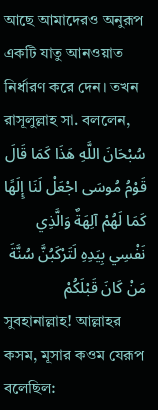আছে আমাদেরও অনুরূপ একটি যাতু আনওয়াত নির্ধারণ করে দেন। তখন রাসূলুল্লাহ সা. বললেন,
سُبْحَانَ اللَّهِ هَذَا كَمَا قَالَ قَوْمُ مُوسَى اجْعَلْ لَنَا إِلَهًا كَمَا لَهُمْ آلِهَةٌ وَالَّذِي نَفْسِي بِيَدِهِ لَتَرْكَبُنَّ سُنَّةَ مَنْ كَانَ قَبْلَكُمْ
সুবহানাল্লাহ! আল্লাহর কসম, মূসার কওম যেরূপ বলেছিল: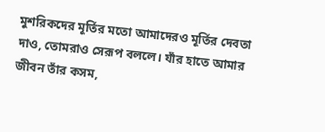মুশরিকদের মূর্তির মতো আমাদেরও মূর্তির দেবতা দাও, তোমরাও সেরূপ বললে। যাঁর হাতে আমার জীবন তাঁর কসম,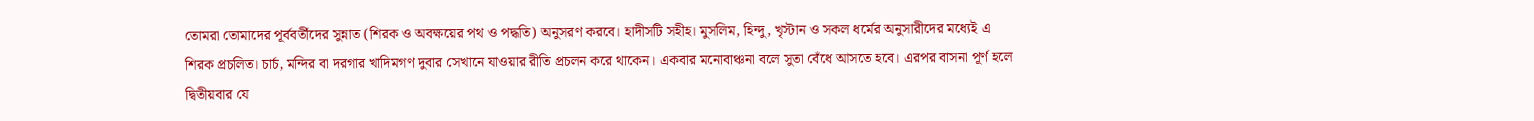তোমরা তোমাদের পূর্ববর্তীদের সুন্নাত (শিরক ও অবক্ষয়ের পথ ও পদ্ধতি) অনুসরণ করবে। হাদীসটি সহীহ। মুসলিম, হিন্দু, খৃস্টান ও সকল ধর্মের অনুসারীদের মধ্যেই এ শিরক প্রচলিত। চার্চ, মন্দির বা দরগার খাদিমগণ দুবার সেখানে যাওয়ার রীতি প্রচলন করে থাকেন। একবার মনোবাঞ্চনা বলে সুতা বেঁধে আসতে হবে। এরপর বাসনা পূর্ণ হলে দ্বিতীয়বার যে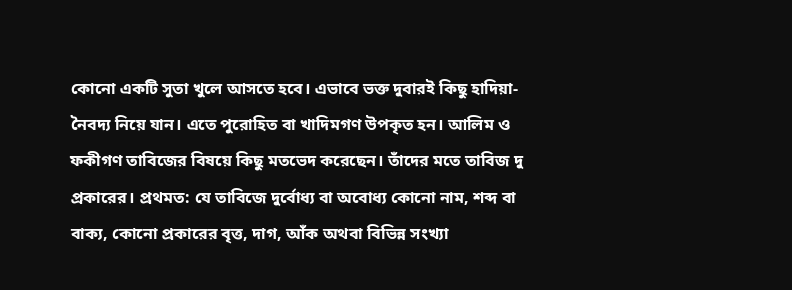কোনো একটি সুতা খুলে আসতে হবে। এভাবে ভক্ত দুবারই কিছু হাদিয়া-নৈবদ্য নিয়ে যান। এতে পুরোহিত বা খাদিমগণ উপকৃত হন। আলিম ও ফকীগণ তাবিজের বিষয়ে কিছু মতভেদ করেছেন। তাঁদের মতে তাবিজ দু প্রকারের। প্রথমত: যে তাবিজে দুর্বোধ্য বা অবোধ্য কোনো নাম, শব্দ বা বাক্য, কোনো প্রকারের বৃত্ত, দাগ, আঁক অথবা বিভিন্ন সংখ্যা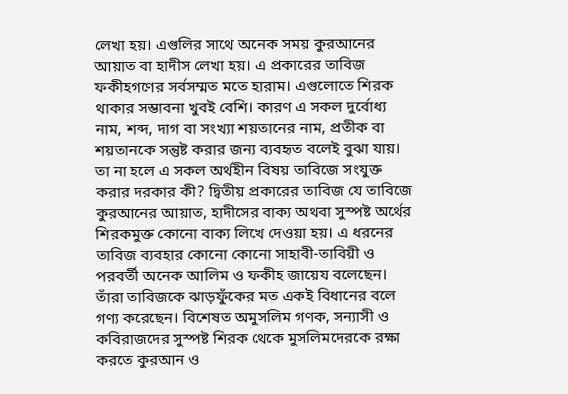লেখা হয়। এগুলির সাথে অনেক সময় কুরআনের আয়াত বা হাদীস লেখা হয়। এ প্রকারের তাবিজ ফকীহগণের সর্বসম্মত মতে হারাম। এগুলোতে শিরক থাকার সম্ভাবনা খুবই বেশি। কারণ এ সকল দুর্বোধ্য নাম, শব্দ, দাগ বা সংখ্যা শয়তানের নাম, প্রতীক বা শয়তানকে সন্তুষ্ট করার জন্য ব্যবহৃত বলেই বুঝা যায়। তা না হলে এ সকল অর্থহীন বিষয় তাবিজে সংযুক্ত করার দরকার কী? দ্বিতীয় প্রকারের তাবিজ যে তাবিজে কুরআনের আয়াত, হাদীসের বাক্য অথবা সুস্পষ্ট অর্থের শিরকমুক্ত কোনো বাক্য লিখে দেওয়া হয়। এ ধরনের তাবিজ ব্যবহার কোনো কোনো সাহাবী-তাবিয়ী ও পরবর্তী অনেক আলিম ও ফকীহ জায়েয বলেছেন। তাঁরা তাবিজকে ঝাড়ফুঁকের মত একই বিধানের বলে গণ্য করেছেন। বিশেষত অমুসলিম গণক, সন্যাসী ও কবিরাজদের সুস্পষ্ট শিরক থেকে মুসলিমদেরকে রক্ষা করতে কুরআন ও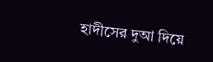হাদীসের দুআ দিয়ে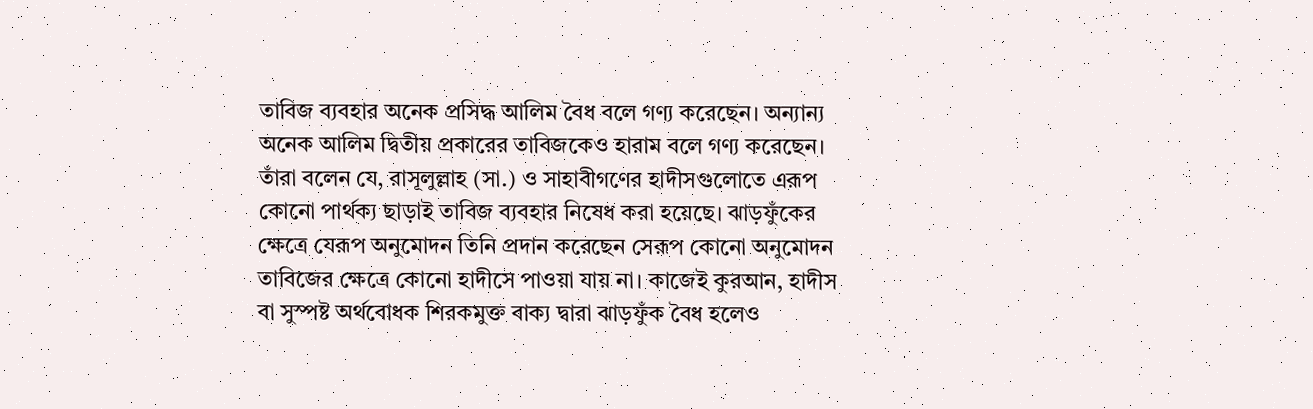তাবিজ ব্যবহার অনেক প্রসিদ্ধ আলিম বৈধ বলে গণ্য করেছেন। অন্যান্য অনেক আলিম দ্বিতীয় প্রকারের তাবিজকেও হারাম বলে গণ্য করেছেন। তাঁরা বলেন যে, রাসূলুল্লাহ (সা.) ও সাহাবীগণের হাদীসগুলোতে এরূপ কোনো পার্থক্য ছাড়াই তাবিজ ব্যবহার নিষেধ করা হয়েছে। ঝাড়ফুঁকের ক্ষেত্রে যেরূপ অনুমোদন তিনি প্রদান করেছেন সেরূপ কোনো অনুমোদন তাবিজের ক্ষেত্রে কোনো হাদীসে পাওয়া যায় না। কাজেই কুরআন, হাদীস বা সুস্পষ্ট অর্থবোধক শিরকমুক্ত বাক্য দ্বারা ঝাড়ফুঁক বৈধ হলেও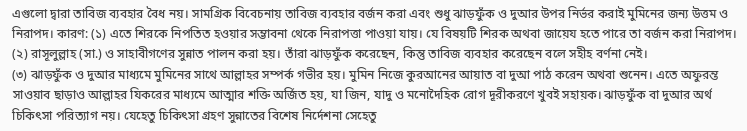এগুলো দ্বারা তাবিজ ব্যবহার বৈধ নয়। সামগ্রিক বিবেচনায় তাবিজ ব্যবহার বর্জন করা এবং শুধু ঝাড়ফুঁক ও দুআর উপর নির্ভর করাই মুমিনের জন্য উত্তম ও নিরাপদ। কারণ: (১) এতে শিরকে নিপতিত হওয়ার সম্ভাবনা থেকে নিরাপত্তা পাওয়া যায়। যে বিষয়টি শিরক অথবা জায়েয হতে পারে তা বর্জন করা নিরাপদ।
(২) রাসূলুল্লাহ (সা.) ও সাহাবীগণের সুন্নাত পালন করা হয়। তাঁরা ঝাড়ফুঁক করেছেন, কিন্তু তাবিজ ব্যবহার করেছেন বলে সহীহ বর্ণনা নেই।
(৩) ঝাড়ফুঁক ও দুআর মাধ্যমে মুমিনের সাথে আল্লাহর সম্পর্ক গভীর হয়। মুমিন নিজে কুরআনের আয়াত বা দুআ পাঠ করেন অথবা শুনেন। এতে অফুরন্ত সাওয়াব ছাড়াও আল্লাহর যিকরের মাধ্যমে আত্মার শক্তি অর্জিত হয়, যা জিন, যাদু ও মনোদৈহিক রোগ দূরীকরণে খুবই সহায়ক। ঝাড়ফুঁক বা দুআর অর্থ চিকিৎসা পরিত্যাগ নয়। যেহেতু চিকিৎসা গ্রহণ সুন্নাতের বিশেষ নির্দেশনা সেহেতু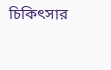চিকিৎসার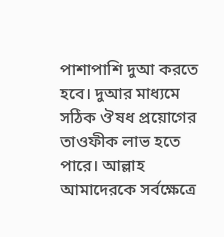পাশাপাশি দুআ করতে হবে। দুআর মাধ্যমে সঠিক ঔষধ প্রয়োগের তাওফীক লাভ হতে পারে। আল্লাহ আমাদেরকে সর্বক্ষেত্রে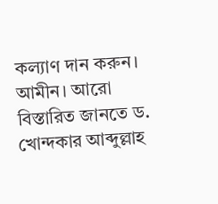কল্যাণ দান করুন। আমীন। আরো বিস্তারিত জানতে ড. খোন্দকার আব্দুল্লাহ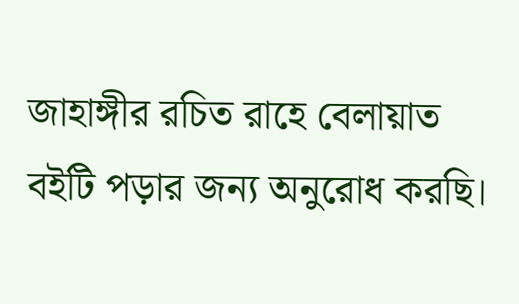জাহাঙ্গীর রচিত রাহে বেলায়াত বইটি পড়ার জন্য অনুরোধ করছি।